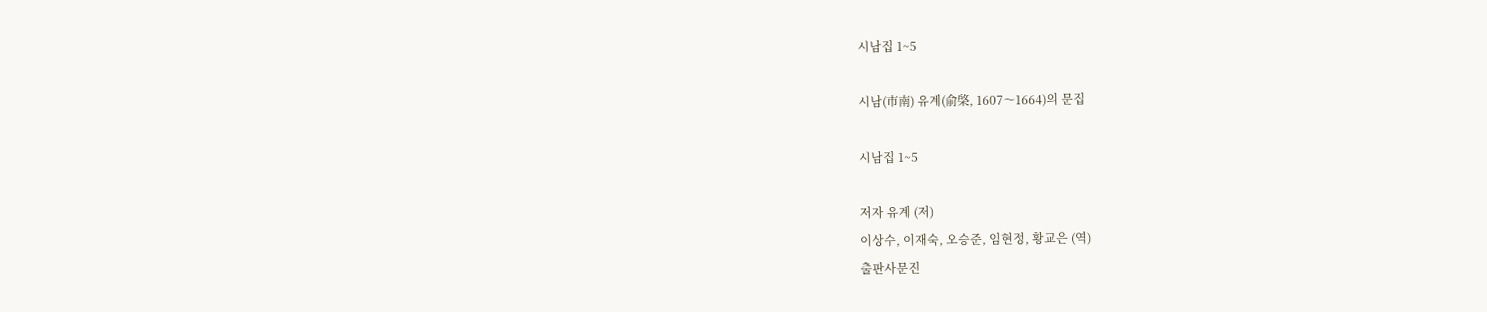시남집 1~5

시남(市南) 유계(俞棨, 1607〜1664)의 문집

시남집 1~5

저자 유계 (저)
이상수, 이재숙, 오승준, 임현정, 황교은 (역)
출판사문진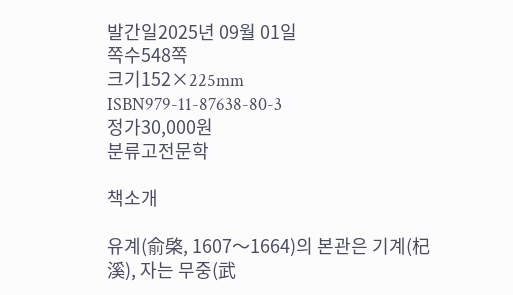발간일2025년 09월 01일
쪽수548쪽
크기152×225mm
ISBN979-11-87638-80-3
정가30,000원
분류고전문학

책소개

유계(俞棨, 1607〜1664)의 본관은 기계(杞溪), 자는 무중(武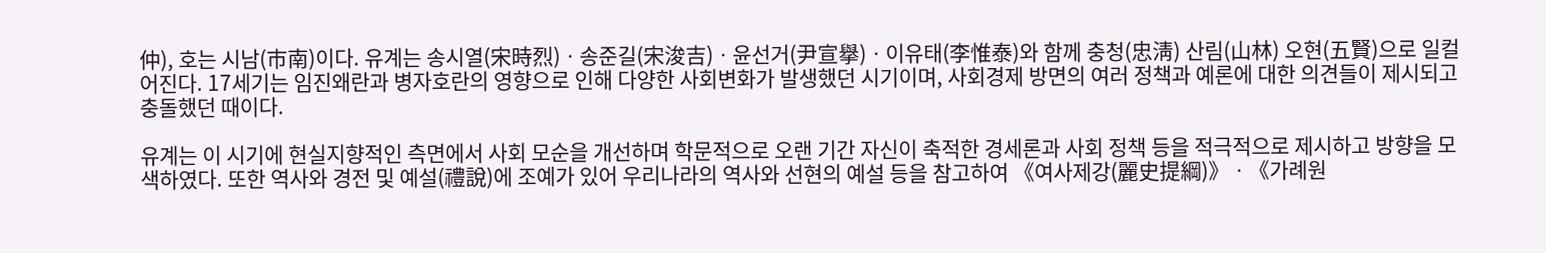仲), 호는 시남(市南)이다. 유계는 송시열(宋時烈)ㆍ송준길(宋浚吉)ㆍ윤선거(尹宣擧)ㆍ이유태(李惟泰)와 함께 충청(忠淸) 산림(山林) 오현(五賢)으로 일컬어진다. 17세기는 임진왜란과 병자호란의 영향으로 인해 다양한 사회변화가 발생했던 시기이며, 사회경제 방면의 여러 정책과 예론에 대한 의견들이 제시되고 충돌했던 때이다.

유계는 이 시기에 현실지향적인 측면에서 사회 모순을 개선하며 학문적으로 오랜 기간 자신이 축적한 경세론과 사회 정책 등을 적극적으로 제시하고 방향을 모색하였다. 또한 역사와 경전 및 예설(禮說)에 조예가 있어 우리나라의 역사와 선현의 예설 등을 참고하여 《여사제강(麗史提綱)》ㆍ《가례원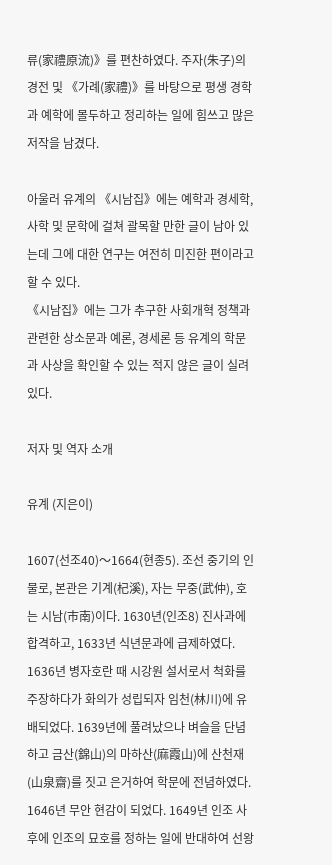류(家禮原流)》를 편찬하였다. 주자(朱子)의 경전 및 《가례(家禮)》를 바탕으로 평생 경학과 예학에 몰두하고 정리하는 일에 힘쓰고 많은 저작을 남겼다.

아울러 유계의 《시남집》에는 예학과 경세학, 사학 및 문학에 걸쳐 괄목할 만한 글이 남아 있는데 그에 대한 연구는 여전히 미진한 편이라고 할 수 있다.
《시남집》에는 그가 추구한 사회개혁 정책과 관련한 상소문과 예론, 경세론 등 유계의 학문과 사상을 확인할 수 있는 적지 않은 글이 실려 있다.

저자 및 역자 소개

유계 (지은이)

1607(선조40)〜1664(현종5). 조선 중기의 인물로, 본관은 기계(杞溪), 자는 무중(武仲), 호는 시남(市南)이다. 1630년(인조8) 진사과에 합격하고, 1633년 식년문과에 급제하였다. 1636년 병자호란 때 시강원 설서로서 척화를 주장하다가 화의가 성립되자 임천(林川)에 유배되었다. 1639년에 풀려났으나 벼슬을 단념하고 금산(錦山)의 마하산(麻霞山)에 산천재(山泉齋)를 짓고 은거하여 학문에 전념하였다. 1646년 무안 현감이 되었다. 1649년 인조 사후에 인조의 묘호를 정하는 일에 반대하여 선왕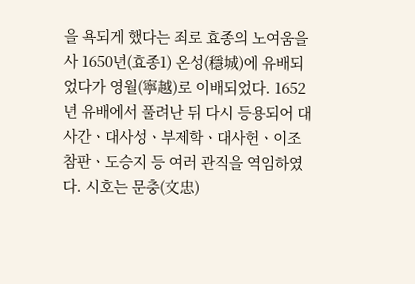을 욕되게 했다는 죄로 효종의 노여움을 사 1650년(효종1) 온성(穩城)에 유배되었다가 영월(寧越)로 이배되었다. 1652년 유배에서 풀려난 뒤 다시 등용되어 대사간ㆍ대사성ㆍ부제학ㆍ대사헌ㆍ이조 참판ㆍ도승지 등 여러 관직을 역임하였다. 시호는 문충(文忠)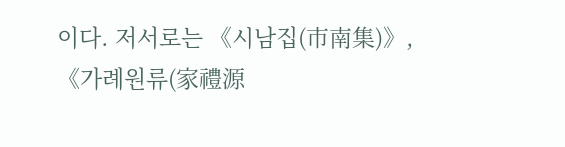이다. 저서로는 《시남집(市南集)》, 《가례원류(家禮源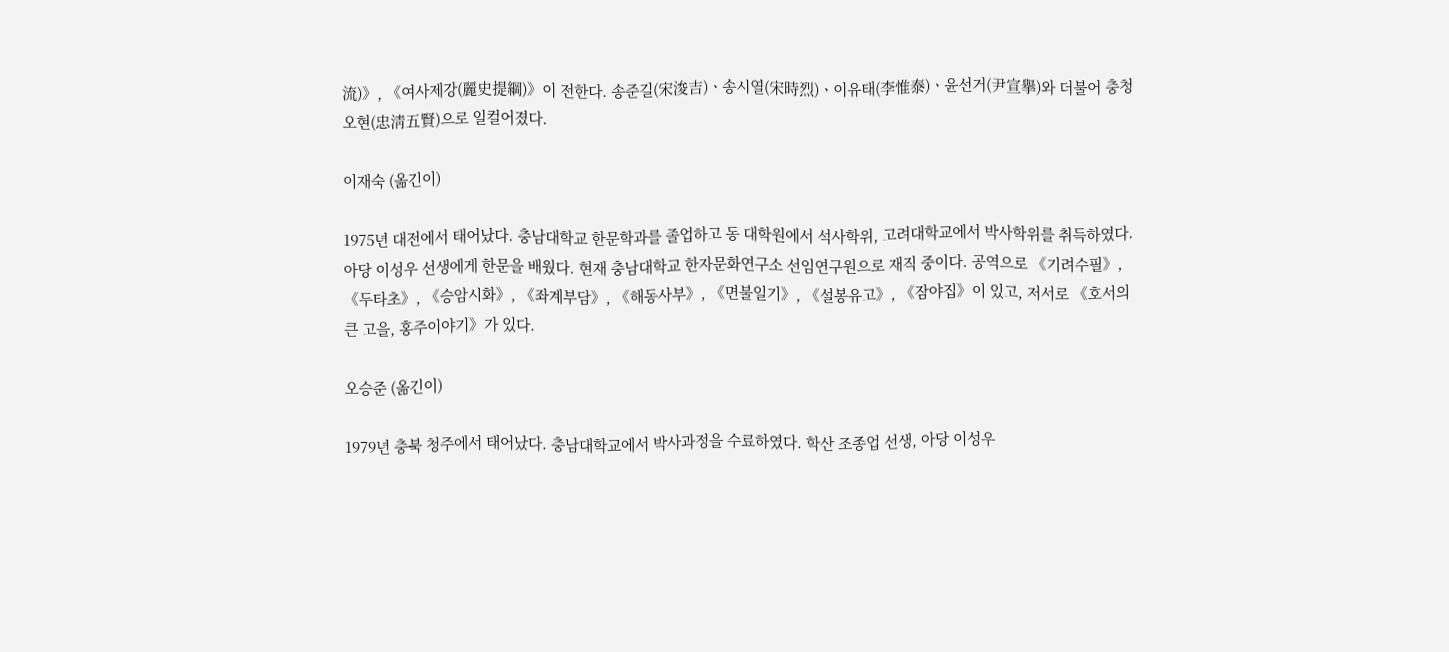流)》, 《여사제강(麗史提綱)》이 전한다. 송준길(宋浚吉)ㆍ송시열(宋時烈)ㆍ이유태(李惟泰)ㆍ윤선거(尹宣擧)와 더불어 충청 오현(忠淸五賢)으로 일컬어졌다.

이재숙 (옮긴이)

1975년 대전에서 태어났다. 충남대학교 한문학과를 졸업하고 동 대학원에서 석사학위, 고려대학교에서 박사학위를 취득하였다. 아당 이성우 선생에게 한문을 배웠다. 현재 충남대학교 한자문화연구소 선임연구원으로 재직 중이다. 공역으로 《기려수필》, 《두타초》, 《승암시화》, 《좌계부담》, 《해동사부》, 《면불일기》, 《설봉유고》, 《잠야집》이 있고, 저서로 《호서의 큰 고을, 홍주이야기》가 있다.

오승준 (옮긴이)

1979년 충북 청주에서 태어났다. 충남대학교에서 박사과정을 수료하였다. 학산 조종업 선생, 아당 이성우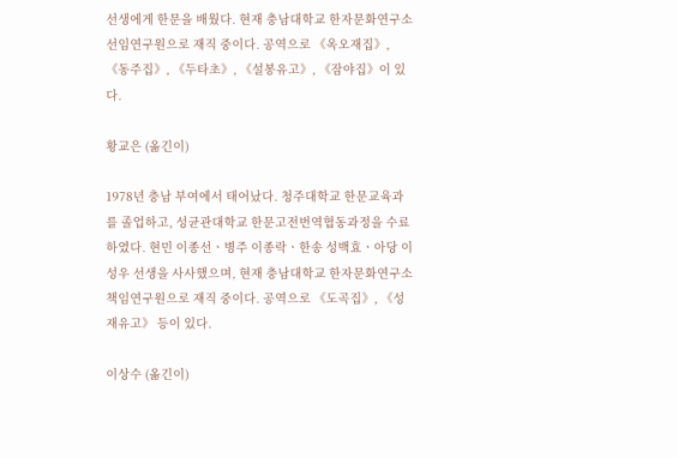선생에게 한문을 배웠다. 현재 충남대학교 한자문화연구소 선임연구원으로 재직 중이다. 공역으로 《옥오재집》, 《동주집》, 《두타초》, 《설봉유고》, 《잠야집》이 있다.

황교은 (옮긴이)

1978년 충남 부여에서 태어났다. 청주대학교 한문교육과를 졸업하고, 성균관대학교 한문고전번역협동과정을 수료하였다. 현민 이종선ㆍ병주 이종락ㆍ한송 성백효ㆍ아당 이성우 선생을 사사했으며, 현재 충남대학교 한자문화연구소 책임연구원으로 재직 중이다. 공역으로 《도곡집》, 《성재유고》 등이 있다.

이상수 (옮긴이)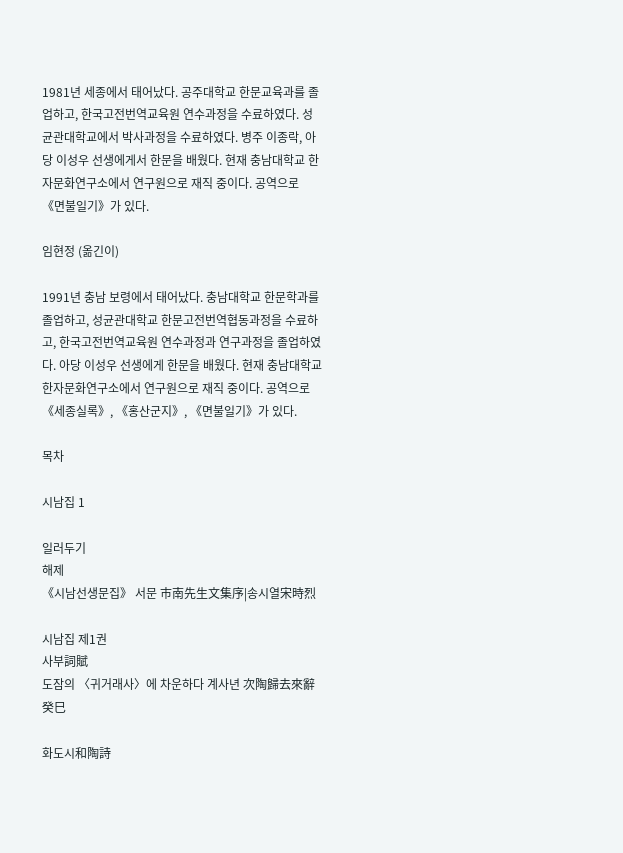1981년 세종에서 태어났다. 공주대학교 한문교육과를 졸업하고, 한국고전번역교육원 연수과정을 수료하였다. 성균관대학교에서 박사과정을 수료하였다. 병주 이종락, 아당 이성우 선생에게서 한문을 배웠다. 현재 충남대학교 한자문화연구소에서 연구원으로 재직 중이다. 공역으로 《면불일기》가 있다.

임현정 (옮긴이)

1991년 충남 보령에서 태어났다. 충남대학교 한문학과를 졸업하고, 성균관대학교 한문고전번역협동과정을 수료하고, 한국고전번역교육원 연수과정과 연구과정을 졸업하였다. 아당 이성우 선생에게 한문을 배웠다. 현재 충남대학교 한자문화연구소에서 연구원으로 재직 중이다. 공역으로 《세종실록》, 《홍산군지》, 《면불일기》가 있다.

목차

시남집 1

일러두기
해제
《시남선생문집》 서문 市南先生文集序|송시열宋時烈

시남집 제1권
사부詞賦
도잠의 〈귀거래사〉에 차운하다 계사년 次陶歸去來辭 癸巳

화도시和陶詩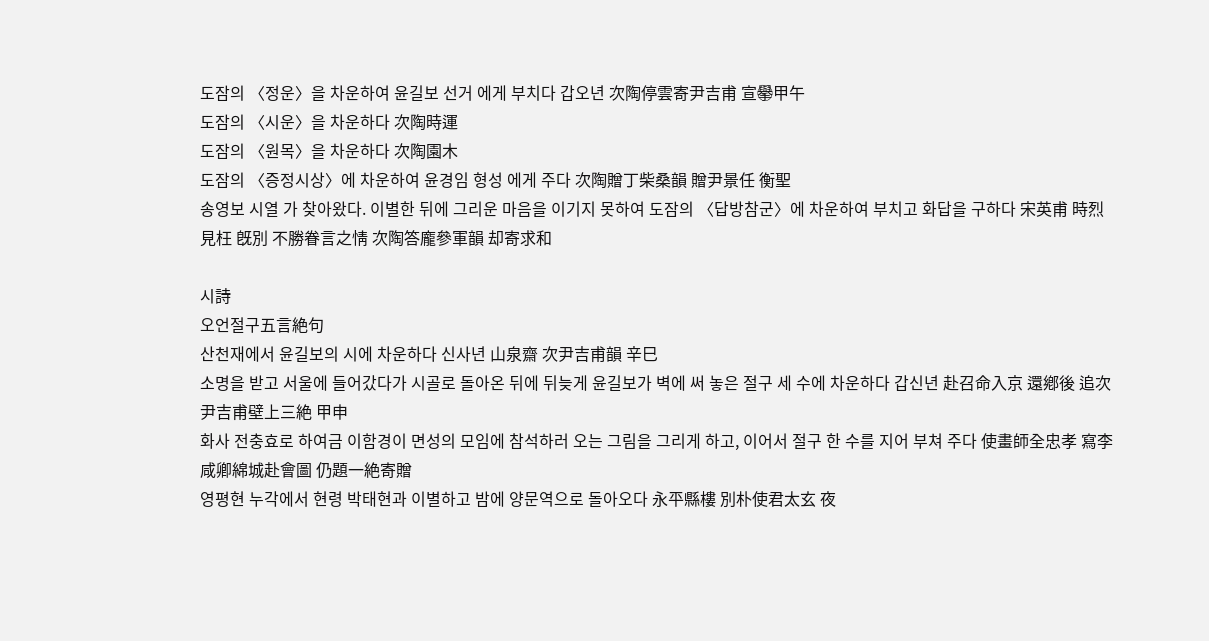도잠의 〈정운〉을 차운하여 윤길보 선거 에게 부치다 갑오년 次陶停雲寄尹吉甫 宣擧⃝甲午
도잠의 〈시운〉을 차운하다 次陶時運
도잠의 〈원목〉을 차운하다 次陶園木
도잠의 〈증정시상〉에 차운하여 윤경임 형성 에게 주다 次陶贈丁柴桑韻 贈尹景任 衡聖
송영보 시열 가 찾아왔다. 이별한 뒤에 그리운 마음을 이기지 못하여 도잠의 〈답방참군〉에 차운하여 부치고 화답을 구하다 宋英甫 時烈 見枉 旣別 不勝眷言之情 次陶答龐參軍韻 却寄求和

시詩
오언절구五言絶句
산천재에서 윤길보의 시에 차운하다 신사년 山泉齋 次尹吉甫韻 辛巳
소명을 받고 서울에 들어갔다가 시골로 돌아온 뒤에 뒤늦게 윤길보가 벽에 써 놓은 절구 세 수에 차운하다 갑신년 赴召命入京 還鄕後 追次尹吉甫壁上三絶 甲申
화사 전충효로 하여금 이함경이 면성의 모임에 참석하러 오는 그림을 그리게 하고, 이어서 절구 한 수를 지어 부쳐 주다 使畫師全忠孝 寫李咸卿綿城赴會圖 仍題一絶寄贈
영평현 누각에서 현령 박태현과 이별하고 밤에 양문역으로 돌아오다 永平縣樓 別朴使君太玄 夜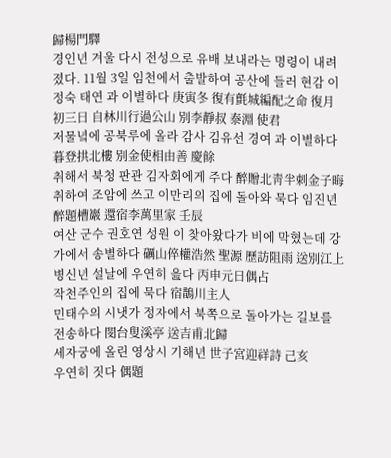歸楊門驛
경인년 겨울 다시 전성으로 유배 보내라는 명령이 내려졌다. 11월 3일 임천에서 출발하여 공산에 들러 현감 이정숙 태연 과 이별하다 庚寅冬 復有氈城編配之命 復月初三日 自林川行過公山 別李靜叔 泰淵 使君
저물녘에 공북루에 올라 감사 김유선 경여 과 이별하다 暮登拱北樓 別金使相由善 慶餘
취해서 북청 판관 김자회에게 주다 醉贈北靑半刺金子晦
취하여 조암에 쓰고 이만리의 집에 돌아와 묵다 임진년 醉題槽巖 還宿李萬里家 壬辰
여산 군수 권호연 성원 이 찾아왔다가 비에 막혔는데 강가에서 송별하다 礪山倅權浩然 聖源 歷訪阻雨 送別江上
병신년 설날에 우연히 읊다 丙申元日偶占
작천주인의 집에 묵다 宿鵲川主人
민태수의 시냇가 정자에서 북쪽으로 돌아가는 길보를 전송하다 閔台叟溪亭 送吉甫北歸
세자궁에 올린 영상시 기해년 世子宮迎祥詩 己亥
우연히 짓다 偶題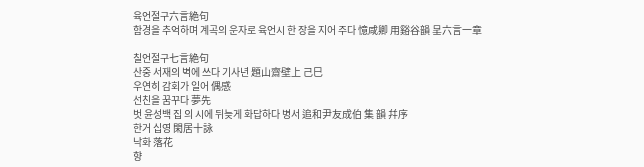육언절구六言絶句
함경을 추억하며 계곡의 운자로 육언시 한 장을 지어 주다 憶咸卿 用谿谷韻 呈六言一章

칠언절구七言絶句
산중 서재의 벽에 쓰다 기사년 題山齋壁上 己巳
우연히 감회가 일어 偶感
선친을 꿈꾸다 夢先
벗 윤성백 집 의 시에 뒤늦게 화답하다 병서 追和尹友成伯 集 韻 幷序
한거 십영 閑居十詠
낙화 落花
향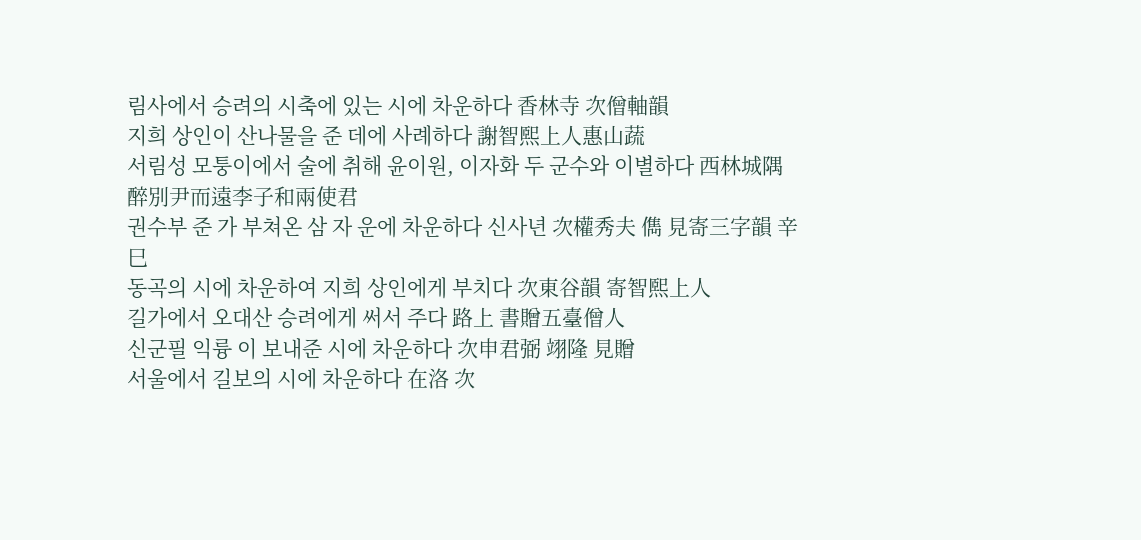림사에서 승려의 시축에 있는 시에 차운하다 香林寺 次僧軸韻
지희 상인이 산나물을 준 데에 사례하다 謝智煕上人惠山蔬
서림성 모퉁이에서 술에 취해 윤이원, 이자화 두 군수와 이별하다 西林城隅 醉別尹而遠李子和兩使君
권수부 준 가 부쳐온 삼 자 운에 차운하다 신사년 次權秀夫 儁 見寄三字韻 辛巳
동곡의 시에 차운하여 지희 상인에게 부치다 次東谷韻 寄智煕上人
길가에서 오대산 승려에게 써서 주다 路上 書贈五臺僧人
신군필 익륭 이 보내준 시에 차운하다 次申君弼 翊隆 見贈
서울에서 길보의 시에 차운하다 在洛 次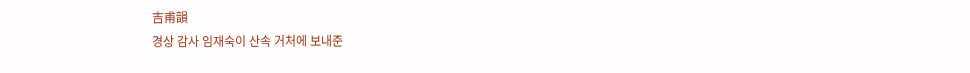吉甫韻
경상 감사 임재숙이 산속 거처에 보내준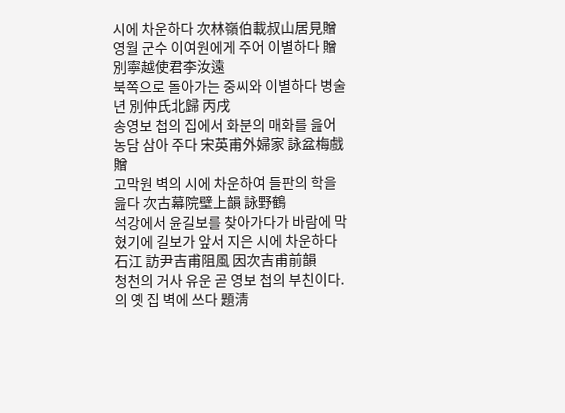시에 차운하다 次林嶺伯載叔山居見贈
영월 군수 이여원에게 주어 이별하다 贈別寧越使君李汝遠
북쪽으로 돌아가는 중씨와 이별하다 병술년 別仲氏北歸 丙戌
송영보 첩의 집에서 화분의 매화를 읊어 농담 삼아 주다 宋英甫外婦家 詠盆梅戲贈
고막원 벽의 시에 차운하여 들판의 학을 읊다 次古幕院壁上韻 詠野鶴
석강에서 윤길보를 찾아가다가 바람에 막혔기에 길보가 앞서 지은 시에 차운하다 石江 訪尹吉甫阻風 因次吉甫前韻
청천의 거사 유운 곧 영보 첩의 부친이다. 의 옛 집 벽에 쓰다 題淸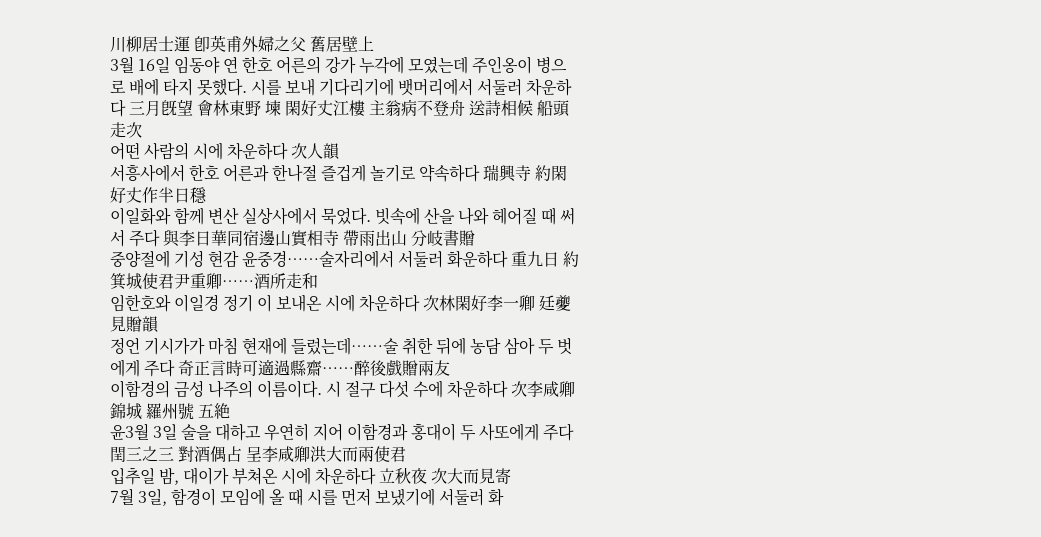川柳居士運 卽英甫外婦之父 舊居壁上
3월 16일 임동야 연 한호 어른의 강가 누각에 모였는데 주인옹이 병으로 배에 타지 못했다. 시를 보내 기다리기에 뱃머리에서 서둘러 차운하다 三月旣望 會林東野 堜 閑好丈江樓 主翁病不登舟 送詩相候 船頭走次
어떤 사람의 시에 차운하다 次人韻
서흥사에서 한호 어른과 한나절 즐겁게 놀기로 약속하다 瑞興寺 約閑好丈作半日穩
이일화와 함께 변산 실상사에서 묵었다. 빗속에 산을 나와 헤어질 때 써서 주다 與李日華同宿邊山實相寺 帶雨出山 分岐書贈
중양절에 기성 현감 윤중경……술자리에서 서둘러 화운하다 重九日 約箕城使君尹重卿……酒所走和
임한호와 이일경 정기 이 보내온 시에 차운하다 次林閑好李一卿 廷夔 見贈韻
정언 기시가가 마침 현재에 들렀는데……술 취한 뒤에 농담 삼아 두 벗에게 주다 奇正言時可適過縣齋……醉後戲贈兩友
이함경의 금성 나주의 이름이다. 시 절구 다섯 수에 차운하다 次李咸卿錦城 羅州號 五絶
윤3월 3일 술을 대하고 우연히 지어 이함경과 홍대이 두 사또에게 주다 閏三之三 對酒偶占 呈李咸卿洪大而兩使君
입추일 밤, 대이가 부쳐온 시에 차운하다 立秋夜 次大而見寄
7월 3일, 함경이 모임에 올 때 시를 먼저 보냈기에 서둘러 화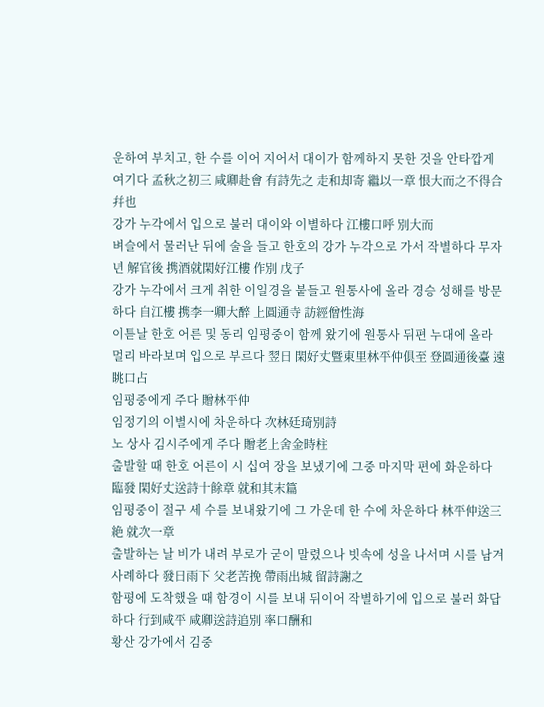운하여 부치고, 한 수를 이어 지어서 대이가 함께하지 못한 것을 안타깝게 여기다 孟秋之初三 咸卿赴會 有詩先之 走和却寄 繼以一章 恨大而之不得合幷也
강가 누각에서 입으로 불러 대이와 이별하다 江樓口呼 別大而
벼슬에서 물러난 뒤에 술을 들고 한호의 강가 누각으로 가서 작별하다 무자년 解官後 携酒就閑好江樓 作別 戊子
강가 누각에서 크게 취한 이일경을 붙들고 원통사에 올라 경승 성해를 방문하다 自江樓 携李一卿大醉 上圓通寺 訪經僧性海
이튿날 한호 어른 및 동리 임평중이 함께 왔기에 원통사 뒤편 누대에 올라 멀리 바라보며 입으로 부르다 翌日 閑好丈曁東里林平仲俱至 登圓通後臺 遠眺口占
임평중에게 주다 贈林平仲
임정기의 이별시에 차운하다 次林廷琦別詩
노 상사 김시주에게 주다 贈老上舍金時柱
출발할 때 한호 어른이 시 십여 장을 보냈기에 그중 마지막 편에 화운하다 臨發 閑好丈送詩十餘章 就和其末篇
임평중이 절구 세 수를 보내왔기에 그 가운데 한 수에 차운하다 林平仲送三絶 就次一章
출발하는 날 비가 내려 부로가 굳이 말렸으나 빗속에 성을 나서며 시를 남겨 사례하다 發日雨下 父老苦挽 帶雨出城 留詩謝之
함평에 도착했을 때 함경이 시를 보내 뒤이어 작별하기에 입으로 불러 화답하다 行到咸平 咸卿送詩追別 率口酬和
황산 강가에서 김중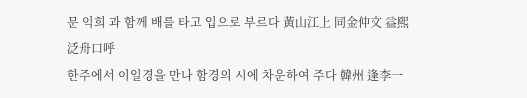문 익희 과 함께 배를 타고 입으로 부르다 黃山江上 同金仲文 益煕 泛舟口呼
한주에서 이일경을 만나 함경의 시에 차운하여 주다 韓州 逢李一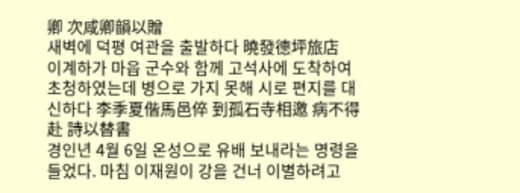卿 次咸卿韻以贈
새벽에 덕평 여관을 출발하다 曉發德坪旅店
이계하가 마읍 군수와 함께 고석사에 도착하여 초청하였는데 병으로 가지 못해 시로 편지를 대신하다 李季夏偕馬邑倅 到孤石寺相邀 病不得赴 詩以替書
경인년 4월 6일 온성으로 유배 보내라는 명령을 들었다. 마침 이재원이 강을 건너 이별하려고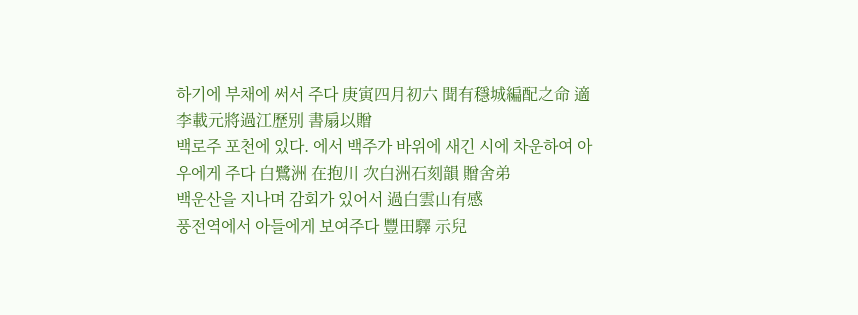하기에 부채에 써서 주다 庚寅四月初六 聞有穩城編配之命 適李載元將過江歷別 書扇以贈
백로주 포천에 있다. 에서 백주가 바위에 새긴 시에 차운하여 아우에게 주다 白鷺洲 在抱川 次白洲石刻韻 贈舍弟
백운산을 지나며 감회가 있어서 過白雲山有感
풍전역에서 아들에게 보여주다 豐田驛 示兒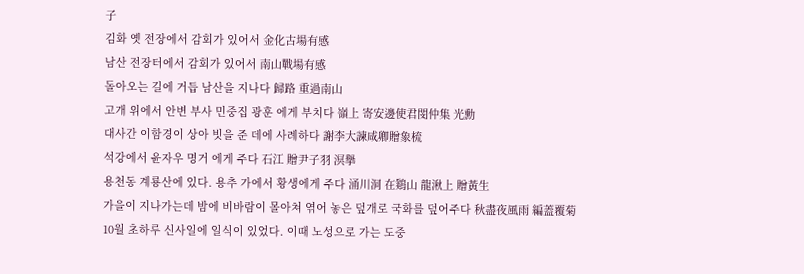子
김화 옛 전장에서 감회가 있어서 金化古場有感
남산 전장터에서 감회가 있어서 南山戰場有感
돌아오는 길에 거듭 남산을 지나다 歸路 重過南山
고개 위에서 안변 부사 민중집 광훈 에게 부치다 嶺上 寄安邊使君閔仲集 光勳
대사간 이함경이 상아 빗을 준 데에 사례하다 謝李大諫咸卿贈象梳
석강에서 윤자우 명거 에게 주다 石江 贈尹子羽 溟擧
용천동 계룡산에 있다. 용추 가에서 황생에게 주다 涌川洞 在鷄山 龍湫上 贈黃生
가을이 지나가는데 밤에 비바람이 몰아쳐 엮어 놓은 덮개로 국화를 덮어주다 秋盡夜風雨 編蓋覆菊
10월 초하루 신사일에 일식이 있었다. 이때 노성으로 가는 도중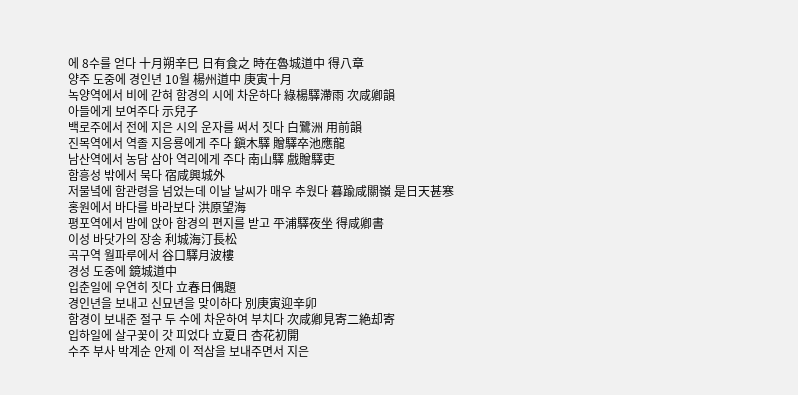에 8수를 얻다 十月朔辛巳 日有食之 時在魯城道中 得八章
양주 도중에 경인년 10월 楊州道中 庚寅十月
녹양역에서 비에 갇혀 함경의 시에 차운하다 綠楊驛滯雨 次咸卿韻
아들에게 보여주다 示兒子
백로주에서 전에 지은 시의 운자를 써서 짓다 白鷺洲 用前韻
진목역에서 역졸 지응룡에게 주다 鎭木驛 贈驛卒池應龍
남산역에서 농담 삼아 역리에게 주다 南山驛 戲贈驛吏
함흥성 밖에서 묵다 宿咸興城外
저물녘에 함관령을 넘었는데 이날 날씨가 매우 추웠다 暮踰咸關嶺 是日天甚寒
홍원에서 바다를 바라보다 洪原望海
평포역에서 밤에 앉아 함경의 편지를 받고 平浦驛夜坐 得咸卿書
이성 바닷가의 장송 利城海汀長松
곡구역 월파루에서 谷口驛月波樓
경성 도중에 鏡城道中
입춘일에 우연히 짓다 立春日偶題
경인년을 보내고 신묘년을 맞이하다 別庚寅迎辛卯
함경이 보내준 절구 두 수에 차운하여 부치다 次咸卿見寄二絶却寄
입하일에 살구꽃이 갓 피었다 立夏日 杏花初開
수주 부사 박계순 안제 이 적삼을 보내주면서 지은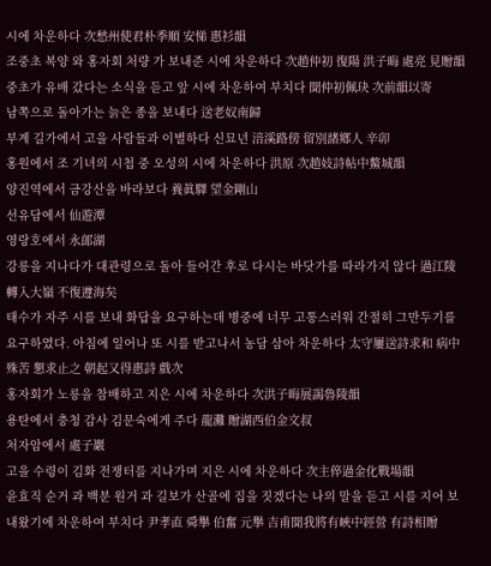시에 차운하다 次愁州使君朴季順 安悌 惠衫韻
조중초 복양 와 홍자회 처량 가 보내준 시에 차운하다 次趙仲初 復陽 洪子晦 處亮 見贈韻
중초가 유배 갔다는 소식을 듣고 앞 시에 차운하여 부치다 聞仲初佩玦 次前韻以寄
남쪽으로 돌아가는 늙은 종을 보내다 送老奴南歸
부계 길가에서 고을 사람들과 이별하다 신묘년 涪溪路傍 留別諸鄕人 辛卯
홍원에서 조 기녀의 시첩 중 오성의 시에 차운하다 洪原 次趙妓詩帖中鰲城韻
양진역에서 금강산을 바라보다 養眞驛 望金剛山
선유담에서 仙遊潭
영랑호에서 永郞湖
강릉을 지나다가 대관령으로 돌아 들어간 후로 다시는 바닷가를 따라가지 않다 過江陵 轉入大嶺 不復遵海矣
태수가 자주 시를 보내 화답을 요구하는데 병중에 너무 고통스러워 간절히 그만두기를 요구하였다. 아침에 일어나 또 시를 받고나서 농담 삼아 차운하다 太守屢送詩求和 病中殊苦 懇求止之 朝起又得惠詩 戲次
홍자회가 노릉을 참배하고 지은 시에 차운하다 次洪子晦展謁魯陵韻
용탄에서 충청 감사 김문숙에게 주다 龍灘 贈湖西伯金文叔
처자암에서 處子巖
고을 수령이 김화 전쟁터를 지나가며 지은 시에 차운하다 次主倅過金化戰場韻
윤효직 순거 과 백분 원거 과 길보가 산골에 집을 짓겠다는 나의 말을 듣고 시를 지어 보내왔기에 차운하여 부치다 尹孝直 舜擧 伯奮 元擧 吉甫聞我將有峽中經營 有詩相贈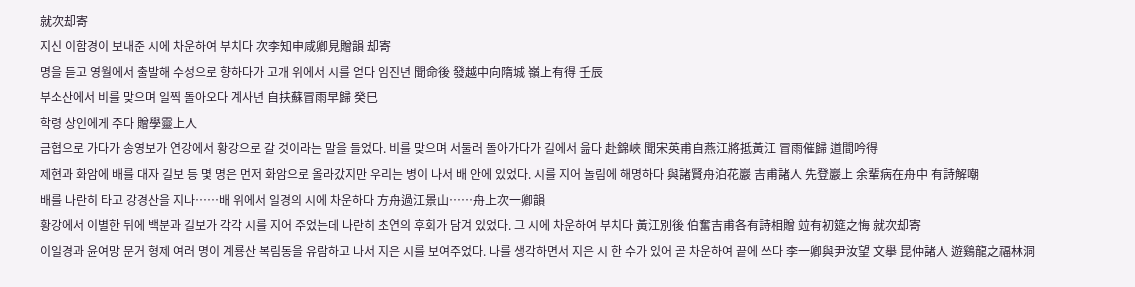就次却寄
지신 이함경이 보내준 시에 차운하여 부치다 次李知申咸卿見贈韻 却寄
명을 듣고 영월에서 출발해 수성으로 향하다가 고개 위에서 시를 얻다 임진년 聞命後 發越中向隋城 嶺上有得 壬辰
부소산에서 비를 맞으며 일찍 돌아오다 계사년 自扶蘇冒雨早歸 癸巳
학령 상인에게 주다 贈學靈上人
금협으로 가다가 송영보가 연강에서 황강으로 갈 것이라는 말을 들었다. 비를 맞으며 서둘러 돌아가다가 길에서 읊다 赴錦峽 聞宋英甫自燕江將抵黃江 冒雨催歸 道間吟得
제현과 화암에 배를 대자 길보 등 몇 명은 먼저 화암으로 올라갔지만 우리는 병이 나서 배 안에 있었다. 시를 지어 놀림에 해명하다 與諸賢舟泊花巖 吉甫諸人 先登巖上 余輩病在舟中 有詩解嘲
배를 나란히 타고 강경산을 지나……배 위에서 일경의 시에 차운하다 方舟過江景山……舟上次一卿韻
황강에서 이별한 뒤에 백분과 길보가 각각 시를 지어 주었는데 나란히 초연의 후회가 담겨 있었다. 그 시에 차운하여 부치다 黃江別後 伯奮吉甫各有詩相贈 竝有初筵之悔 就次却寄
이일경과 윤여망 문거 형제 여러 명이 계룡산 복림동을 유람하고 나서 지은 시를 보여주었다. 나를 생각하면서 지은 시 한 수가 있어 곧 차운하여 끝에 쓰다 李一卿與尹汝望 文擧 昆仲諸人 遊鷄龍之福林洞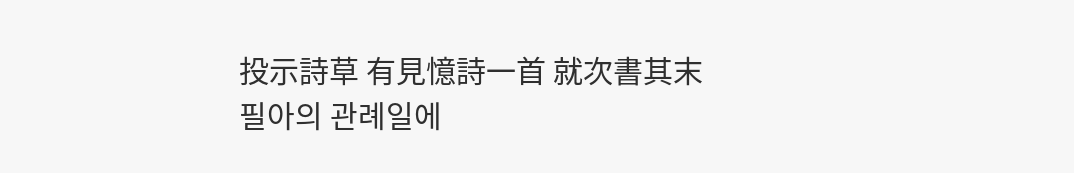投示詩草 有見憶詩一首 就次書其末
필아의 관례일에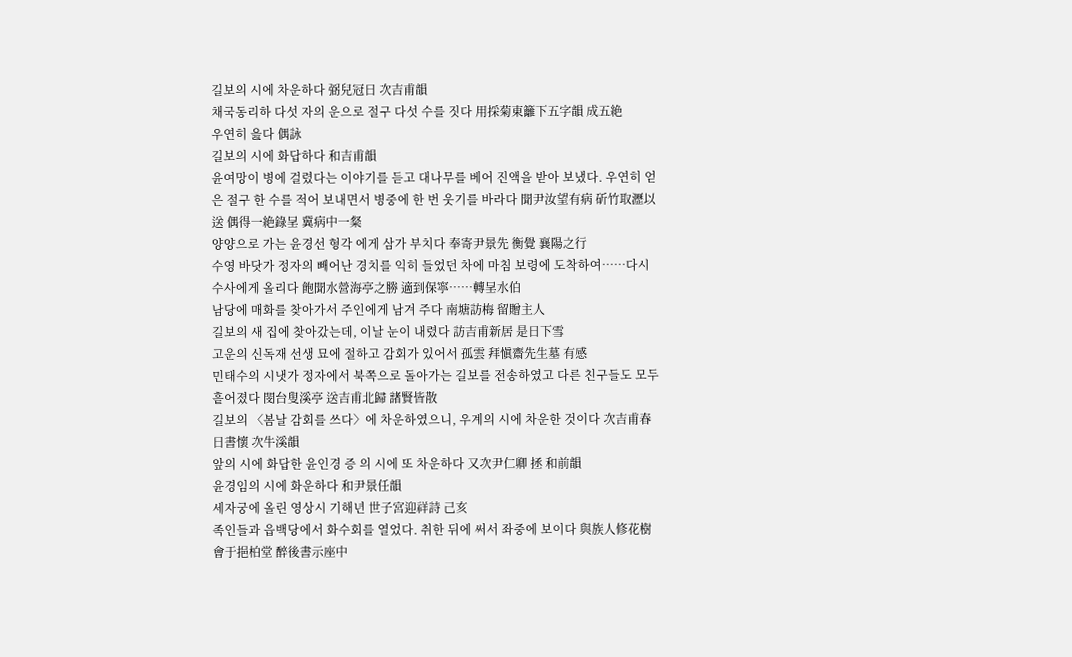길보의 시에 차운하다 弼兒冠日 次吉甫韻
채국동리하 다섯 자의 운으로 절구 다섯 수를 짓다 用採菊東籬下五字韻 成五絶
우연히 읊다 偶詠
길보의 시에 화답하다 和吉甫韻
윤여망이 병에 걸렸다는 이야기를 듣고 대나무를 베어 진액을 받아 보냈다. 우연히 얻은 절구 한 수를 적어 보내면서 병중에 한 번 웃기를 바라다 聞尹汝望有病 斫竹取瀝以送 偶得一絶錄呈 冀病中一粲
양양으로 가는 윤경선 형각 에게 삼가 부치다 奉寄尹景先 衡覺 襄陽之行
수영 바닷가 정자의 빼어난 경치를 익히 들었던 차에 마침 보령에 도착하여……다시 수사에게 올리다 飽聞水營海亭之勝 適到保寧……轉呈水伯
남당에 매화를 찾아가서 주인에게 남겨 주다 南塘訪梅 留贈主人
길보의 새 집에 찾아갔는데, 이날 눈이 내렸다 訪吉甫新居 是日下雪
고운의 신독재 선생 묘에 절하고 감회가 있어서 孤雲 拜愼齋先生墓 有感
민태수의 시냇가 정자에서 북쪽으로 돌아가는 길보를 전송하였고 다른 친구들도 모두 흩어졌다 閔台叟溪亭 送吉甫北歸 諸賢皆散
길보의 〈봄날 감회를 쓰다〉에 차운하였으니, 우계의 시에 차운한 것이다 次吉甫春日書懷 次牛溪韻
앞의 시에 화답한 윤인경 증 의 시에 또 차운하다 又次尹仁卿 拯 和前韻
윤경임의 시에 화운하다 和尹景任韻
세자궁에 올린 영상시 기해년 世子宮迎祥詩 己亥
족인들과 읍백당에서 화수회를 열었다. 취한 뒤에 써서 좌중에 보이다 與族人修花樹會于挹柏堂 醉後書示座中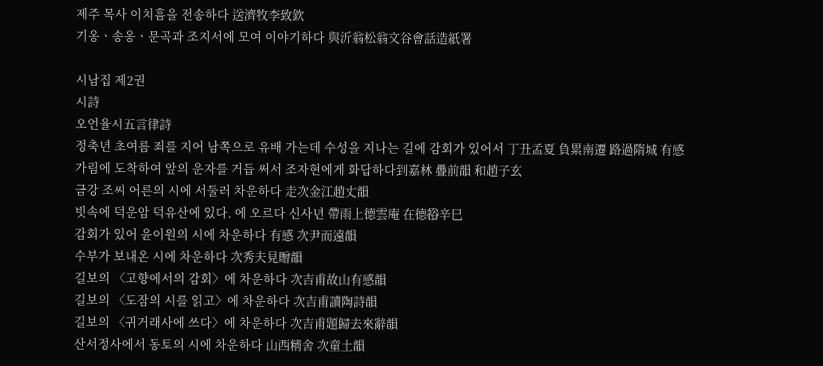제주 목사 이치흠을 전송하다 送濟牧李致欽
기옹ㆍ송옹ㆍ문곡과 조지서에 모여 이야기하다 與沂翁松翁文谷會話造紙署

시남집 제2권
시詩
오언율시五言律詩
정축년 초여름 죄를 지어 남쪽으로 유배 가는데 수성을 지나는 길에 감회가 있어서 丁丑孟夏 負累南遷 路過隋城 有感
가림에 도착하여 앞의 운자를 거듭 써서 조자현에게 화답하다到嘉林 疊前韻 和趙子玄
금강 조씨 어른의 시에 서둘러 차운하다 走次金江趙丈韻
빗속에 덕운암 덕유산에 있다. 에 오르다 신사년 帶雨上德雲庵 在德裕⃝辛巳
감회가 있어 윤이원의 시에 차운하다 有感 次尹而遠韻
수부가 보내온 시에 차운하다 次秀夫見贈韻
길보의 〈고향에서의 감회〉에 차운하다 次吉甫故山有感韻
길보의 〈도잠의 시를 읽고〉에 차운하다 次吉甫讀陶詩韻
길보의 〈귀거래사에 쓰다〉에 차운하다 次吉甫題歸去來辭韻
산서정사에서 동토의 시에 차운하다 山西精舍 次童土韻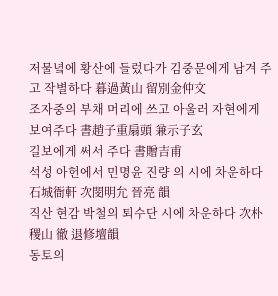저물녘에 황산에 들렀다가 김중문에게 남겨 주고 작별하다 暮過黃山 留別金仲文
조자중의 부채 머리에 쓰고 아울러 자현에게 보여주다 書趙子重扇頭 兼示子玄
길보에게 써서 주다 書贈吉甫
석성 아헌에서 민명윤 진량 의 시에 차운하다 石城衙軒 次閔明允 晉亮 韻
직산 현감 박철의 퇴수단 시에 차운하다 次朴稷山 徹 退修壇韻
동토의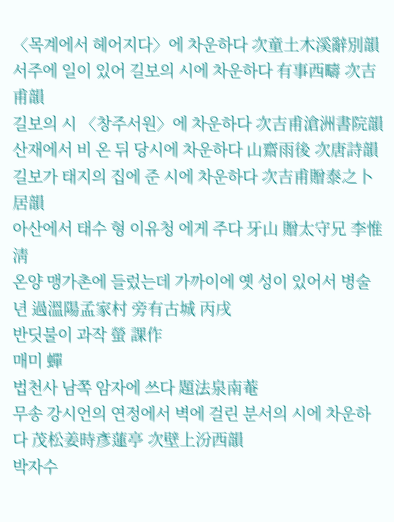〈목계에서 헤어지다〉에 차운하다 次童土木溪辭別韻
서주에 일이 있어 길보의 시에 차운하다 有事西疇 次吉甫韻
길보의 시 〈창주서원〉에 차운하다 次吉甫滄洲書院韻
산재에서 비 온 뒤 당시에 차운하다 山齋雨後 次唐詩韻
길보가 태지의 집에 준 시에 차운하다 次吉甫贈泰之卜居韻
아산에서 태수 형 이유청 에게 주다 牙山 贈太守兄 李惟淸
온양 맹가촌에 들렀는데 가까이에 옛 성이 있어서 병술년 過溫陽孟家村 旁有古城 丙戌
반딧불이 과작 螢 課作
매미 蟬
법천사 남쪽 암자에 쓰다 題法泉南菴
무송 강시언의 연정에서 벽에 걸린 분서의 시에 차운하다 茂松姜時彥蓮亭 次壁上汾西韻
박자수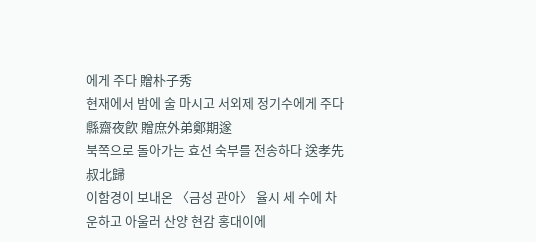에게 주다 贈朴子秀
현재에서 밤에 술 마시고 서외제 정기수에게 주다 縣齋夜飮 贈庶外弟鄭期遂
북쪽으로 돌아가는 효선 숙부를 전송하다 送孝先叔北歸
이함경이 보내온 〈금성 관아〉 율시 세 수에 차운하고 아울러 산양 현감 홍대이에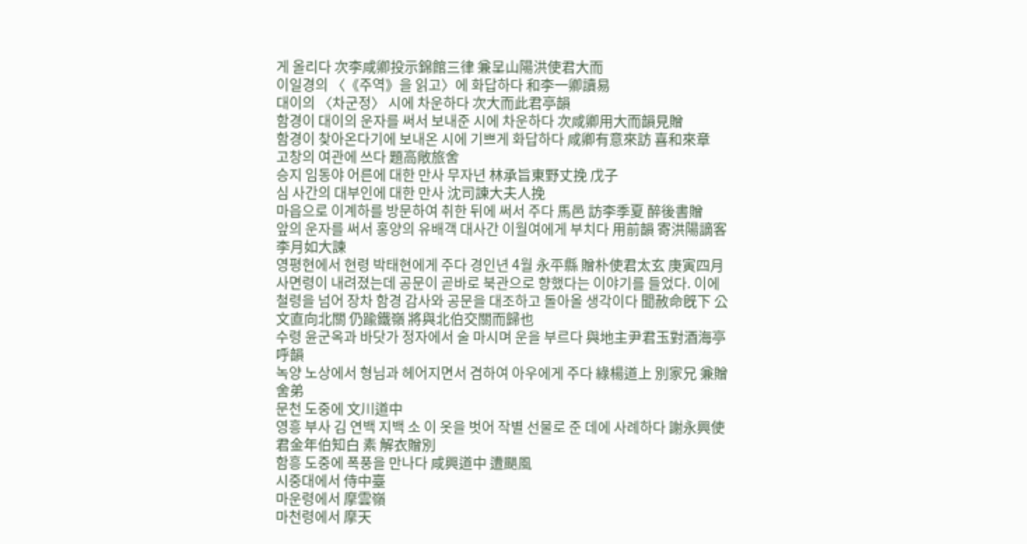게 올리다 次李咸卿投示錦館三律 兼呈山陽洪使君大而
이일경의 〈《주역》을 읽고〉에 화답하다 和李一卿讀易
대이의 〈차군정〉 시에 차운하다 次大而此君亭韻
함경이 대이의 운자를 써서 보내준 시에 차운하다 次咸卿用大而韻見贈
함경이 찾아온다기에 보내온 시에 기쁘게 화답하다 咸卿有意來訪 喜和來章
고창의 여관에 쓰다 題高敞旅舍
승지 임동야 어른에 대한 만사 무자년 林承旨東野丈挽 戊子
심 사간의 대부인에 대한 만사 沈司諫大夫人挽
마읍으로 이계하를 방문하여 취한 뒤에 써서 주다 馬邑 訪李季夏 醉後書贈
앞의 운자를 써서 홍양의 유배객 대사간 이월여에게 부치다 用前韻 寄洪陽謫客李月如大諫
영평현에서 현령 박태현에게 주다 경인년 4월 永平縣 贈朴使君太玄 庚寅四月
사면령이 내려졌는데 공문이 곧바로 북관으로 향했다는 이야기를 들었다. 이에 철령을 넘어 장차 함경 감사와 공문을 대조하고 돌아올 생각이다 聞赦命旣下 公文直向北關 仍踰鐵嶺 將與北伯交關而歸也
수령 윤군옥과 바닷가 정자에서 술 마시며 운을 부르다 與地主尹君玉對酒海亭呼韻
녹양 노상에서 형님과 헤어지면서 겸하여 아우에게 주다 綠楊道上 別家兄 兼贈舍弟
문천 도중에 文川道中
영흥 부사 김 연백 지백 소 이 옷을 벗어 작별 선물로 준 데에 사례하다 謝永興使君金年伯知白 素 解衣贈別
함흥 도중에 폭풍을 만나다 咸興道中 遭颶風
시중대에서 侍中臺
마운령에서 摩雲嶺
마천령에서 摩天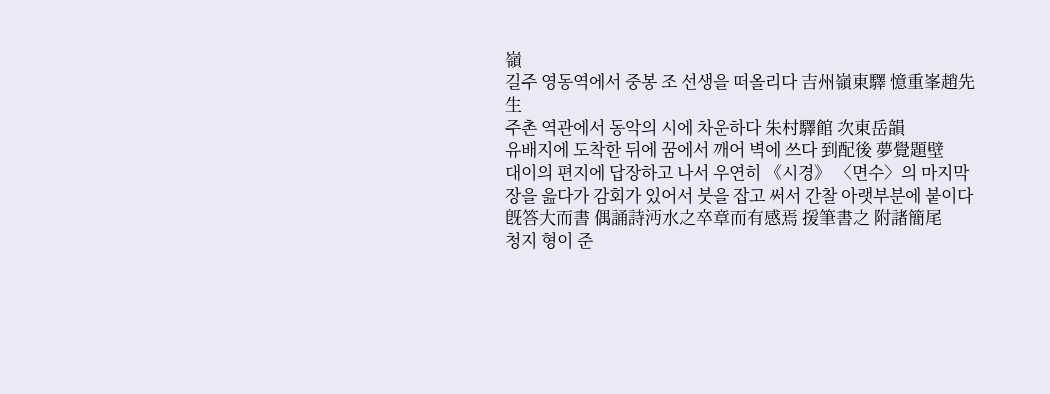嶺
길주 영동역에서 중봉 조 선생을 떠올리다 吉州嶺東驛 憶重峯趙先生
주촌 역관에서 동악의 시에 차운하다 朱村驛館 次東岳韻
유배지에 도착한 뒤에 꿈에서 깨어 벽에 쓰다 到配後 夢覺題壁
대이의 편지에 답장하고 나서 우연히 《시경》 〈면수〉의 마지막 장을 읊다가 감회가 있어서 붓을 잡고 써서 간찰 아랫부분에 붙이다 旣答大而書 偶誦詩沔水之卒章而有感焉 援筆書之 附諸簡尾
청지 형이 준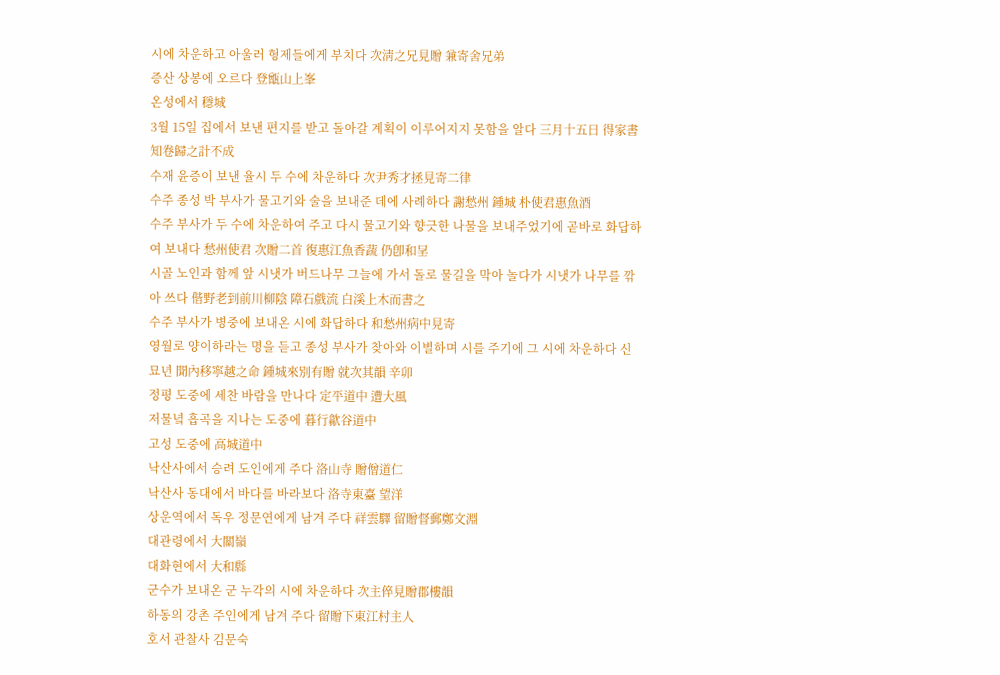시에 차운하고 아울러 형제들에게 부치다 次淸之兄見贈 兼寄舍兄弟
증산 상봉에 오르다 登甑山上峯
온성에서 穩城
3월 15일 집에서 보낸 편지를 받고 돌아갈 계획이 이루어지지 못함을 알다 三月十五日 得家書 知卷歸之計不成
수재 윤증이 보낸 율시 두 수에 차운하다 次尹秀才拯見寄二律
수주 종성 박 부사가 물고기와 술을 보내준 데에 사례하다 謝愁州 鍾城 朴使君惠魚酒
수주 부사가 두 수에 차운하여 주고 다시 물고기와 향긋한 나물을 보내주었기에 곧바로 화답하여 보내다 愁州使君 次贈二首 復惠江魚香蔬 仍卽和呈
시골 노인과 함께 앞 시냇가 버드나무 그늘에 가서 돌로 물길을 막아 놀다가 시냇가 나무를 깎아 쓰다 偕野老到前川柳陰 障石戲流 白溪上木而書之
수주 부사가 병중에 보내온 시에 화답하다 和愁州病中見寄
영월로 양이하라는 명을 듣고 종성 부사가 찾아와 이별하며 시를 주기에 그 시에 차운하다 신묘년 聞內移寧越之命 鍾城來別有贈 就次其韻 辛卯
정평 도중에 세찬 바람을 만나다 定平道中 遭大風
저물녘 흡곡을 지나는 도중에 暮行歙谷道中
고성 도중에 高城道中
낙산사에서 승려 도인에게 주다 洛山寺 贈僧道仁
낙산사 동대에서 바다를 바라보다 洛寺東臺 望洋
상운역에서 독우 정문연에게 남겨 주다 祥雲驛 留贈督郵鄭文淵
대관령에서 大關嶺
대화현에서 大和縣
군수가 보내온 군 누각의 시에 차운하다 次主倅見贈郡樓韻
하동의 강촌 주인에게 남겨 주다 留贈下東江村主人
호서 관찰사 김문숙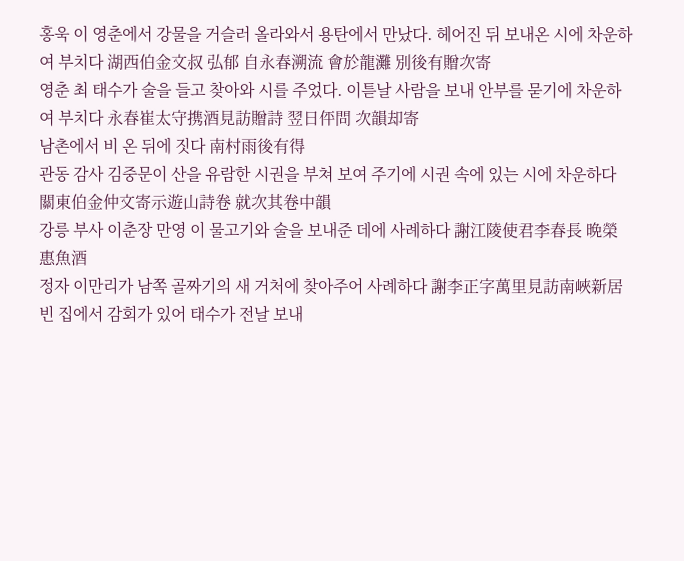홍욱 이 영춘에서 강물을 거슬러 올라와서 용탄에서 만났다. 헤어진 뒤 보내온 시에 차운하여 부치다 湖西伯金文叔 弘郁 自永春溯流 會於龍灘 別後有贈次寄
영춘 최 태수가 술을 들고 찾아와 시를 주었다. 이튿날 사람을 보내 안부를 묻기에 차운하여 부치다 永春崔太守携酒見訪贈詩 翌日伻問 次韻却寄
남촌에서 비 온 뒤에 짓다 南村雨後有得
관동 감사 김중문이 산을 유람한 시권을 부쳐 보여 주기에 시권 속에 있는 시에 차운하다 關東伯金仲文寄示遊山詩卷 就次其卷中韻
강릉 부사 이춘장 만영 이 물고기와 술을 보내준 데에 사례하다 謝江陵使君李春長 晩榮 惠魚酒
정자 이만리가 남쪽 골짜기의 새 거처에 찾아주어 사례하다 謝李正字萬里見訪南峽新居
빈 집에서 감회가 있어 태수가 전날 보내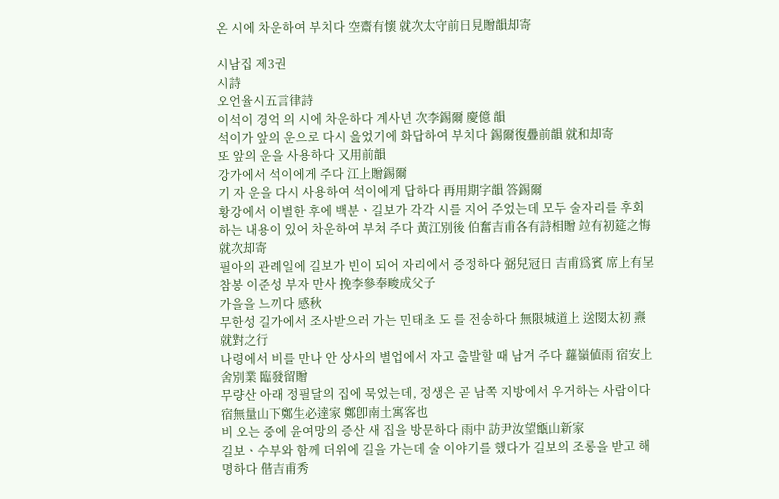온 시에 차운하여 부치다 空齋有懷 就次太守前日見贈韻却寄

시남집 제3권
시詩
오언율시五言律詩
이석이 경억 의 시에 차운하다 계사년 次李錫爾 慶億 韻
석이가 앞의 운으로 다시 읊었기에 화답하여 부치다 錫爾復疊前韻 就和却寄
또 앞의 운을 사용하다 又用前韻
강가에서 석이에게 주다 江上贈錫爾
기 자 운을 다시 사용하여 석이에게 답하다 再用期字韻 答錫爾
황강에서 이별한 후에 백분ㆍ길보가 각각 시를 지어 주었는데 모두 술자리를 후회하는 내용이 있어 차운하여 부쳐 주다 黃江別後 伯奮吉甫各有詩相贈 竝有初筵之悔 就次却寄
필아의 관례일에 길보가 빈이 되어 자리에서 증정하다 弼兒冠日 吉甫爲賓 席上有呈
참봉 이준성 부자 만사 挽李參奉畯成父子
가을을 느끼다 感秋
무한성 길가에서 조사받으러 가는 민태초 도 를 전송하다 無限城道上 送閔太初 燾 就對之行
나령에서 비를 만나 안 상사의 별업에서 자고 출발할 때 남겨 주다 蘿嶺値雨 宿安上舍別業 臨發留贈
무량산 아래 정필달의 집에 묵었는데, 정생은 곧 남쪽 지방에서 우거하는 사람이다 宿無量山下鄭生必達家 鄭卽南土寓客也
비 오는 중에 윤여망의 증산 새 집을 방문하다 雨中 訪尹汝望甑山新家
길보ㆍ수부와 함께 더위에 길을 가는데 술 이야기를 했다가 길보의 조롱을 받고 해명하다 偕吉甫秀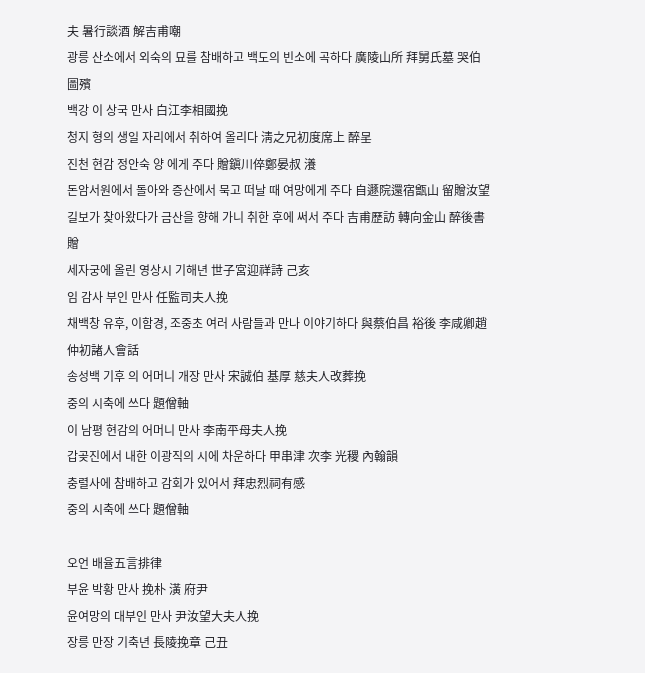夫 暑行談酒 解吉甫嘲
광릉 산소에서 외숙의 묘를 참배하고 백도의 빈소에 곡하다 廣陵山所 拜舅氏墓 哭伯圖殯
백강 이 상국 만사 白江李相國挽
청지 형의 생일 자리에서 취하여 올리다 淸之兄初度席上 醉呈
진천 현감 정안숙 양 에게 주다 贈鎭川倅鄭晏叔 瀁
돈암서원에서 돌아와 증산에서 묵고 떠날 때 여망에게 주다 自遯院還宿甑山 留贈汝望
길보가 찾아왔다가 금산을 향해 가니 취한 후에 써서 주다 吉甫歷訪 轉向金山 醉後書贈
세자궁에 올린 영상시 기해년 世子宮迎祥詩 己亥
임 감사 부인 만사 任監司夫人挽
채백창 유후, 이함경, 조중초 여러 사람들과 만나 이야기하다 與蔡伯昌 裕後 李咸卿趙仲初諸人會話
송성백 기후 의 어머니 개장 만사 宋誠伯 基厚 慈夫人改葬挽
중의 시축에 쓰다 題僧軸
이 남평 현감의 어머니 만사 李南平母夫人挽
갑곶진에서 내한 이광직의 시에 차운하다 甲串津 次李 光稷 內翰韻
충렬사에 참배하고 감회가 있어서 拜忠烈祠有感
중의 시축에 쓰다 題僧軸

오언 배율五言排律
부윤 박황 만사 挽朴 潢 府尹
윤여망의 대부인 만사 尹汝望大夫人挽
장릉 만장 기축년 長陵挽章 己丑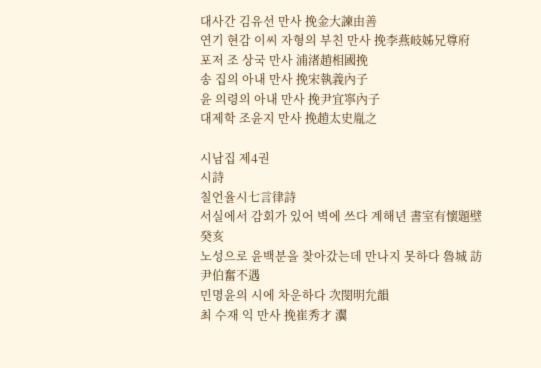대사간 김유선 만사 挽金大諫由善
연기 현감 이씨 자형의 부친 만사 挽李燕岐姊兄尊府
포저 조 상국 만사 浦渚趙相國挽
송 집의 아내 만사 挽宋執義內子
윤 의령의 아내 만사 挽尹宜寧內子
대제학 조윤지 만사 挽趙太史胤之

시남집 제4권
시詩
칠언율시七言律詩
서실에서 감회가 있어 벽에 쓰다 계해년 書室有懷題壁 癸亥
노성으로 윤백분을 찾아갔는데 만나지 못하다 魯城 訪尹伯奮不遇
민명윤의 시에 차운하다 次閔明允韻
최 수재 익 만사 挽崔秀才 瀷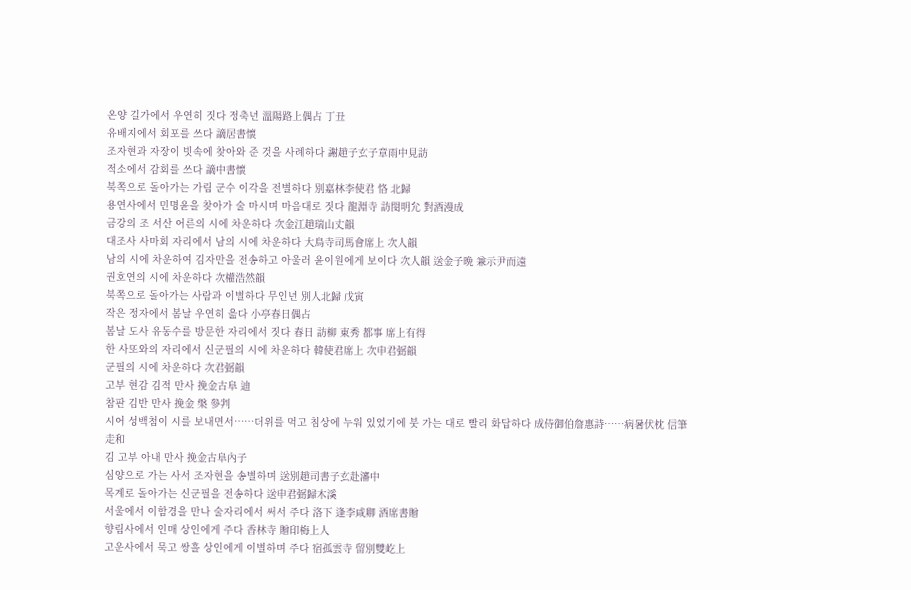온양 길가에서 우연히 짓다 정축년 溫陽路上偶占 丁丑
유배지에서 회포를 쓰다 謫居書懷
조자현과 자장이 빗속에 찾아와 준 것을 사례하다 謝趙子玄子章雨中見訪
적소에서 감회를 쓰다 謫中書懷
북쪽으로 돌아가는 가림 군수 이각을 전별하다 別嘉林李使君 恪 北歸
용연사에서 민명윤을 찾아가 술 마시며 마음대로 짓다 龍淵寺 訪閔明允 對酒漫成
금강의 조 서산 어른의 시에 차운하다 次金江趙瑞山丈韻
대조사 사마회 자리에서 남의 시에 차운하다 大鳥寺司馬會席上 次人韻
남의 시에 차운하여 김자만을 전송하고 아울러 윤이원에게 보이다 次人韻 送金子晩 兼示尹而遠
권호연의 시에 차운하다 次權浩然韻
북쪽으로 돌아가는 사람과 이별하다 무인년 別人北歸 戊寅
작은 정자에서 봄날 우연히 읊다 小亭春日偶占
봄날 도사 유동수를 방문한 자리에서 짓다 春日 訪柳 東秀 都事 席上有得
한 사또와의 자리에서 신군필의 시에 차운하다 韓使君席上 次申君弼韻
군필의 시에 차운하다 次君弼韻
고부 현감 김적 만사 挽金古阜 迪
참판 김반 만사 挽金 槃 參判
시어 성백첨이 시를 보내면서……더위를 먹고 침상에 누워 있었기에 붓 가는 대로 빨리 화답하다 成侍御伯詹惠詩……病暑伏枕 信筆走和
김 고부 아내 만사 挽金古阜內子
심양으로 가는 사서 조자현을 송별하며 送別趙司書子玄赴瀋中
목계로 돌아가는 신군필을 전송하다 送申君弼歸木溪
서울에서 이함경을 만나 술자리에서 써서 주다 洛下 逢李咸卿 酒席書贈
향림사에서 인매 상인에게 주다 香林寺 贈印梅上人
고운사에서 묵고 쌍흘 상인에게 이별하며 주다 宿孤雲寺 留別雙屹上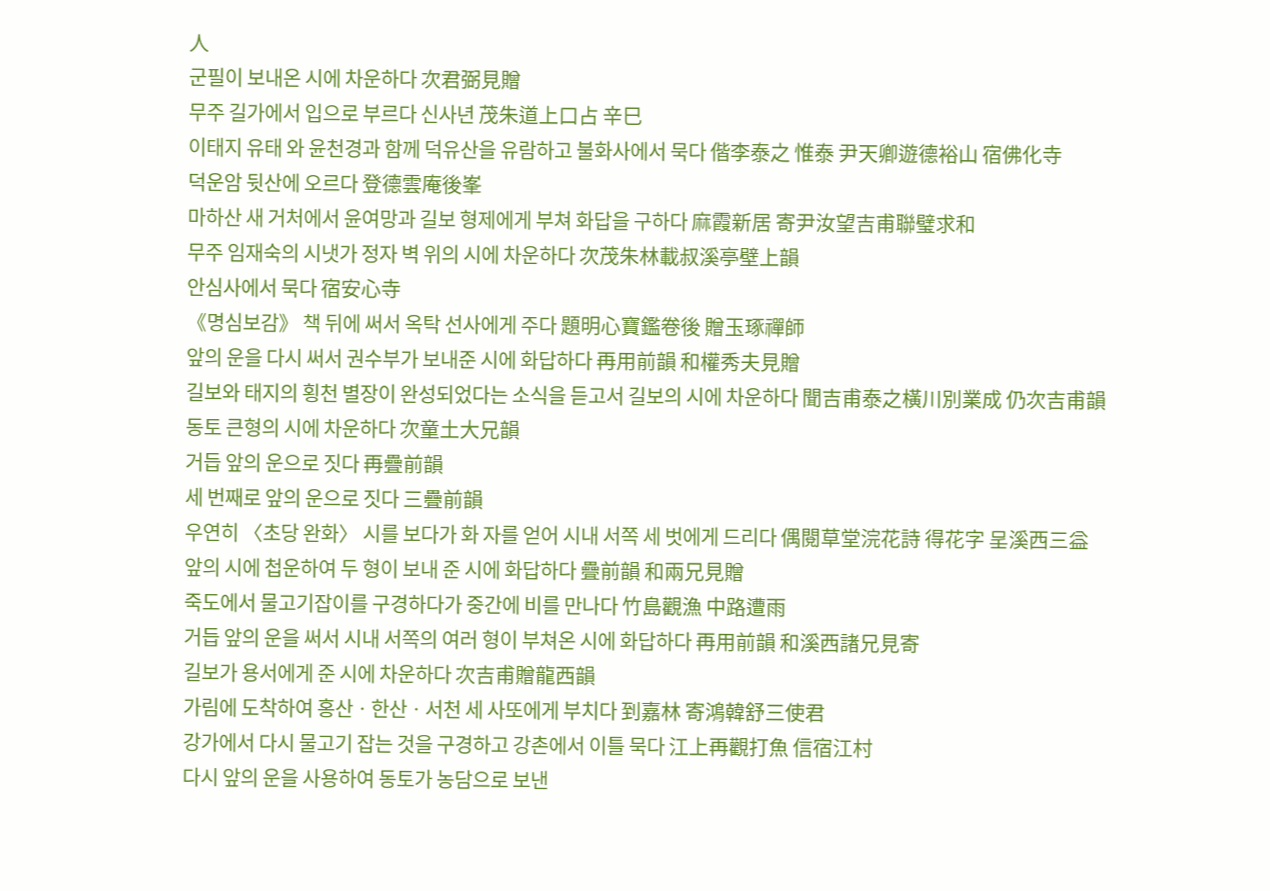人
군필이 보내온 시에 차운하다 次君弼見贈
무주 길가에서 입으로 부르다 신사년 茂朱道上口占 辛巳
이태지 유태 와 윤천경과 함께 덕유산을 유람하고 불화사에서 묵다 偕李泰之 惟泰 尹天卿遊德裕山 宿佛化寺
덕운암 뒷산에 오르다 登德雲庵後峯
마하산 새 거처에서 윤여망과 길보 형제에게 부쳐 화답을 구하다 麻霞新居 寄尹汝望吉甫聯璧求和
무주 임재숙의 시냇가 정자 벽 위의 시에 차운하다 次茂朱林載叔溪亭壁上韻
안심사에서 묵다 宿安心寺
《명심보감》 책 뒤에 써서 옥탁 선사에게 주다 題明心寶鑑卷後 贈玉琢禪師
앞의 운을 다시 써서 권수부가 보내준 시에 화답하다 再用前韻 和權秀夫見贈
길보와 태지의 횡천 별장이 완성되었다는 소식을 듣고서 길보의 시에 차운하다 聞吉甫泰之橫川別業成 仍次吉甫韻
동토 큰형의 시에 차운하다 次童土大兄韻
거듭 앞의 운으로 짓다 再疊前韻
세 번째로 앞의 운으로 짓다 三疊前韻
우연히 〈초당 완화〉 시를 보다가 화 자를 얻어 시내 서쪽 세 벗에게 드리다 偶閱草堂浣花詩 得花字 呈溪西三益
앞의 시에 첩운하여 두 형이 보내 준 시에 화답하다 疊前韻 和兩兄見贈
죽도에서 물고기잡이를 구경하다가 중간에 비를 만나다 竹島觀漁 中路遭雨
거듭 앞의 운을 써서 시내 서쪽의 여러 형이 부쳐온 시에 화답하다 再用前韻 和溪西諸兄見寄
길보가 용서에게 준 시에 차운하다 次吉甫贈龍西韻
가림에 도착하여 홍산ㆍ한산ㆍ서천 세 사또에게 부치다 到嘉林 寄鴻韓舒三使君
강가에서 다시 물고기 잡는 것을 구경하고 강촌에서 이틀 묵다 江上再觀打魚 信宿江村
다시 앞의 운을 사용하여 동토가 농담으로 보낸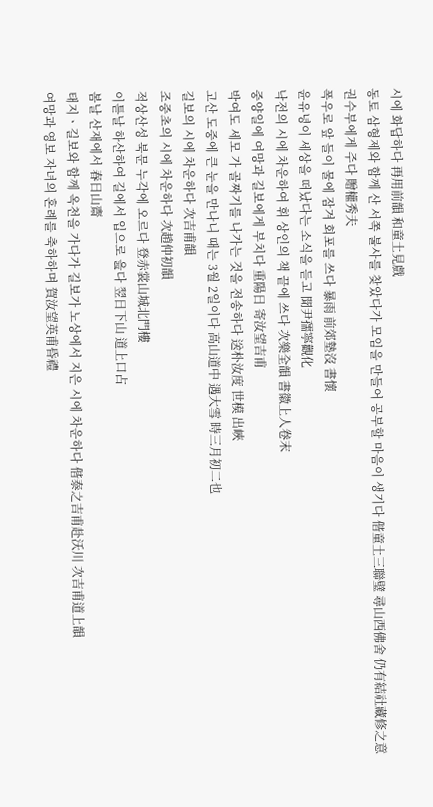시에 화답하다 再用前韻 和童土見戲
동토 삼형제와 함께 산 서쪽 불사를 찾았다가 모임을 만들어 공부할 마음이 생기다 偕童土三聯璧 尋山西佛舍 仍有結社藏修之意
권수부에게 주다 贈權秀夫
폭우로 앞 들이 물에 잠겨 회포를 쓰다 暴雨 前郊墊沒 書懷
윤유녕이 세상을 떠났다는 소식을 듣고 聞尹孺寧觀化
낙전의 시에 차운하여 휘 상인의 책 끝에 쓰다 次樂全韻 書徽上人卷末
중양일에 여망과 길보에게 부치다 重陽日 寄汝望吉甫
박여도 세모 가 골짜기를 나가는 것을 전송하다 送朴汝度 世模 出峽
고산 도중에 큰 눈을 만나니 때는 3월 2일이다 高山道中 遇大雪 時三月初二也
길보의 시에 차운하다 次吉甫韻
조중초의 시에 차운하다 次趙仲初韻
적상산성 북문 누각에 오르다 登赤裳山城北門樓
이튿날 하산하여 길에서 입으로 읊다 翌日下山 道上口占
봄날 산재에서 春日山齋
태지ㆍ길보와 함께 옥천을 가다가 길보가 노상에서 지은 시에 차운하다 偕泰之吉甫赴沃川 次吉甫道上韻
여망과 영보 자녀의 혼례를 축하하며 賀汝望英甫昏禮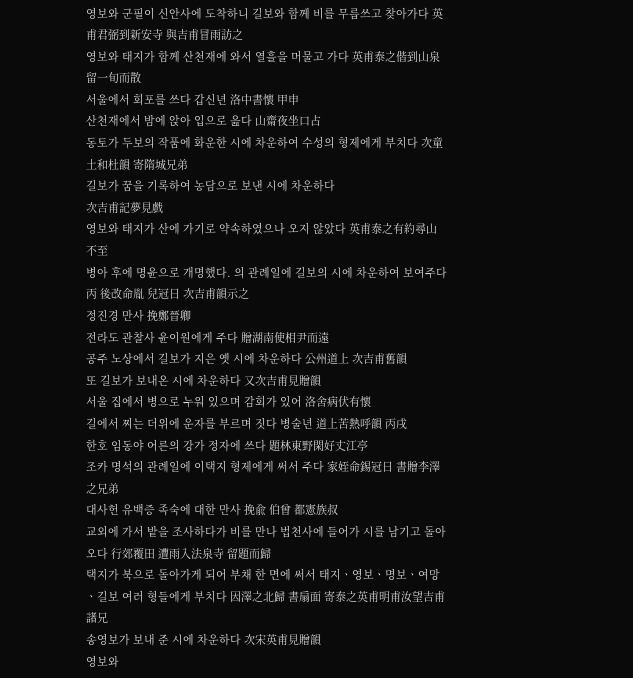영보와 군필이 신안사에 도착하니 길보와 함께 비를 무릅쓰고 찾아가다 英甫君弼到新安寺 與吉甫冒雨訪之
영보와 태지가 함께 산천재에 와서 열흘을 머물고 가다 英甫泰之偕到山泉 留一旬而散
서울에서 회포를 쓰다 갑신년 洛中書懷 甲申
산천재에서 밤에 앉아 입으로 읊다 山齋夜坐口占
동토가 두보의 작품에 화운한 시에 차운하여 수성의 형제에게 부치다 次童土和杜韻 寄隋城兄弟
길보가 꿈을 기록하여 농담으로 보낸 시에 차운하다
次吉甫記夢見戲
영보와 태지가 산에 가기로 약속하였으나 오지 않았다 英甫泰之有約尋山 不至
병아 후에 명윤으로 개명했다. 의 관례일에 길보의 시에 차운하여 보여주다 丙 後改命胤 兒冠日 次吉甫韻示之
정진경 만사 挽鄭晉卿
전라도 관찰사 윤이원에게 주다 贈湖南使相尹而遠
공주 노상에서 길보가 지은 옛 시에 차운하다 公州道上 次吉甫舊韻
또 길보가 보내온 시에 차운하다 又次吉甫見贈韻
서울 집에서 병으로 누워 있으며 감회가 있어 洛舍病伏有懷
길에서 찌는 더위에 운자를 부르며 짓다 병술년 道上苦熱呼韻 丙戌
한호 임동야 어른의 강가 정자에 쓰다 題林東野閑好丈江亭
조카 명석의 관례일에 이택지 형제에게 써서 주다 家姪命錫冠日 書贈李澤之兄弟
대사헌 유백증 족숙에 대한 만사 挽兪 伯曾 都憲族叔
교외에 가서 밭을 조사하다가 비를 만나 법천사에 들어가 시를 남기고 돌아오다 行郊覆田 遭雨入法泉寺 留題而歸
택지가 북으로 돌아가게 되어 부채 한 면에 써서 태지ㆍ영보ㆍ명보ㆍ여망ㆍ길보 여러 형들에게 부치다 因澤之北歸 書扇面 寄泰之英甫明甫汝望吉甫諸兄
송영보가 보내 준 시에 차운하다 次宋英甫見贈韻
영보와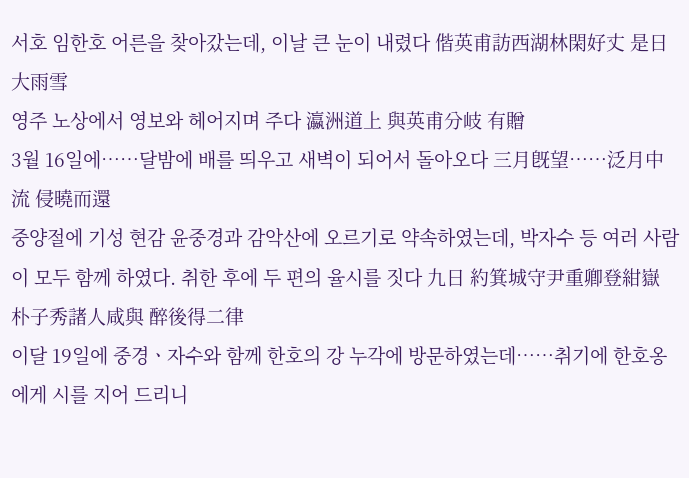서호 임한호 어른을 찾아갔는데, 이날 큰 눈이 내렸다 偕英甫訪西湖林閑好丈 是日大雨雪
영주 노상에서 영보와 헤어지며 주다 瀛洲道上 與英甫分岐 有贈
3월 16일에……달밤에 배를 띄우고 새벽이 되어서 돌아오다 三月旣望……泛月中流 侵曉而還
중양절에 기성 현감 윤중경과 감악산에 오르기로 약속하였는데, 박자수 등 여러 사람이 모두 함께 하였다. 취한 후에 두 편의 율시를 짓다 九日 約箕城守尹重卿登紺嶽 朴子秀諸人咸與 醉後得二律
이달 19일에 중경ㆍ자수와 함께 한호의 강 누각에 방문하였는데……취기에 한호옹에게 시를 지어 드리니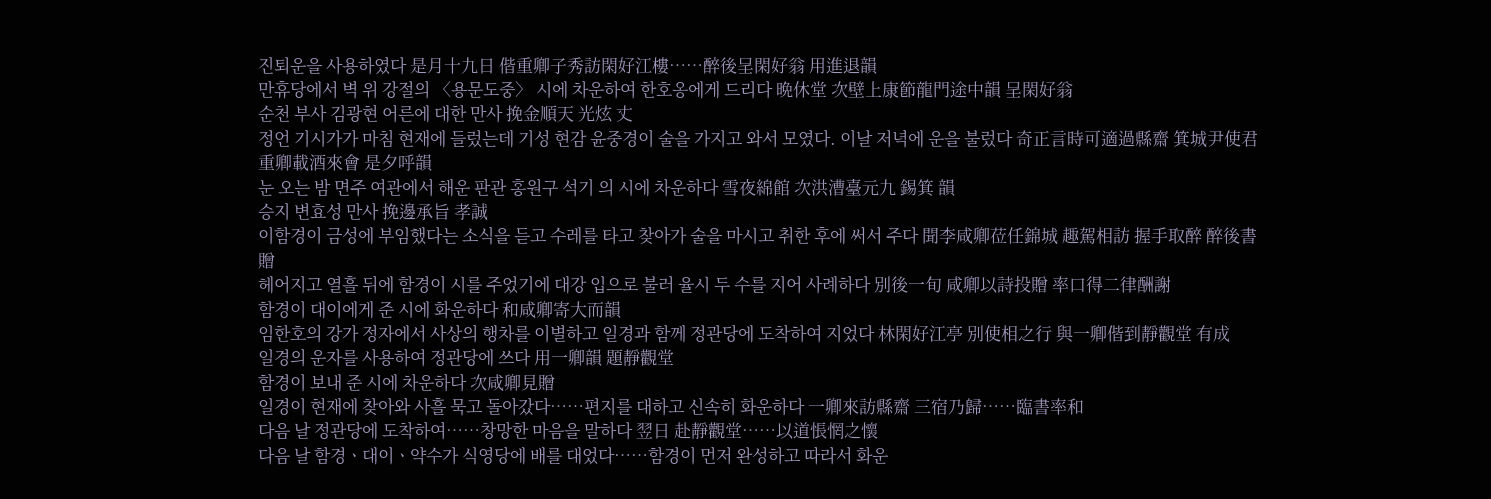진퇴운을 사용하였다 是月十九日 偕重卿子秀訪閑好江樓……醉後呈閑好翁 用進退韻
만휴당에서 벽 위 강절의 〈용문도중〉 시에 차운하여 한호옹에게 드리다 晩休堂 次壁上康節龍門途中韻 呈閑好翁
순천 부사 김광현 어른에 대한 만사 挽金順天 光炫 丈
정언 기시가가 마침 현재에 들렀는데 기성 현감 윤중경이 술을 가지고 와서 모였다. 이날 저녁에 운을 불렀다 奇正言時可適過縣齋 箕城尹使君重卿載酒來會 是夕呼韻
눈 오는 밤 면주 여관에서 해운 판관 홍원구 석기 의 시에 차운하다 雪夜綿館 次洪漕臺元九 錫箕 韻
승지 변효성 만사 挽邊承旨 孝誠
이함경이 금성에 부임했다는 소식을 듣고 수레를 타고 찾아가 술을 마시고 취한 후에 써서 주다 聞李咸卿莅任錦城 趣駕相訪 握手取醉 醉後書贈
헤어지고 열흘 뒤에 함경이 시를 주었기에 대강 입으로 불러 율시 두 수를 지어 사례하다 別後一旬 咸卿以詩投贈 率口得二律酬謝
함경이 대이에게 준 시에 화운하다 和咸卿寄大而韻
임한호의 강가 정자에서 사상의 행차를 이별하고 일경과 함께 정관당에 도착하여 지었다 林閑好江亭 別使相之行 與一卿偕到靜觀堂 有成
일경의 운자를 사용하여 정관당에 쓰다 用一卿韻 題靜觀堂
함경이 보내 준 시에 차운하다 次咸卿見贈
일경이 현재에 찾아와 사흘 묵고 돌아갔다……편지를 대하고 신속히 화운하다 一卿來訪縣齋 三宿乃歸……臨書率和
다음 날 정관당에 도착하여……창망한 마음을 말하다 翌日 赴靜觀堂……以道悵惘之懷
다음 날 함경ㆍ대이ㆍ약수가 식영당에 배를 대었다……함경이 먼저 완성하고 따라서 화운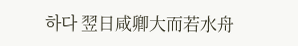하다 翌日咸卿大而若水舟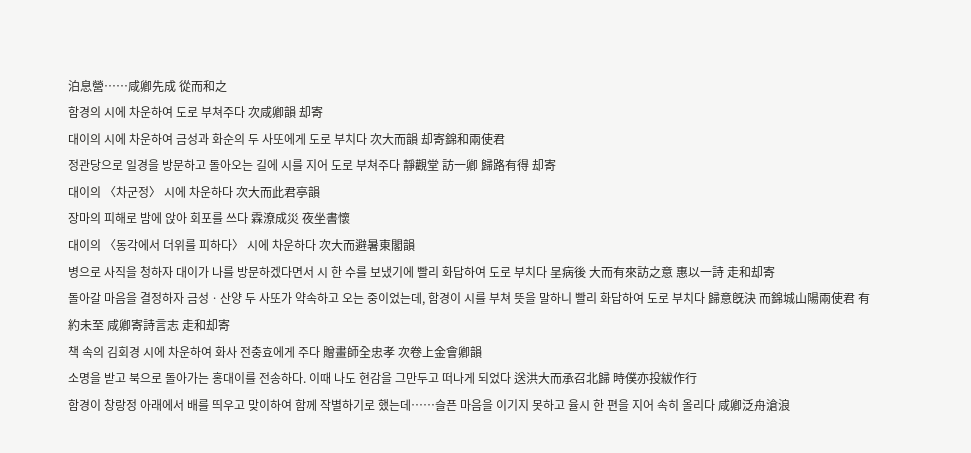泊息營……咸卿先成 從而和之
함경의 시에 차운하여 도로 부쳐주다 次咸卿韻 却寄
대이의 시에 차운하여 금성과 화순의 두 사또에게 도로 부치다 次大而韻 却寄錦和兩使君
정관당으로 일경을 방문하고 돌아오는 길에 시를 지어 도로 부쳐주다 靜觀堂 訪一卿 歸路有得 却寄
대이의 〈차군정〉 시에 차운하다 次大而此君亭韻
장마의 피해로 밤에 앉아 회포를 쓰다 霖潦成災 夜坐書懷
대이의 〈동각에서 더위를 피하다〉 시에 차운하다 次大而避暑東閣韻
병으로 사직을 청하자 대이가 나를 방문하겠다면서 시 한 수를 보냈기에 빨리 화답하여 도로 부치다 呈病後 大而有來訪之意 惠以一詩 走和却寄
돌아갈 마음을 결정하자 금성ㆍ산양 두 사또가 약속하고 오는 중이었는데, 함경이 시를 부쳐 뜻을 말하니 빨리 화답하여 도로 부치다 歸意旣決 而錦城山陽兩使君 有約未至 咸卿寄詩言志 走和却寄
책 속의 김회경 시에 차운하여 화사 전충효에게 주다 贈畫師全忠孝 次卷上金會卿韻
소명을 받고 북으로 돌아가는 홍대이를 전송하다. 이때 나도 현감을 그만두고 떠나게 되었다 送洪大而承召北歸 時僕亦投紱作行
함경이 창랑정 아래에서 배를 띄우고 맞이하여 함께 작별하기로 했는데……슬픈 마음을 이기지 못하고 율시 한 편을 지어 속히 올리다 咸卿泛舟滄浪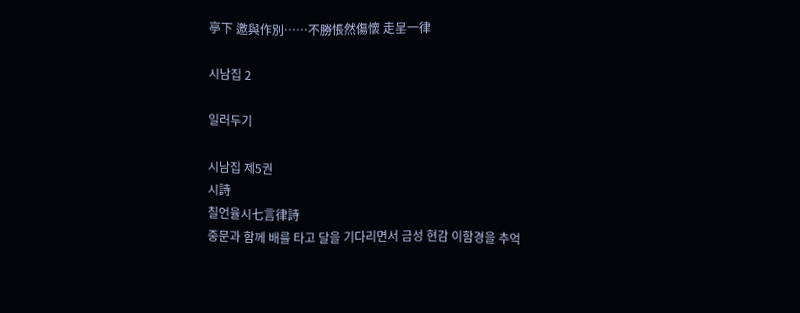亭下 邀與作別……不勝悵然傷懷 走呈一律

시남집 2

일러두기

시남집 제5권
시詩
칠언율시七言律詩
중문과 함께 배를 타고 달을 기다리면서 금성 현감 이함경을 추억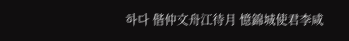하다 偕仲文舟江待月 憶錦城使君李咸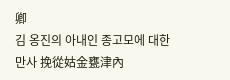卿
김 옹진의 아내인 종고모에 대한 만사 挽從姑金甕津內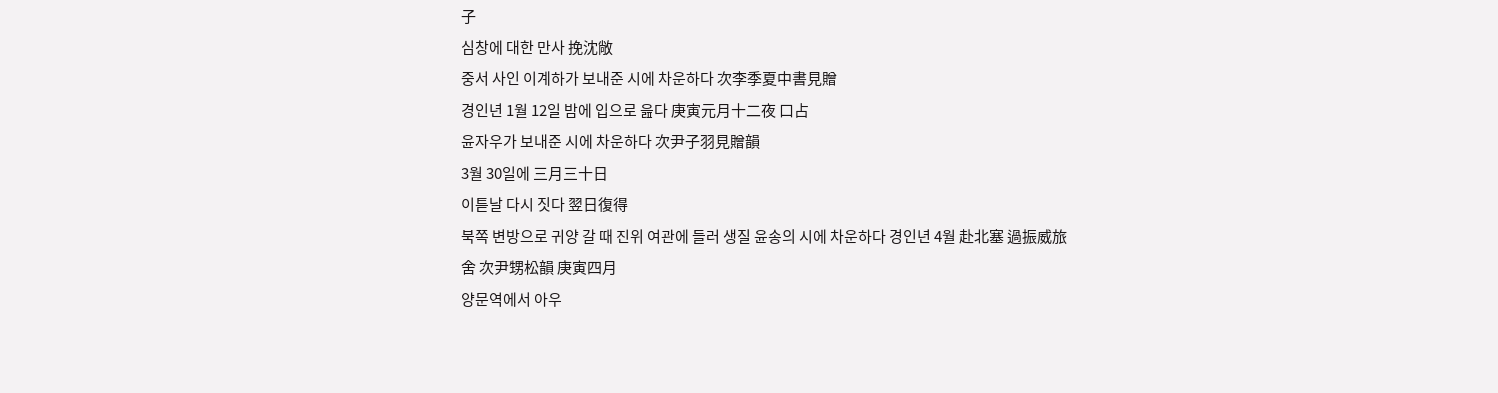子
심창에 대한 만사 挽沈敞
중서 사인 이계하가 보내준 시에 차운하다 次李季夏中書見贈
경인년 1월 12일 밤에 입으로 읊다 庚寅元月十二夜 口占
윤자우가 보내준 시에 차운하다 次尹子羽見贈韻
3월 30일에 三月三十日
이튿날 다시 짓다 翌日復得
북쪽 변방으로 귀양 갈 때 진위 여관에 들러 생질 윤송의 시에 차운하다 경인년 4월 赴北塞 過振威旅舍 次尹甥松韻 庚寅四月
양문역에서 아우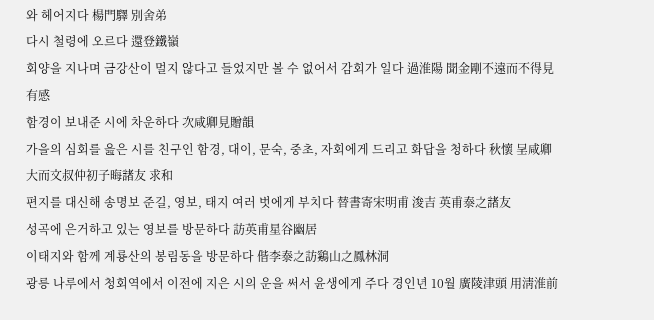와 헤어지다 楊門驛 別舍弟
다시 철령에 오르다 還登鐵嶺
회양을 지나며 금강산이 멀지 않다고 들었지만 볼 수 없어서 감회가 일다 過淮陽 聞金剛不遠而不得見 有感
함경이 보내준 시에 차운하다 次咸卿見贈韻
가을의 심회를 읊은 시를 친구인 함경, 대이, 문숙, 중초, 자회에게 드리고 화답을 청하다 秋懷 呈咸卿大而文叔仲初子晦諸友 求和
편지를 대신해 송명보 준길, 영보, 태지 여러 벗에게 부치다 替書寄宋明甫 浚吉 英甫泰之諸友
성곡에 은거하고 있는 영보를 방문하다 訪英甫星谷幽居
이태지와 함께 계룡산의 봉림동을 방문하다 偕李泰之訪鷄山之鳳林洞
광릉 나루에서 청회역에서 이전에 지은 시의 운을 써서 윤생에게 주다 경인년 10월 廣陵津頭 用淸淮前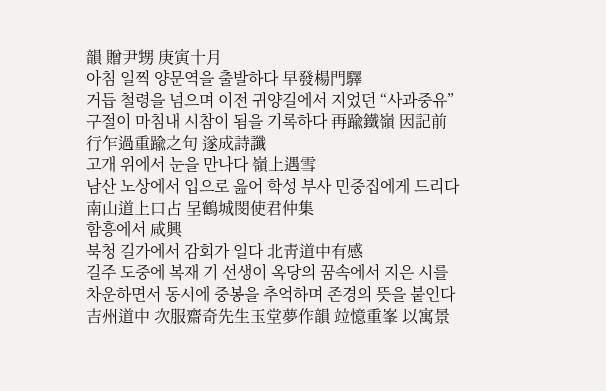韻 贈尹甥 庚寅十月
아침 일찍 양문역을 출발하다 早發楊門驛
거듭 철령을 넘으며 이전 귀양길에서 지었던 “사과중유” 구절이 마침내 시참이 됨을 기록하다 再踰鐵嶺 因記前行乍過重踰之句 遂成詩讖
고개 위에서 눈을 만나다 嶺上遇雪
남산 노상에서 입으로 읊어 학성 부사 민중집에게 드리다 南山道上口占 呈鶴城閔使君仲集
함흥에서 咸興
북청 길가에서 감회가 일다 北靑道中有感
길주 도중에 복재 기 선생이 옥당의 꿈속에서 지은 시를 차운하면서 동시에 중봉을 추억하며 존경의 뜻을 붙인다 吉州道中 次服齋奇先生玉堂夢作韻 竝憶重峯 以寓景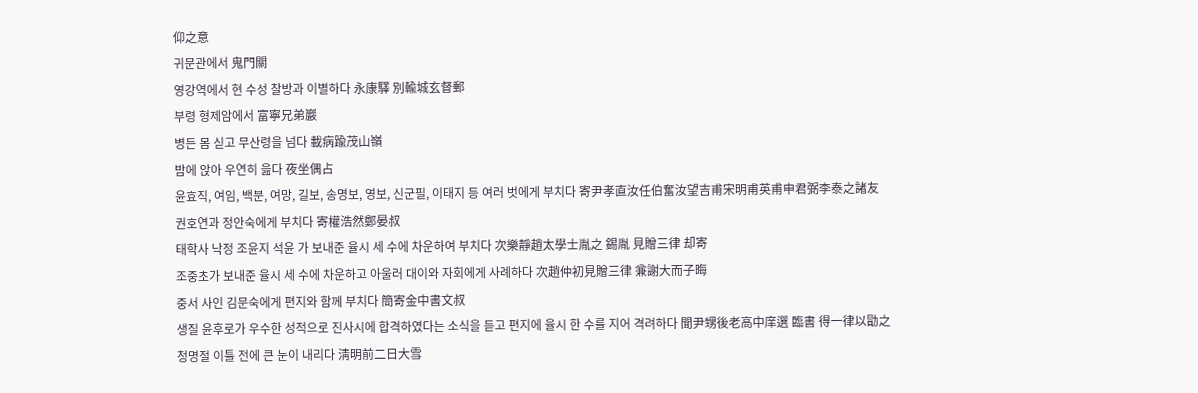仰之意
귀문관에서 鬼門關
영강역에서 현 수성 찰방과 이별하다 永康驛 別輸城玄督郵
부령 형제암에서 富寧兄弟巖
병든 몸 싣고 무산령을 넘다 載病踰茂山嶺
밤에 앉아 우연히 읊다 夜坐偶占
윤효직, 여임, 백분, 여망, 길보, 송명보, 영보, 신군필, 이태지 등 여러 벗에게 부치다 寄尹孝直汝任伯奮汝望吉甫宋明甫英甫申君弼李泰之諸友
권호연과 정안숙에게 부치다 寄權浩然鄭晏叔
태학사 낙정 조윤지 석윤 가 보내준 율시 세 수에 차운하여 부치다 次樂靜趙太學士胤之 錫胤 見贈三律 却寄
조중초가 보내준 율시 세 수에 차운하고 아울러 대이와 자회에게 사례하다 次趙仲初見贈三律 兼謝大而子晦
중서 사인 김문숙에게 편지와 함께 부치다 簡寄金中書文叔
생질 윤후로가 우수한 성적으로 진사시에 합격하였다는 소식을 듣고 편지에 율시 한 수를 지어 격려하다 聞尹甥後老高中庠選 臨書 得一律以勖之
청명절 이틀 전에 큰 눈이 내리다 淸明前二日大雪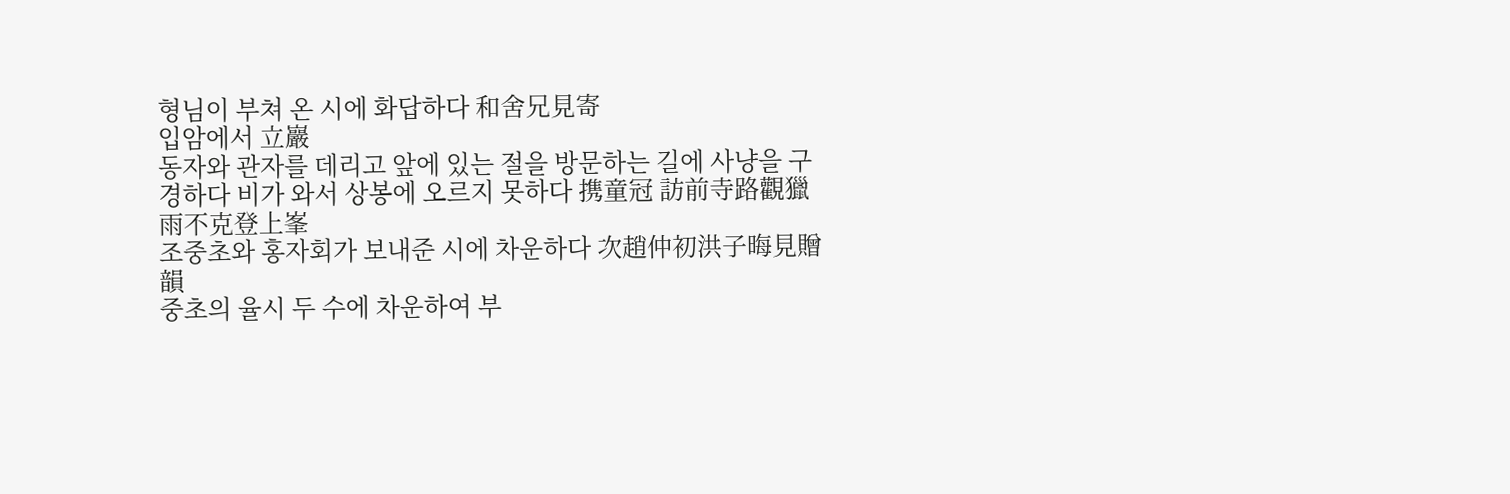형님이 부쳐 온 시에 화답하다 和舍兄見寄
입암에서 立巖
동자와 관자를 데리고 앞에 있는 절을 방문하는 길에 사냥을 구경하다 비가 와서 상봉에 오르지 못하다 携童冠 訪前寺路觀獵 雨不克登上峯
조중초와 홍자회가 보내준 시에 차운하다 次趙仲初洪子晦見贈韻
중초의 율시 두 수에 차운하여 부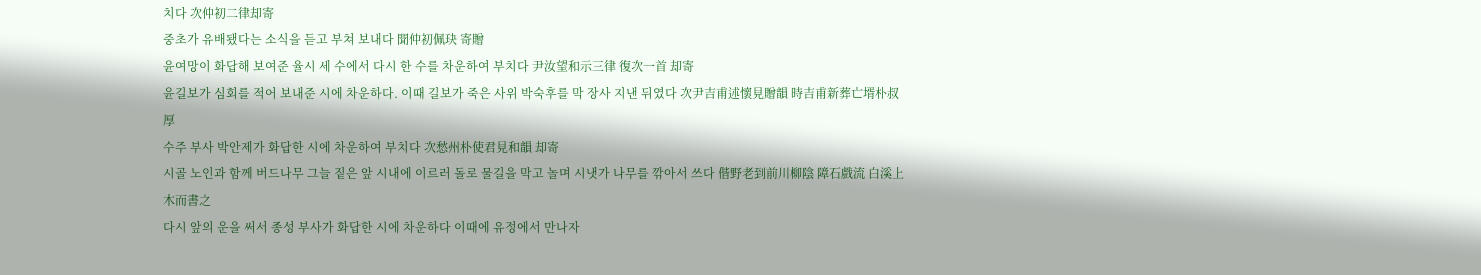치다 次仲初二律却寄
중초가 유배됐다는 소식을 듣고 부쳐 보내다 聞仲初佩玦 寄贈
윤여망이 화답해 보여준 율시 세 수에서 다시 한 수를 차운하여 부치다 尹汝望和示三律 復次一首 却寄
윤길보가 심회를 적어 보내준 시에 차운하다. 이때 길보가 죽은 사위 박숙후를 막 장사 지낸 뒤였다 次尹吉甫述懷見贈韻 時吉甫新葬亡壻朴叔厚
수주 부사 박안제가 화답한 시에 차운하여 부치다 次愁州朴使君見和韻 却寄
시골 노인과 함께 버드나무 그늘 짙은 앞 시내에 이르러 돌로 물길을 막고 놀며 시냇가 나무를 깎아서 쓰다 偕野老到前川柳陰 障石戲流 白溪上木而書之
다시 앞의 운을 써서 종성 부사가 화답한 시에 차운하다 이때에 유정에서 만나자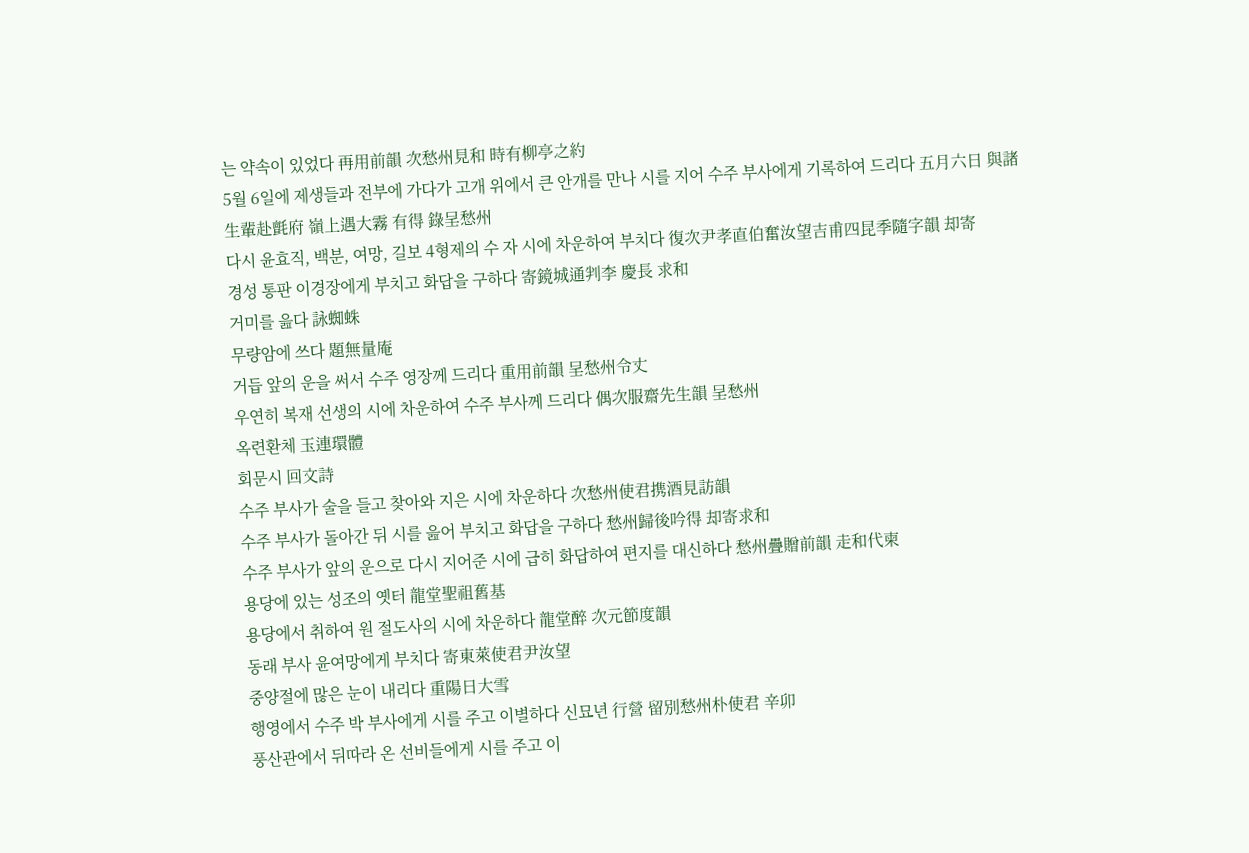는 약속이 있었다 再用前韻 次愁州見和 時有柳亭之約
5월 6일에 제생들과 전부에 가다가 고개 위에서 큰 안개를 만나 시를 지어 수주 부사에게 기록하여 드리다 五月六日 與諸生輩赴氈府 嶺上遇大霧 有得 錄呈愁州
다시 윤효직, 백분, 여망, 길보 4형제의 수 자 시에 차운하여 부치다 復次尹孝直伯奮汝望吉甫四昆季隨字韻 却寄
경성 통판 이경장에게 부치고 화답을 구하다 寄鏡城通判李 慶長 求和
거미를 읊다 詠蜘蛛
무량암에 쓰다 題無量庵
거듭 앞의 운을 써서 수주 영장께 드리다 重用前韻 呈愁州令丈
우연히 복재 선생의 시에 차운하여 수주 부사께 드리다 偶次服齋先生韻 呈愁州
옥련환체 玉連環體
회문시 回文詩
수주 부사가 술을 들고 찾아와 지은 시에 차운하다 次愁州使君携酒見訪韻
수주 부사가 돌아간 뒤 시를 읊어 부치고 화답을 구하다 愁州歸後吟得 却寄求和
수주 부사가 앞의 운으로 다시 지어준 시에 급히 화답하여 편지를 대신하다 愁州疊贈前韻 走和代柬
용당에 있는 성조의 옛터 龍堂聖祖舊基
용당에서 취하여 원 절도사의 시에 차운하다 龍堂醉 次元節度韻
동래 부사 윤여망에게 부치다 寄東萊使君尹汝望
중양절에 많은 눈이 내리다 重陽日大雪
행영에서 수주 박 부사에게 시를 주고 이별하다 신묘년 行營 留別愁州朴使君 辛卯
풍산관에서 뒤따라 온 선비들에게 시를 주고 이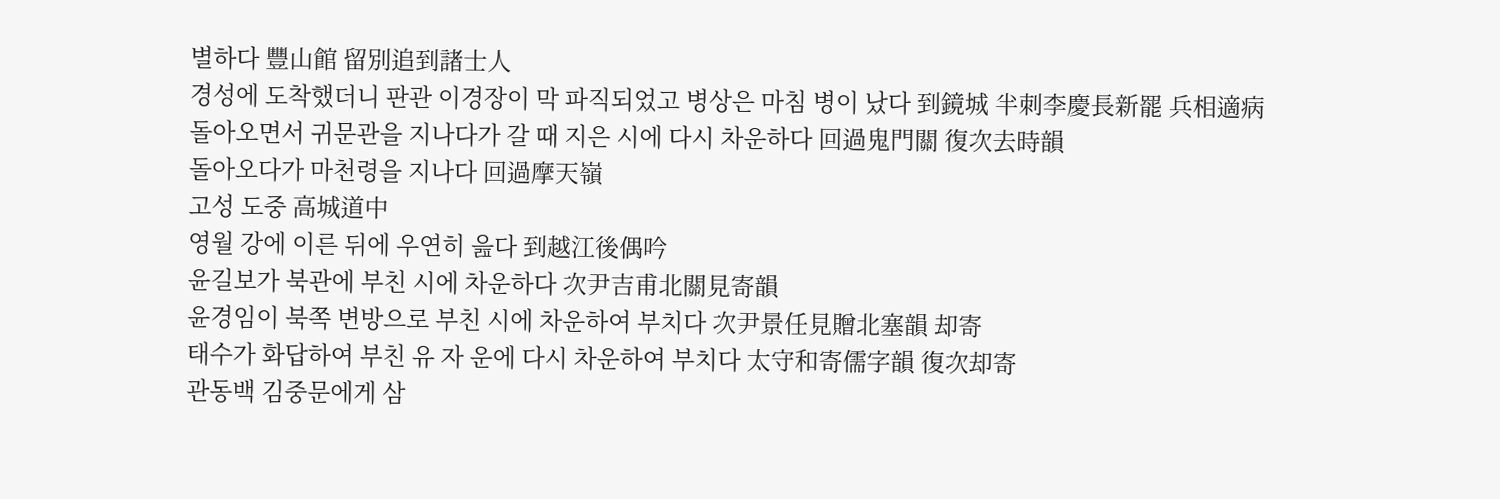별하다 豐山館 留別追到諸士人
경성에 도착했더니 판관 이경장이 막 파직되었고 병상은 마침 병이 났다 到鏡城 半刺李慶長新罷 兵相適病
돌아오면서 귀문관을 지나다가 갈 때 지은 시에 다시 차운하다 回過鬼門關 復次去時韻
돌아오다가 마천령을 지나다 回過摩天嶺
고성 도중 高城道中
영월 강에 이른 뒤에 우연히 읊다 到越江後偶吟
윤길보가 북관에 부친 시에 차운하다 次尹吉甫北關見寄韻
윤경임이 북쪽 변방으로 부친 시에 차운하여 부치다 次尹景任見贈北塞韻 却寄
태수가 화답하여 부친 유 자 운에 다시 차운하여 부치다 太守和寄儒字韻 復次却寄
관동백 김중문에게 삼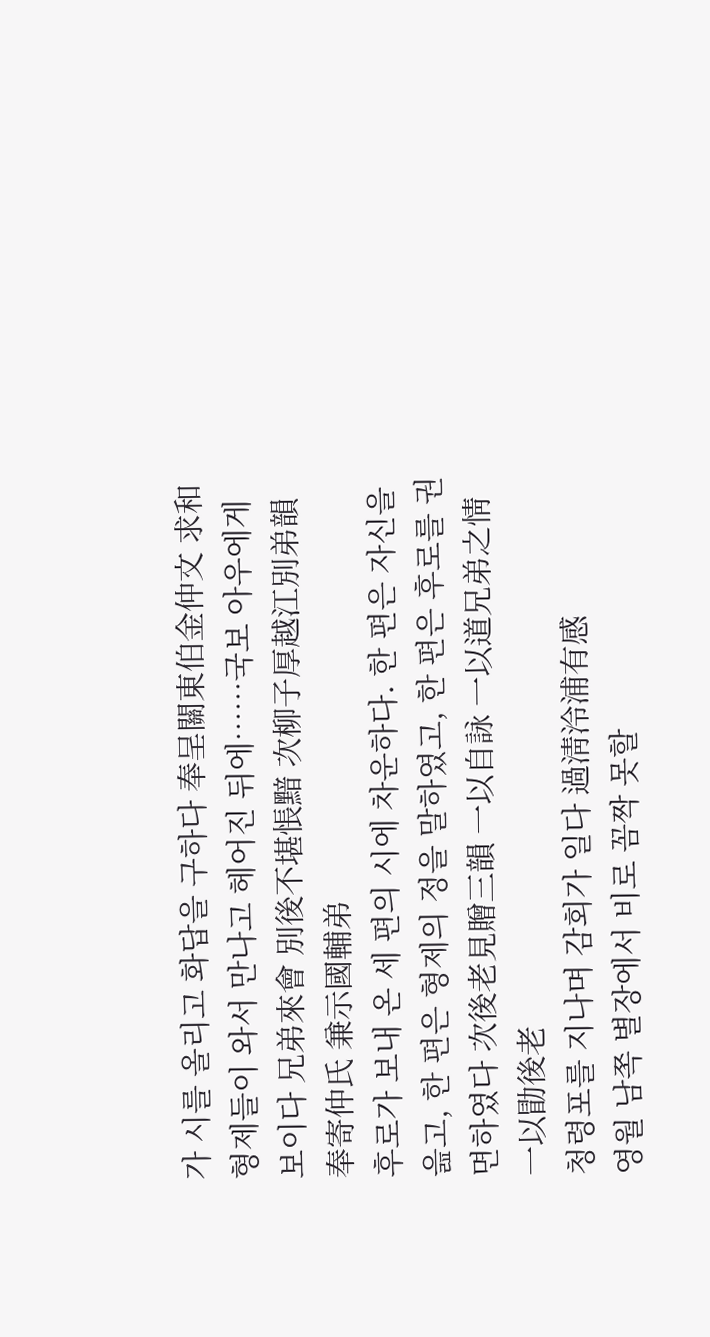가 시를 올리고 화답을 구하다 奉呈關東伯金仲文 求和
형제들이 와서 만나고 헤어진 뒤에……국보 아우에게 보이다 兄弟來會 別後不堪悵黯 次柳子厚越江別弟韻 奉寄仲氏 兼示國輔弟
후로가 보내 온 세 편의 시에 차운하다. 한 편은 자신을 읊고, 한 편은 형제의 정을 말하였고, 한 편은 후로를 권면하였다 次後老見贈三韻 一以自詠 一以道兄弟之情 一以勖後老
청령포를 지나며 감회가 일다 過淸泠浦有感
영월 남쪽 별장에서 비로 꼼짝 못할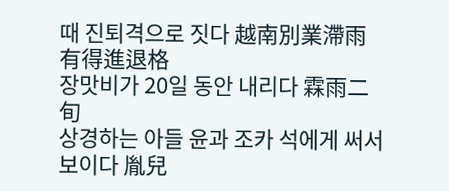때 진퇴격으로 짓다 越南別業滯雨 有得進退格
장맛비가 20일 동안 내리다 霖雨二旬
상경하는 아들 윤과 조카 석에게 써서 보이다 胤兒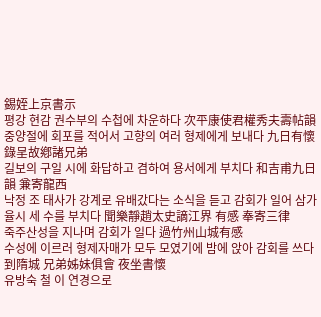錫姪上京書示
평강 현감 권수부의 수첩에 차운하다 次平康使君權秀夫壽帖韻
중양절에 회포를 적어서 고향의 여러 형제에게 보내다 九日有懷 錄呈故鄕諸兄弟
길보의 구일 시에 화답하고 겸하여 용서에게 부치다 和吉甫九日韻 兼寄龍西
낙정 조 태사가 강계로 유배갔다는 소식을 듣고 감회가 일어 삼가 율시 세 수를 부치다 聞樂靜趙太史謫江界 有感 奉寄三律
죽주산성을 지나며 감회가 일다 過竹州山城有感
수성에 이르러 형제자매가 모두 모였기에 밤에 앉아 감회를 쓰다 到隋城 兄弟姊妹俱會 夜坐書懷
유방숙 철 이 연경으로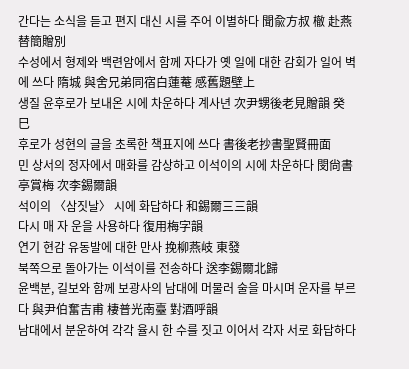간다는 소식을 듣고 편지 대신 시를 주어 이별하다 聞兪方叔 㯙 赴燕 替簡贈別
수성에서 형제와 백련암에서 함께 자다가 옛 일에 대한 감회가 일어 벽에 쓰다 隋城 與舍兄弟同宿白蓮菴 感舊題壁上
생질 윤후로가 보내온 시에 차운하다 계사년 次尹甥後老見贈韻 癸巳
후로가 성현의 글을 초록한 책표지에 쓰다 書後老抄書聖賢冊面
민 상서의 정자에서 매화를 감상하고 이석이의 시에 차운하다 閔尙書亭賞梅 次李錫爾韻
석이의 〈삼짓날〉 시에 화답하다 和錫爾三三韻
다시 매 자 운을 사용하다 復用梅字韻
연기 현감 유동발에 대한 만사 挽柳燕岐 東發
북쪽으로 돌아가는 이석이를 전송하다 送李錫爾北歸
윤백분, 길보와 함께 보광사의 남대에 머물러 술을 마시며 운자를 부르다 與尹伯奮吉甫 棲普光南臺 對酒呼韻
남대에서 분운하여 각각 율시 한 수를 짓고 이어서 각자 서로 화답하다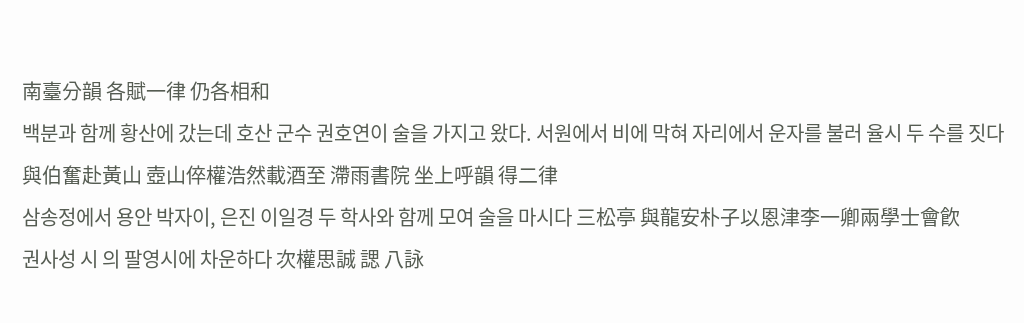南臺分韻 各賦一律 仍各相和
백분과 함께 황산에 갔는데 호산 군수 권호연이 술을 가지고 왔다. 서원에서 비에 막혀 자리에서 운자를 불러 율시 두 수를 짓다 與伯奮赴黃山 壺山倅權浩然載酒至 滯雨書院 坐上呼韻 得二律
삼송정에서 용안 박자이, 은진 이일경 두 학사와 함께 모여 술을 마시다 三松亭 與龍安朴子以恩津李一卿兩學士會飮
권사성 시 의 팔영시에 차운하다 次權思誠 諰 八詠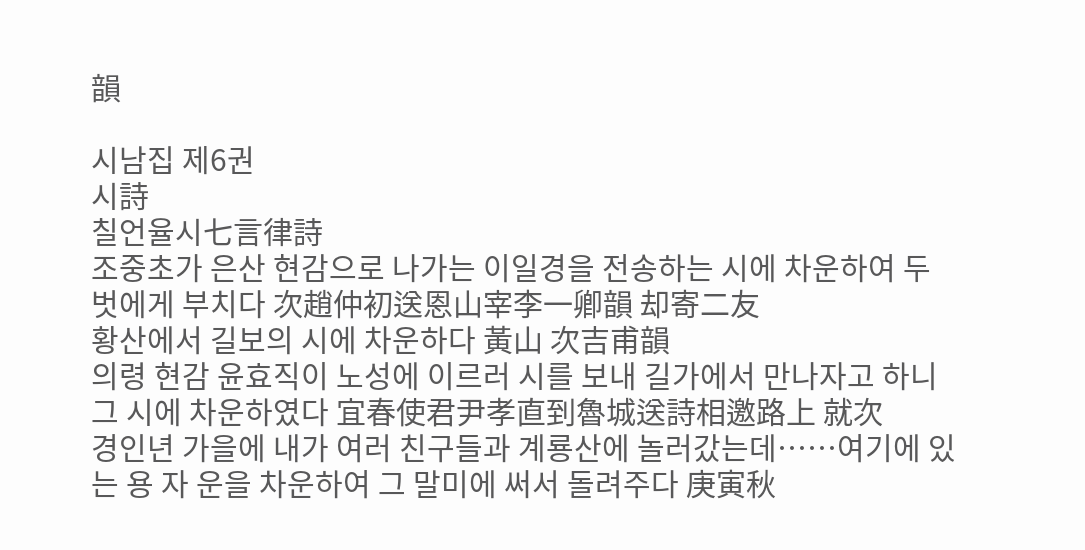韻

시남집 제6권
시詩
칠언율시七言律詩
조중초가 은산 현감으로 나가는 이일경을 전송하는 시에 차운하여 두 벗에게 부치다 次趙仲初送恩山宰李一卿韻 却寄二友
황산에서 길보의 시에 차운하다 黃山 次吉甫韻
의령 현감 윤효직이 노성에 이르러 시를 보내 길가에서 만나자고 하니 그 시에 차운하였다 宜春使君尹孝直到魯城送詩相邀路上 就次
경인년 가을에 내가 여러 친구들과 계룡산에 놀러갔는데……여기에 있는 용 자 운을 차운하여 그 말미에 써서 돌려주다 庚寅秋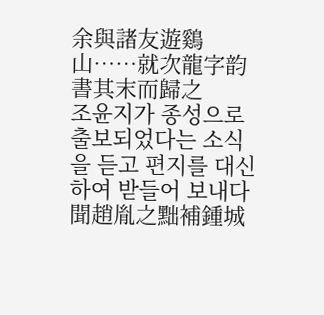余與諸友遊鷄山……就次龍字韵 書其末而歸之
조윤지가 종성으로 출보되었다는 소식을 듣고 편지를 대신하여 받들어 보내다 聞趙胤之黜補鍾城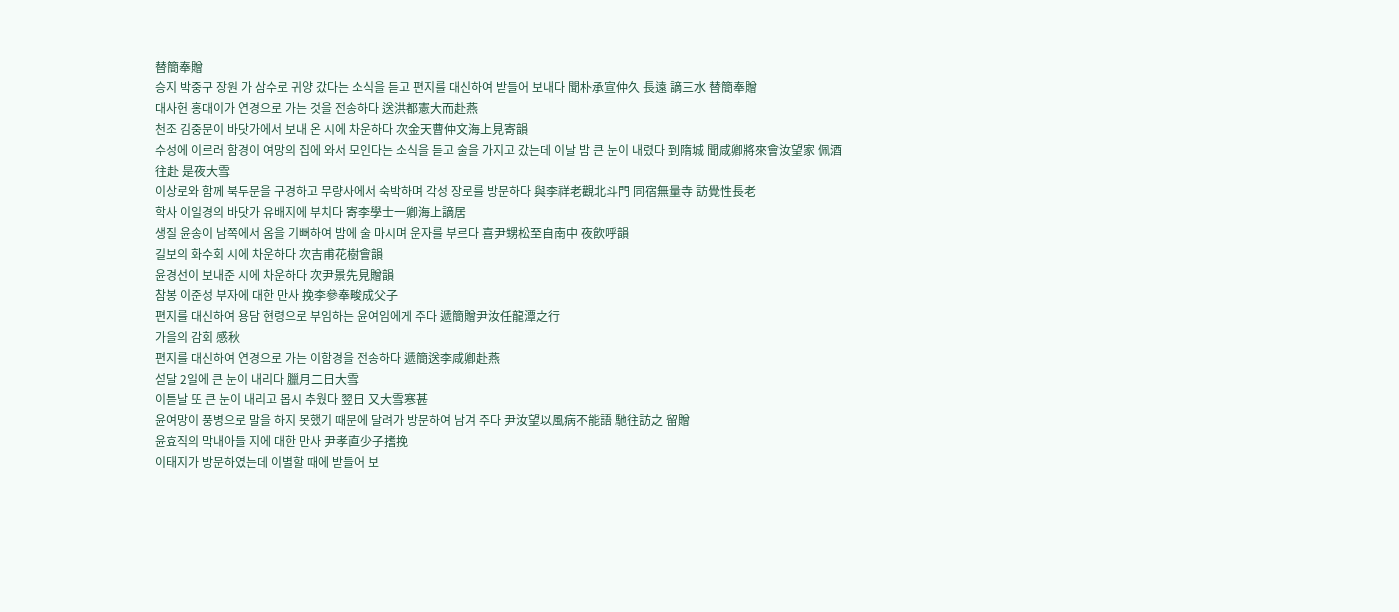替簡奉贈
승지 박중구 장원 가 삼수로 귀양 갔다는 소식을 듣고 편지를 대신하여 받들어 보내다 聞朴承宣仲久 長遠 謫三水 替簡奉贈
대사헌 홍대이가 연경으로 가는 것을 전송하다 送洪都憲大而赴燕
천조 김중문이 바닷가에서 보내 온 시에 차운하다 次金天曹仲文海上見寄韻
수성에 이르러 함경이 여망의 집에 와서 모인다는 소식을 듣고 술을 가지고 갔는데 이날 밤 큰 눈이 내렸다 到隋城 聞咸卿將來會汝望家 佩酒往赴 是夜大雪
이상로와 함께 북두문을 구경하고 무량사에서 숙박하며 각성 장로를 방문하다 與李祥老觀北斗門 同宿無量寺 訪覺性長老
학사 이일경의 바닷가 유배지에 부치다 寄李學士一卿海上謫居
생질 윤송이 남쪽에서 옴을 기뻐하여 밤에 술 마시며 운자를 부르다 喜尹甥松至自南中 夜飮呼韻
길보의 화수회 시에 차운하다 次吉甫花樹會韻
윤경선이 보내준 시에 차운하다 次尹景先見贈韻
참봉 이준성 부자에 대한 만사 挽李參奉畯成父子
편지를 대신하여 용담 현령으로 부임하는 윤여임에게 주다 遞簡贈尹汝任龍潭之行
가을의 감회 感秋
편지를 대신하여 연경으로 가는 이함경을 전송하다 遞簡送李咸卿赴燕
섣달 2일에 큰 눈이 내리다 臘月二日大雪
이튿날 또 큰 눈이 내리고 몹시 추웠다 翌日 又大雪寒甚
윤여망이 풍병으로 말을 하지 못했기 때문에 달려가 방문하여 남겨 주다 尹汝望以風病不能語 馳往訪之 留贈
윤효직의 막내아들 지에 대한 만사 尹孝直少子搘挽
이태지가 방문하였는데 이별할 때에 받들어 보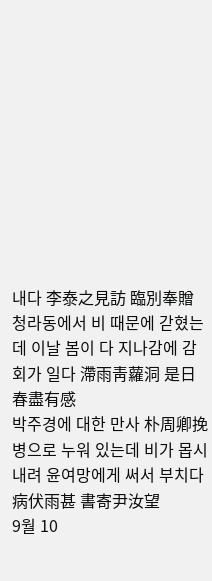내다 李泰之見訪 臨別奉贈
청라동에서 비 때문에 갇혔는데 이날 봄이 다 지나감에 감회가 일다 滯雨靑蘿洞 是日春盡有感
박주경에 대한 만사 朴周卿挽
병으로 누워 있는데 비가 몹시 내려 윤여망에게 써서 부치다 病伏雨甚 書寄尹汝望
9월 10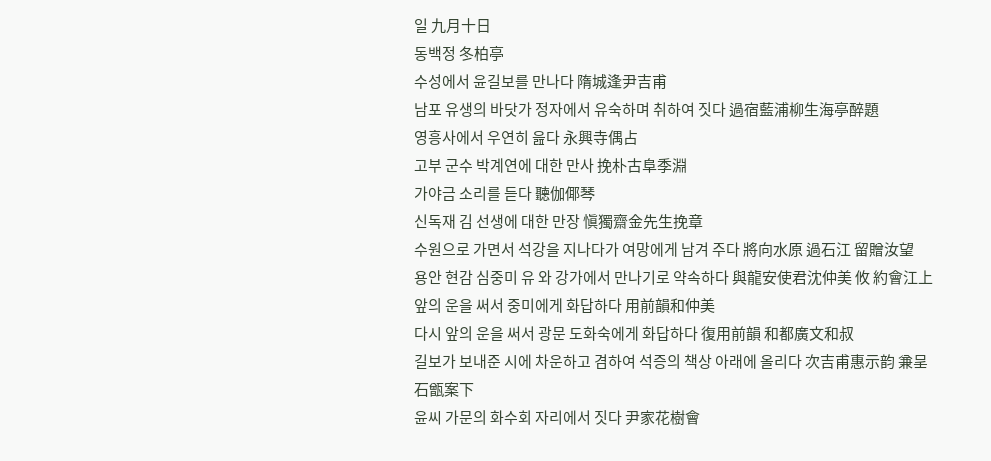일 九月十日
동백정 冬柏亭
수성에서 윤길보를 만나다 隋城逢尹吉甫
남포 유생의 바닷가 정자에서 유숙하며 취하여 짓다 過宿藍浦柳生海亭醉題
영흥사에서 우연히 읊다 永興寺偶占
고부 군수 박계연에 대한 만사 挽朴古阜季淵
가야금 소리를 듣다 聽伽倻琴
신독재 김 선생에 대한 만장 愼獨齋金先生挽章
수원으로 가면서 석강을 지나다가 여망에게 남겨 주다 將向水原 過石江 留贈汝望
용안 현감 심중미 유 와 강가에서 만나기로 약속하다 與龍安使君沈仲美 攸 約會江上
앞의 운을 써서 중미에게 화답하다 用前韻和仲美
다시 앞의 운을 써서 광문 도화숙에게 화답하다 復用前韻 和都廣文和叔
길보가 보내준 시에 차운하고 겸하여 석증의 책상 아래에 올리다 次吉甫惠示韵 兼呈石甑案下
윤씨 가문의 화수회 자리에서 짓다 尹家花樹會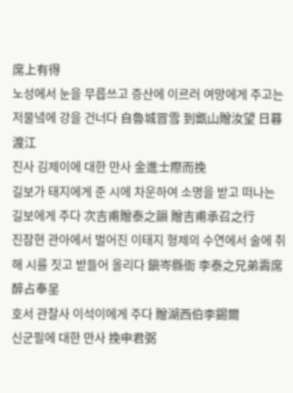席上有得
노성에서 눈을 무릅쓰고 증산에 이르러 여망에게 주고는 저물녘에 강을 건너다 自魯城冒雪 到甑山贈汝望 日暮渡江
진사 김제이에 대한 만사 金進士際而挽
길보가 태지에게 준 시에 차운하여 소명을 받고 떠나는 길보에게 주다 次吉甫贈泰之韻 贈吉甫承召之行
진잠현 관아에서 벌어진 이태지 형제의 수연에서 술에 취해 시를 짓고 받들어 올리다 鎭岑縣衙 李泰之兄弟壽席 醉占奉呈
호서 관찰사 이석이에게 주다 贈湖西伯李錫爾
신군필에 대한 만사 挽申君弼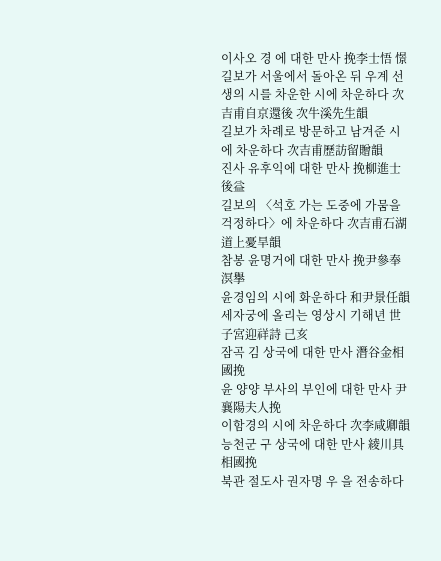이사오 경 에 대한 만사 挽李士悟 憬
길보가 서울에서 돌아온 뒤 우계 선생의 시를 차운한 시에 차운하다 次吉甫自京還後 次牛溪先生韻
길보가 차례로 방문하고 남겨준 시에 차운하다 次吉甫歷訪留贈韻
진사 유후익에 대한 만사 挽柳進士 後益
길보의 〈석호 가는 도중에 가뭄을 걱정하다〉에 차운하다 次吉甫石湖道上憂旱韻
참봉 윤명거에 대한 만사 挽尹參奉溟擧
윤경임의 시에 화운하다 和尹景任韻
세자궁에 올리는 영상시 기해년 世子宮迎祥詩 己亥
잠곡 김 상국에 대한 만사 潛谷金相國挽
윤 양양 부사의 부인에 대한 만사 尹襄陽夫人挽
이함경의 시에 차운하다 次李咸卿韻
능천군 구 상국에 대한 만사 綾川具相國挽
북관 절도사 권자명 우 을 전송하다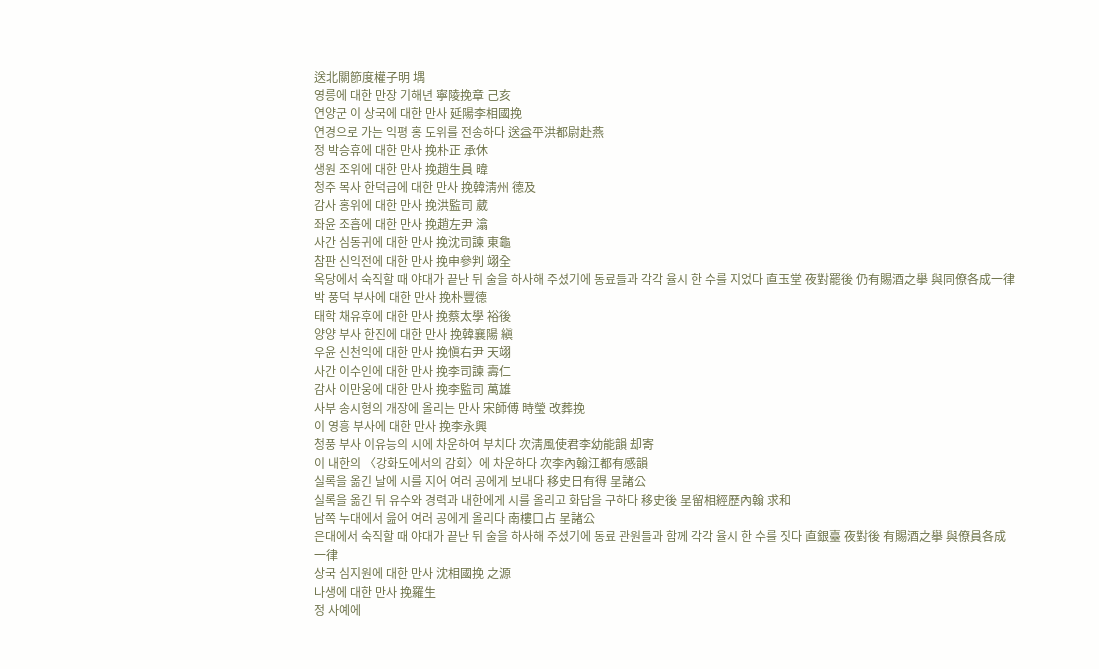送北關節度權子明 堣
영릉에 대한 만장 기해년 寧陵挽章 己亥
연양군 이 상국에 대한 만사 延陽李相國挽
연경으로 가는 익평 홍 도위를 전송하다 送益平洪都尉赴燕
정 박승휴에 대한 만사 挽朴正 承休
생원 조위에 대한 만사 挽趙生員 暐
청주 목사 한덕급에 대한 만사 挽韓淸州 德及
감사 홍위에 대한 만사 挽洪監司 葳
좌윤 조흡에 대한 만사 挽趙左尹 潝
사간 심동귀에 대한 만사 挽沈司諫 東龜
참판 신익전에 대한 만사 挽申參判 翊全
옥당에서 숙직할 때 야대가 끝난 뒤 술을 하사해 주셨기에 동료들과 각각 율시 한 수를 지었다 直玉堂 夜對罷後 仍有賜酒之擧 與同僚各成一律
박 풍덕 부사에 대한 만사 挽朴豐德
태학 채유후에 대한 만사 挽蔡太學 裕後
양양 부사 한진에 대한 만사 挽韓襄陽 縝
우윤 신천익에 대한 만사 挽愼右尹 天翊
사간 이수인에 대한 만사 挽李司諫 壽仁
감사 이만웅에 대한 만사 挽李監司 萬雄
사부 송시형의 개장에 올리는 만사 宋師傅 時瑩 改葬挽
이 영흥 부사에 대한 만사 挽李永興
청풍 부사 이유능의 시에 차운하여 부치다 次淸風使君李幼能韻 却寄
이 내한의 〈강화도에서의 감회〉에 차운하다 次李內翰江都有感韻
실록을 옮긴 날에 시를 지어 여러 공에게 보내다 移史日有得 呈諸公
실록을 옮긴 뒤 유수와 경력과 내한에게 시를 올리고 화답을 구하다 移史後 呈留相經歷內翰 求和
남쪽 누대에서 읊어 여러 공에게 올리다 南樓口占 呈諸公
은대에서 숙직할 때 야대가 끝난 뒤 술을 하사해 주셨기에 동료 관원들과 함께 각각 율시 한 수를 짓다 直銀臺 夜對後 有賜酒之擧 與僚員各成一律
상국 심지원에 대한 만사 沈相國挽 之源
나생에 대한 만사 挽羅生
정 사예에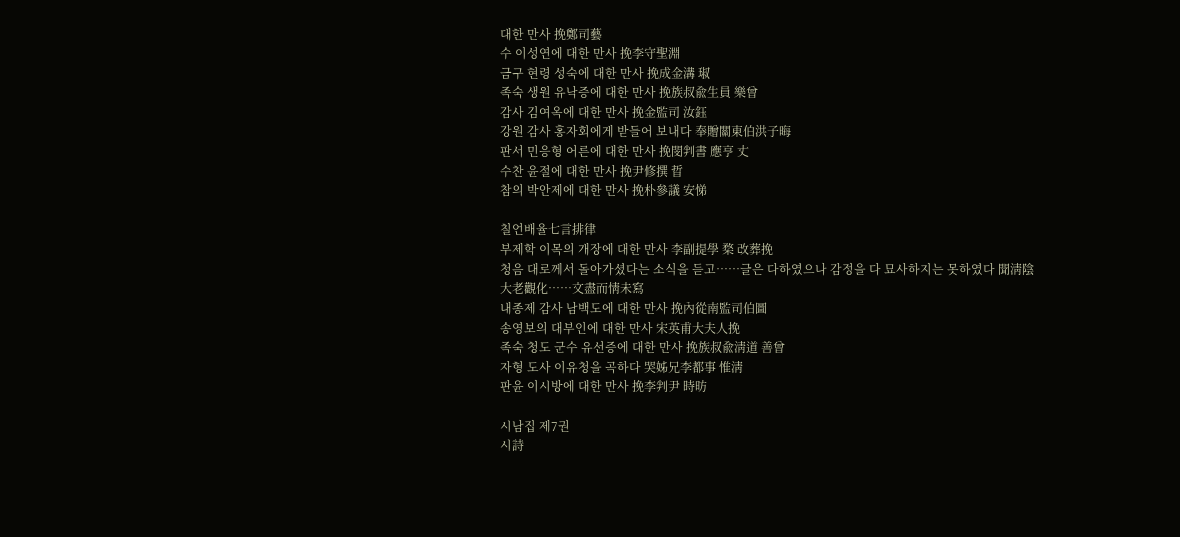대한 만사 挽鄭司藝
수 이성연에 대한 만사 挽李守聖淵
금구 현령 성숙에 대한 만사 挽成金溝 琡
족숙 생원 유낙증에 대한 만사 挽族叔兪生員 樂曾
감사 김여옥에 대한 만사 挽金監司 汝鈺
강원 감사 홍자회에게 받들어 보내다 奉贈關東伯洪子晦
판서 민응형 어른에 대한 만사 挽閔判書 應亨 丈
수찬 윤절에 대한 만사 挽尹修撰 晢
참의 박안제에 대한 만사 挽朴參議 安悌

칠언배율七言排律
부제학 이목의 개장에 대한 만사 李副提學 楘 改葬挽
청음 대로께서 돌아가셨다는 소식을 듣고……글은 다하였으나 감정을 다 묘사하지는 못하였다 聞淸陰大老觀化……文盡而情未寫
내종제 감사 남백도에 대한 만사 挽內從南監司伯圖
송영보의 대부인에 대한 만사 宋英甫大夫人挽
족숙 청도 군수 유선증에 대한 만사 挽族叔兪淸道 善曾
자형 도사 이유청을 곡하다 哭姊兄李都事 惟淸
판윤 이시방에 대한 만사 挽李判尹 時昉

시남집 제7권
시詩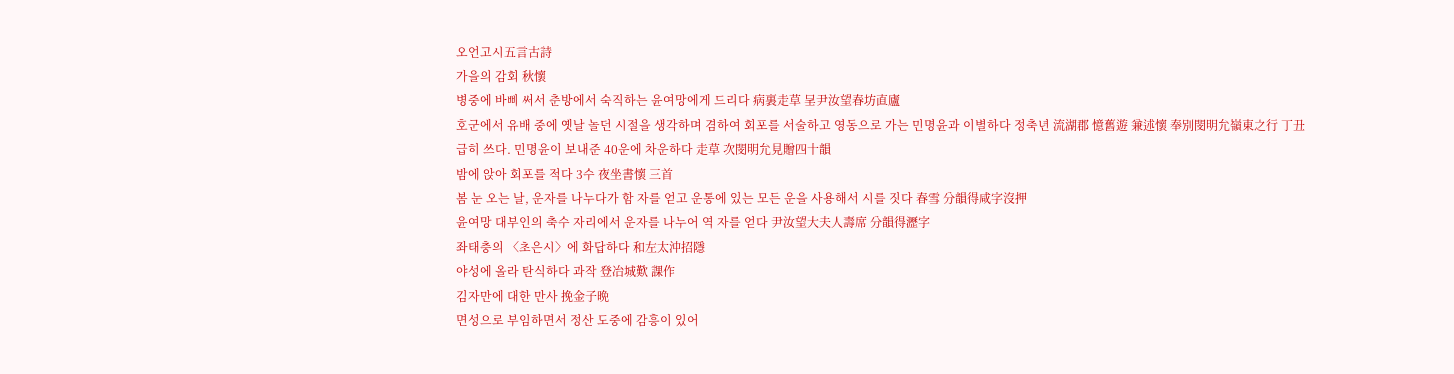오언고시五言古詩
가을의 감회 秋懷
병중에 바삐 써서 춘방에서 숙직하는 윤여망에게 드리다 病裏走草 呈尹汝望春坊直廬
호군에서 유배 중에 옛날 놀던 시절을 생각하며 겸하여 회포를 서술하고 영동으로 가는 민명윤과 이별하다 정축년 流湖郡 憶舊遊 兼述懷 奉別閔明允嶺東之行 丁丑
급히 쓰다. 민명윤이 보내준 40운에 차운하다 走草 次閔明允見贈四十韻
밤에 앉아 회포를 적다 3수 夜坐書懷 三首
봄 눈 오는 날, 운자를 나누다가 함 자를 얻고 운통에 있는 모든 운을 사용해서 시를 짓다 春雪 分韻得咸字沒押
윤여망 대부인의 축수 자리에서 운자를 나누어 역 자를 얻다 尹汝望大夫人壽席 分韻得瀝字
좌태충의 〈초은시〉에 화답하다 和左太沖招隱
야성에 올라 탄식하다 과작 登冶城歎 課作
김자만에 대한 만사 挽金子晩
면성으로 부임하면서 정산 도중에 감흥이 있어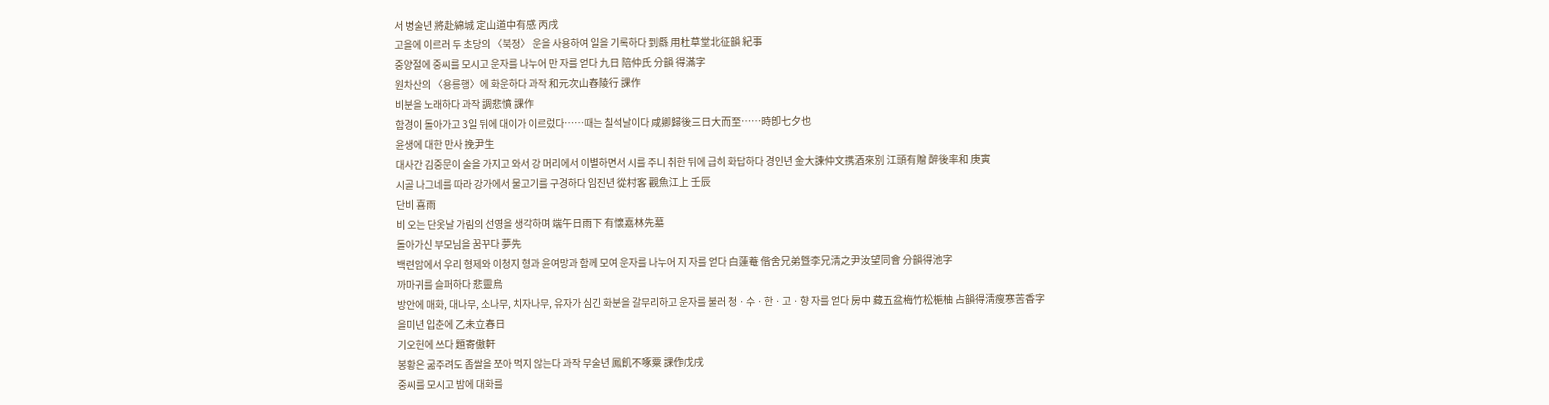서 병술년 將赴綿城 定山道中有感 丙戌
고을에 이르러 두 초당의 〈북정〉 운을 사용하여 일을 기록하다 到縣 用杜草堂北征韻 紀事
중양절에 중씨를 모시고 운자를 나누어 만 자를 얻다 九日 陪仲氏 分韻 得滿字
원차산의 〈용릉행〉에 화운하다 과작 和元次山舂陵行 課作
비분을 노래하다 과작 調悲憤 課作
함경이 돌아가고 3일 뒤에 대이가 이르렀다……때는 칠석날이다 咸卿歸後三日大而至……時卽七夕也
윤생에 대한 만사 挽尹生
대사간 김중문이 술을 가지고 와서 강 머리에서 이별하면서 시를 주니 취한 뒤에 급히 화답하다 경인년 金大諫仲文携酒來別 江頭有贈 醉後率和 庚寅
시골 나그네를 따라 강가에서 물고기를 구경하다 임진년 從村客 觀魚江上 壬辰
단비 喜雨
비 오는 단옷날 가림의 선영을 생각하며 端午日雨下 有懷嘉林先墓
돌아가신 부모님을 꿈꾸다 夢先
백련암에서 우리 형제와 이청지 형과 윤여망과 함께 모여 운자를 나누어 지 자를 얻다 白蓮菴 偕舍兄弟曁李兄淸之尹汝望同會 分韻得池字
까마귀를 슬퍼하다 悲靈烏
방안에 매화, 대나무, 소나무, 치자나무, 유자가 심긴 화분을 갈무리하고 운자를 불러 청ㆍ수ㆍ한ㆍ고ㆍ향 자를 얻다 房中 藏五盆梅竹松梔柚 占韻得淸瘦寒苦香字
을미년 입춘에 乙未立春日
기오헌에 쓰다 題寄傲軒
봉황은 굶주려도 좁쌀을 쪼아 먹지 않는다 과작 무술년 鳳飢不啄粟 課作⃝戊戌
중씨를 모시고 밤에 대화를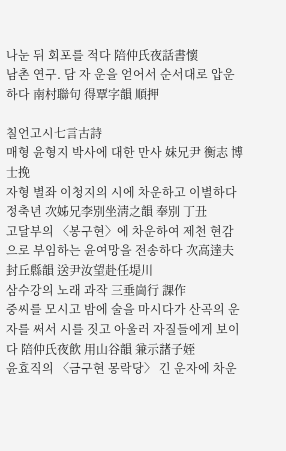나눈 뒤 회포를 적다 陪仲氏夜話書懷
남촌 연구. 담 자 운을 얻어서 순서대로 압운하다 南村聯句 得覃字韻 順押

칠언고시七言古詩
매형 윤형지 박사에 대한 만사 妹兄尹 衡志 博士挽
자형 별좌 이청지의 시에 차운하고 이별하다 정축년 次姊兄李別坐淸之韻 奉別 丁丑
고달부의 〈봉구현〉에 차운하여 제천 현감으로 부임하는 윤여망을 전송하다 次高達夫封丘縣韻 送尹汝望赴任堤川
삼수강의 노래 과작 三垂崗行 課作
중씨를 모시고 밤에 술을 마시다가 산곡의 운자를 써서 시를 짓고 아울러 자질들에게 보이다 陪仲氏夜飮 用山谷韻 兼示諸子姪
윤효직의 〈금구현 몽락당〉 긴 운자에 차운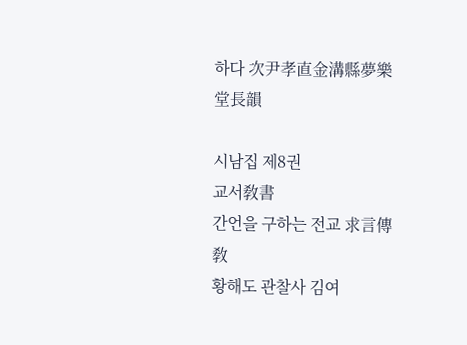하다 次尹孝直金溝縣夢樂堂長韻

시남집 제8권
교서敎書
간언을 구하는 전교 求言傳敎
황해도 관찰사 김여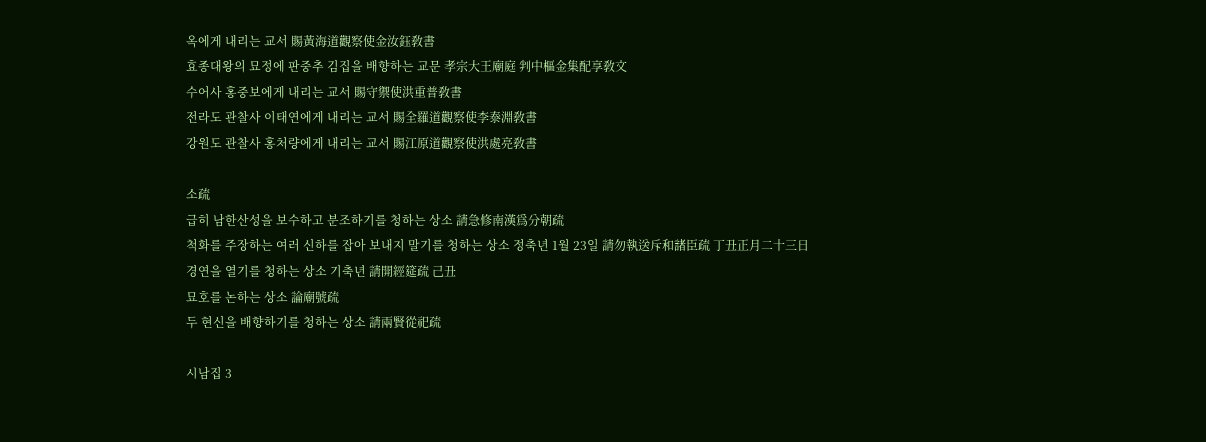옥에게 내리는 교서 賜黃海道觀察使金汝鈺敎書
효종대왕의 묘정에 판중추 김집을 배향하는 교문 孝宗大王廟庭 判中樞金集配享敎文
수어사 홍중보에게 내리는 교서 賜守禦使洪重普敎書
전라도 관찰사 이태연에게 내리는 교서 賜全羅道觀察使李泰淵敎書
강원도 관찰사 홍처량에게 내리는 교서 賜江原道觀察使洪處亮敎書

소疏
급히 남한산성을 보수하고 분조하기를 청하는 상소 請急修南漢爲分朝疏
척화를 주장하는 여러 신하를 잡아 보내지 말기를 청하는 상소 정축년 1월 23일 請勿執送斥和諸臣疏 丁丑正月二十三日
경연을 열기를 청하는 상소 기축년 請開經筵疏 己丑
묘호를 논하는 상소 論廟號疏
두 현신을 배향하기를 청하는 상소 請兩賢從祀疏

시남집 3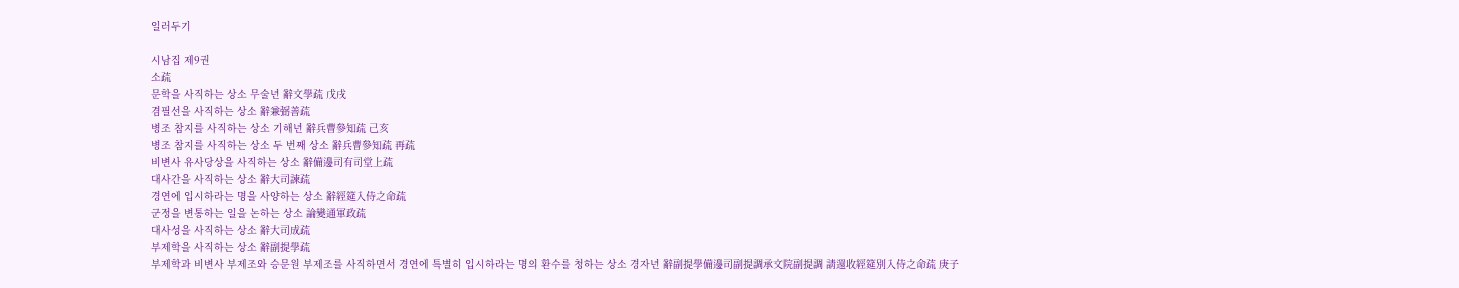일러두기

시남집 제9권
소疏
문학을 사직하는 상소 무술년 辭文學疏 戊戌
겸필선을 사직하는 상소 辭兼弼善疏
병조 참지를 사직하는 상소 기해년 辭兵曹參知疏 己亥
병조 참지를 사직하는 상소 두 번째 상소 辭兵曹參知疏 再疏
비변사 유사당상을 사직하는 상소 辭備邊司有司堂上疏
대사간을 사직하는 상소 辭大司諫疏
경연에 입시하라는 명을 사양하는 상소 辭經筵入侍之命疏
군정을 변통하는 일을 논하는 상소 論變通軍政疏
대사성을 사직하는 상소 辭大司成疏
부제학을 사직하는 상소 辭副提學疏
부제학과 비변사 부제조와 승문원 부제조를 사직하면서 경연에 특별히 입시하라는 명의 환수를 청하는 상소 경자년 辭副提學備邊司副提調承文院副提調 請還收經筵別入侍之命疏 庚子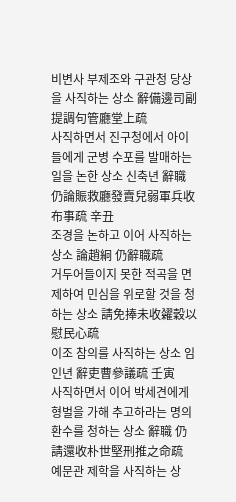비변사 부제조와 구관청 당상을 사직하는 상소 辭備邊司副提調句管廳堂上疏
사직하면서 진구청에서 아이들에게 군병 수포를 발매하는 일을 논한 상소 신축년 辭職 仍論賑救廳發賣兒弱軍兵收布事疏 辛丑
조경을 논하고 이어 사직하는 상소 論趙絅 仍辭職疏
거두어들이지 못한 적곡을 면제하여 민심을 위로할 것을 청하는 상소 請免捧未收糴穀以慰民心疏
이조 참의를 사직하는 상소 임인년 辭吏曹參議疏 壬寅
사직하면서 이어 박세견에게 형벌을 가해 추고하라는 명의 환수를 청하는 상소 辭職 仍請還收朴世堅刑推之命疏
예문관 제학을 사직하는 상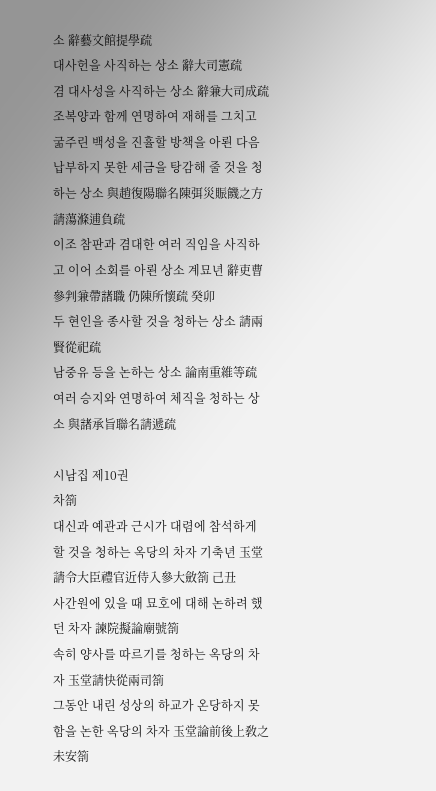소 辭藝文館提學疏
대사헌을 사직하는 상소 辭大司憲疏
겸 대사성을 사직하는 상소 辭兼大司成疏
조복양과 함께 연명하여 재해를 그치고 굶주린 백성을 진휼할 방책을 아뢴 다음 납부하지 못한 세금을 탕감해 줄 것을 청하는 상소 與趙復陽聯名陳弭災賑饑之方 請蕩滌逋負疏
이조 참판과 겸대한 여러 직임을 사직하고 이어 소회를 아뢴 상소 계묘년 辭吏曹參判兼帶諸職 仍陳所懷疏 癸卯
두 현인을 종사할 것을 청하는 상소 請兩賢從祀疏
남중유 등을 논하는 상소 論南重維等疏
여러 승지와 연명하여 체직을 청하는 상소 與諸承旨聯名請遞疏

시남집 제10권
차箚
대신과 예관과 근시가 대렴에 참석하게 할 것을 청하는 옥당의 차자 기축년 玉堂請令大臣禮官近侍入參大斂箚 己丑
사간원에 있을 때 묘호에 대해 논하려 했던 차자 諫院擬論廟號箚
속히 양사를 따르기를 청하는 옥당의 차자 玉堂請快從兩司箚
그동안 내린 성상의 하교가 온당하지 못함을 논한 옥당의 차자 玉堂論前後上敎之未安箚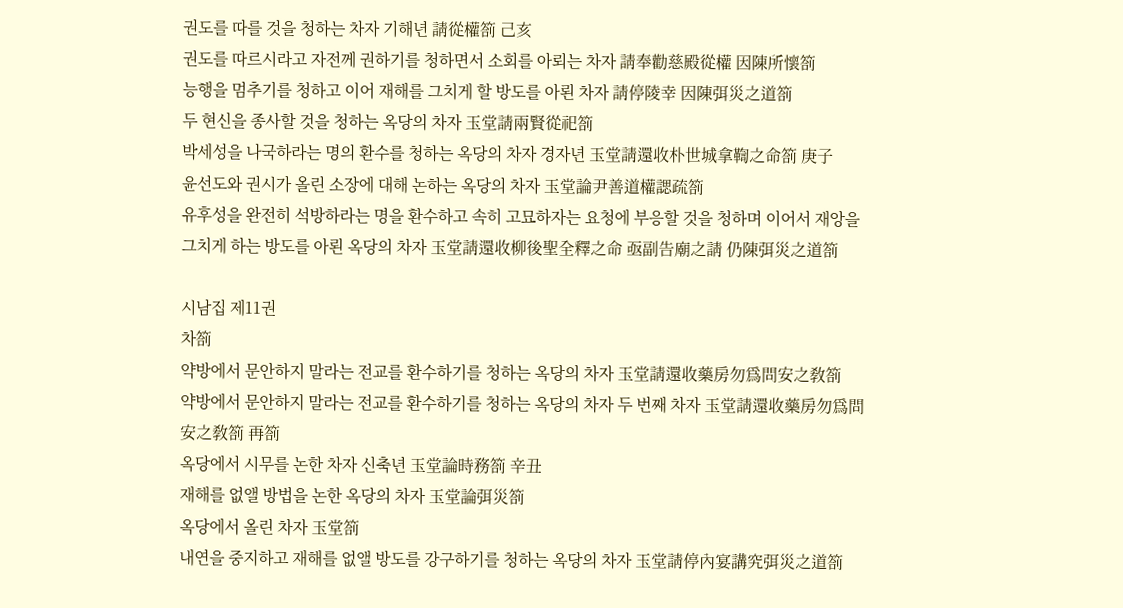권도를 따를 것을 청하는 차자 기해년 請從權箚 己亥
권도를 따르시라고 자전께 권하기를 청하면서 소회를 아뢰는 차자 請奉勸慈殿從權 因陳所懷箚
능행을 멈추기를 청하고 이어 재해를 그치게 할 방도를 아뢴 차자 請停陵幸 因陳弭災之道箚
두 현신을 종사할 것을 청하는 옥당의 차자 玉堂請兩賢從祀箚
박세성을 나국하라는 명의 환수를 청하는 옥당의 차자 경자년 玉堂請還收朴世城拿鞫之命箚 庚子
윤선도와 권시가 올린 소장에 대해 논하는 옥당의 차자 玉堂論尹善道權諰疏箚
유후성을 완전히 석방하라는 명을 환수하고 속히 고묘하자는 요청에 부응할 것을 청하며 이어서 재앙을 그치게 하는 방도를 아뢴 옥당의 차자 玉堂請還收柳後聖全釋之命 亟副告廟之請 仍陳弭災之道箚

시남집 제11권
차箚
약방에서 문안하지 말라는 전교를 환수하기를 청하는 옥당의 차자 玉堂請還收藥房勿爲問安之敎箚
약방에서 문안하지 말라는 전교를 환수하기를 청하는 옥당의 차자 두 번째 차자 玉堂請還收藥房勿爲問安之敎箚 再箚
옥당에서 시무를 논한 차자 신축년 玉堂論時務箚 辛丑
재해를 없앨 방법을 논한 옥당의 차자 玉堂論弭災箚
옥당에서 올린 차자 玉堂箚
내연을 중지하고 재해를 없앨 방도를 강구하기를 청하는 옥당의 차자 玉堂請停內宴講究弭災之道箚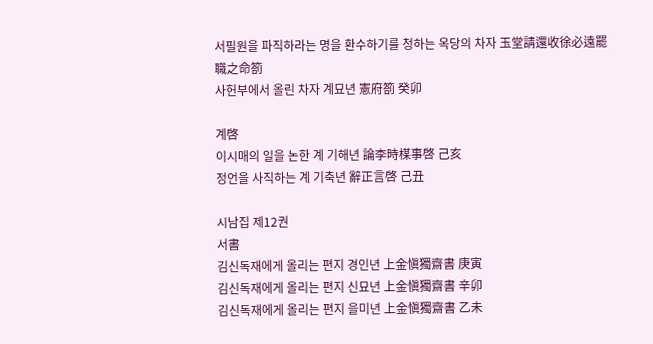서필원을 파직하라는 명을 환수하기를 청하는 옥당의 차자 玉堂請還收徐必遠罷職之命箚
사헌부에서 올린 차자 계묘년 憲府箚 癸卯

계啓
이시매의 일을 논한 계 기해년 論李時楳事啓 己亥
정언을 사직하는 계 기축년 辭正言啓 己丑

시남집 제12권
서書
김신독재에게 올리는 편지 경인년 上金愼獨齋書 庚寅
김신독재에게 올리는 편지 신묘년 上金愼獨齋書 辛卯
김신독재에게 올리는 편지 을미년 上金愼獨齋書 乙未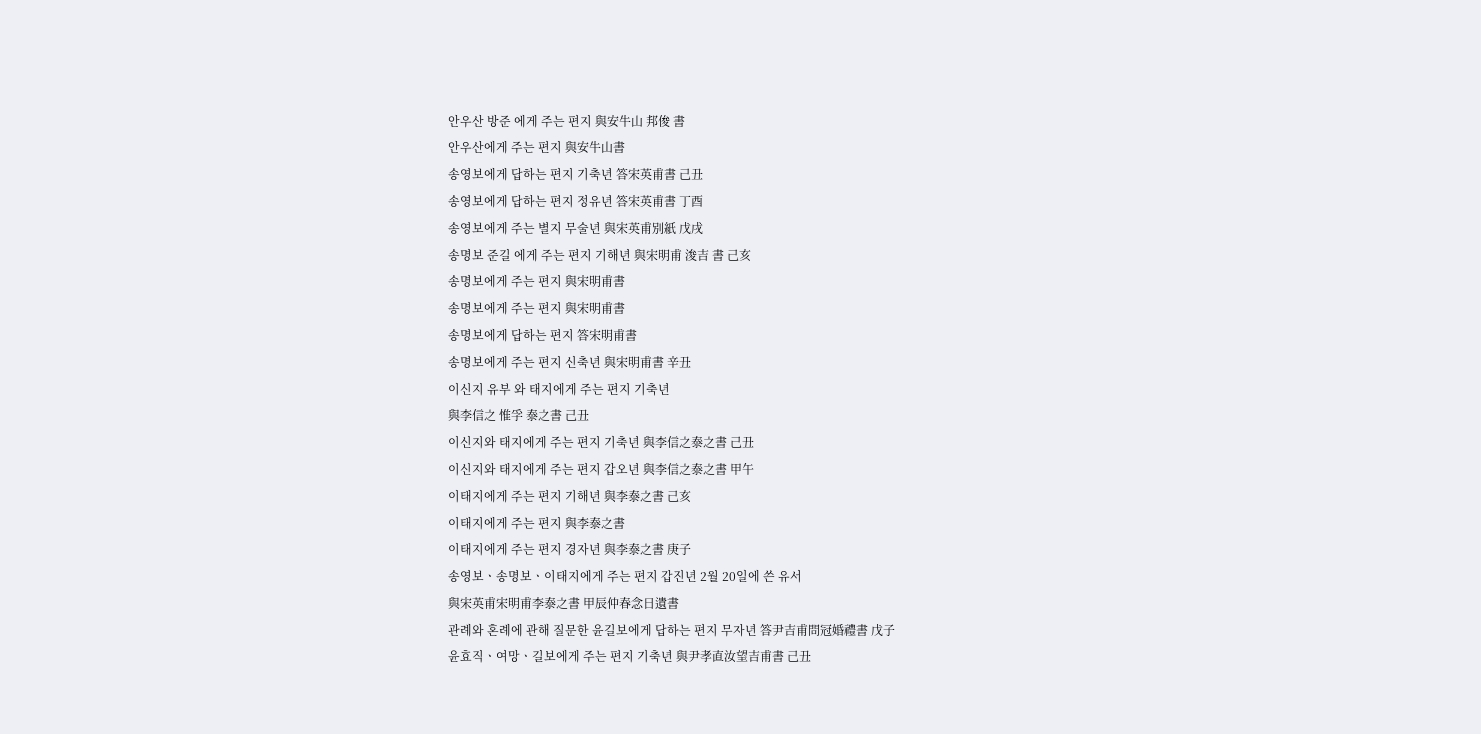안우산 방준 에게 주는 편지 與安牛山 邦俊 書
안우산에게 주는 편지 與安牛山書
송영보에게 답하는 편지 기축년 答宋英甫書 己丑
송영보에게 답하는 편지 정유년 答宋英甫書 丁酉
송영보에게 주는 별지 무술년 與宋英甫別紙 戊戌
송명보 준길 에게 주는 편지 기해년 與宋明甫 浚吉 書 己亥
송명보에게 주는 편지 與宋明甫書
송명보에게 주는 편지 與宋明甫書
송명보에게 답하는 편지 答宋明甫書
송명보에게 주는 편지 신축년 與宋明甫書 辛丑
이신지 유부 와 태지에게 주는 편지 기축년
與李信之 惟孚 泰之書 己丑
이신지와 태지에게 주는 편지 기축년 與李信之泰之書 己丑
이신지와 태지에게 주는 편지 갑오년 與李信之泰之書 甲午
이태지에게 주는 편지 기해년 與李泰之書 己亥
이태지에게 주는 편지 與李泰之書
이태지에게 주는 편지 경자년 與李泰之書 庚子
송영보ㆍ송명보ㆍ이태지에게 주는 편지 갑진년 2월 20일에 쓴 유서
與宋英甫宋明甫李泰之書 甲辰仲春念日遺書
관례와 혼례에 관해 질문한 윤길보에게 답하는 편지 무자년 答尹吉甫問冠婚禮書 戊子
윤효직ㆍ여망ㆍ길보에게 주는 편지 기축년 與尹孝直汝望吉甫書 己丑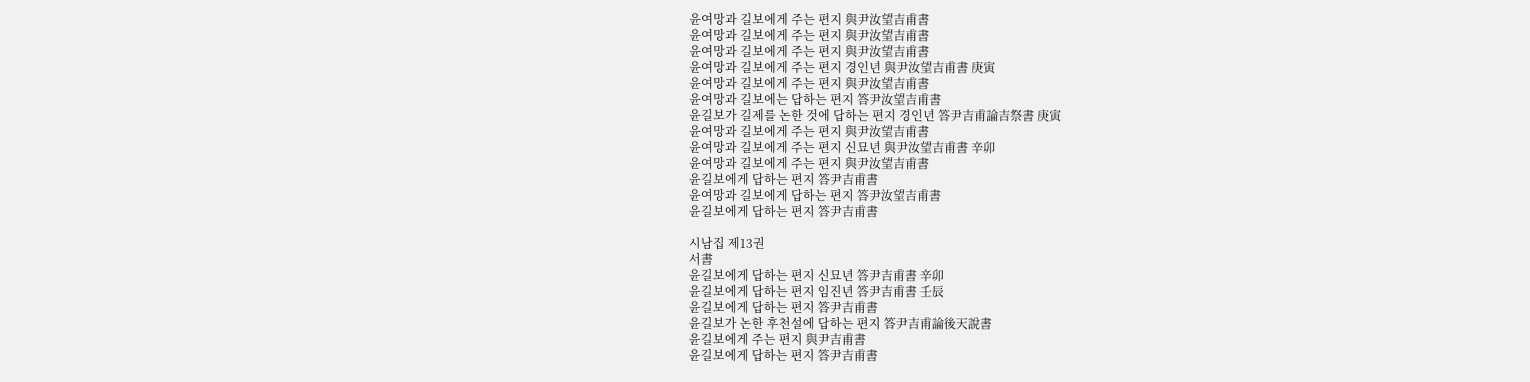윤여망과 길보에게 주는 편지 與尹汝望吉甫書
윤여망과 길보에게 주는 편지 與尹汝望吉甫書
윤여망과 길보에게 주는 편지 與尹汝望吉甫書
윤여망과 길보에게 주는 편지 경인년 與尹汝望吉甫書 庚寅
윤여망과 길보에게 주는 편지 與尹汝望吉甫書
윤여망과 길보에는 답하는 편지 答尹汝望吉甫書
윤길보가 길제를 논한 것에 답하는 편지 경인년 答尹吉甫論吉祭書 庚寅
윤여망과 길보에게 주는 편지 與尹汝望吉甫書
윤여망과 길보에게 주는 편지 신묘년 與尹汝望吉甫書 辛卯
윤여망과 길보에게 주는 편지 與尹汝望吉甫書
윤길보에게 답하는 편지 答尹吉甫書
윤여망과 길보에게 답하는 편지 答尹汝望吉甫書
윤길보에게 답하는 편지 答尹吉甫書

시남집 제13권
서書
윤길보에게 답하는 편지 신묘년 答尹吉甫書 辛卯
윤길보에게 답하는 편지 임진년 答尹吉甫書 壬辰
윤길보에게 답하는 편지 答尹吉甫書
윤길보가 논한 후천설에 답하는 편지 答尹吉甫論後天說書
윤길보에게 주는 편지 與尹吉甫書
윤길보에게 답하는 편지 答尹吉甫書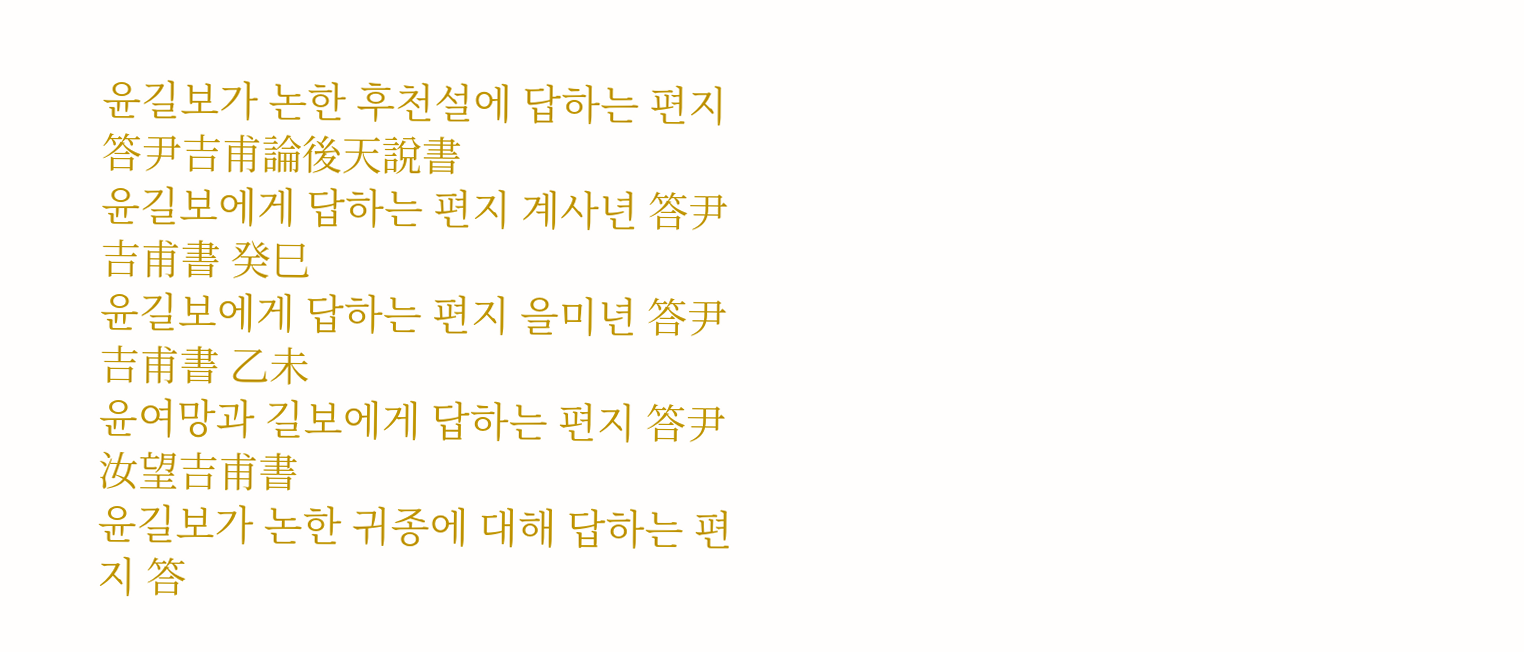윤길보가 논한 후천설에 답하는 편지 答尹吉甫論後天說書
윤길보에게 답하는 편지 계사년 答尹吉甫書 癸巳
윤길보에게 답하는 편지 을미년 答尹吉甫書 乙未
윤여망과 길보에게 답하는 편지 答尹汝望吉甫書
윤길보가 논한 귀종에 대해 답하는 편지 答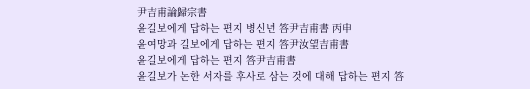尹吉甫論歸宗書
윤길보에게 답하는 편지 병신년 答尹吉甫書 丙申
윤여망과 길보에게 답하는 편지 答尹汝望吉甫書
윤길보에게 답하는 편지 答尹吉甫書
윤길보가 논한 서자를 후사로 삼는 것에 대해 답하는 편지 答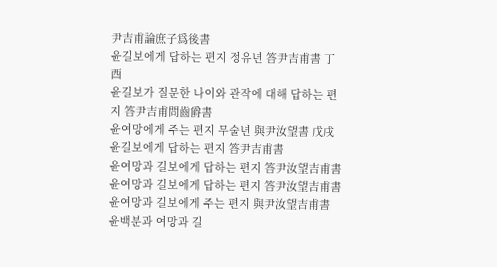尹吉甫論庶子爲後書
윤길보에게 답하는 편지 정유년 答尹吉甫書 丁酉
윤길보가 질문한 나이와 관작에 대해 답하는 편지 答尹吉甫問齒爵書
윤여망에게 주는 편지 무술년 與尹汝望書 戊戌
윤길보에게 답하는 편지 答尹吉甫書
윤여망과 길보에게 답하는 편지 答尹汝望吉甫書
윤여망과 길보에게 답하는 편지 答尹汝望吉甫書
윤여망과 길보에게 주는 편지 與尹汝望吉甫書
윤백분과 여망과 길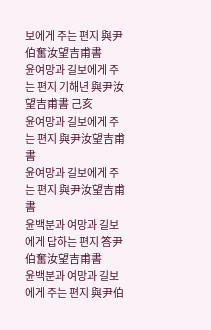보에게 주는 편지 與尹伯奮汝望吉甫書
윤여망과 길보에게 주는 편지 기해년 與尹汝望吉甫書 己亥
윤여망과 길보에게 주는 편지 與尹汝望吉甫書
윤여망과 길보에게 주는 편지 與尹汝望吉甫書
윤백분과 여망과 길보에게 답하는 편지 答尹伯奮汝望吉甫書
윤백분과 여망과 길보에게 주는 편지 與尹伯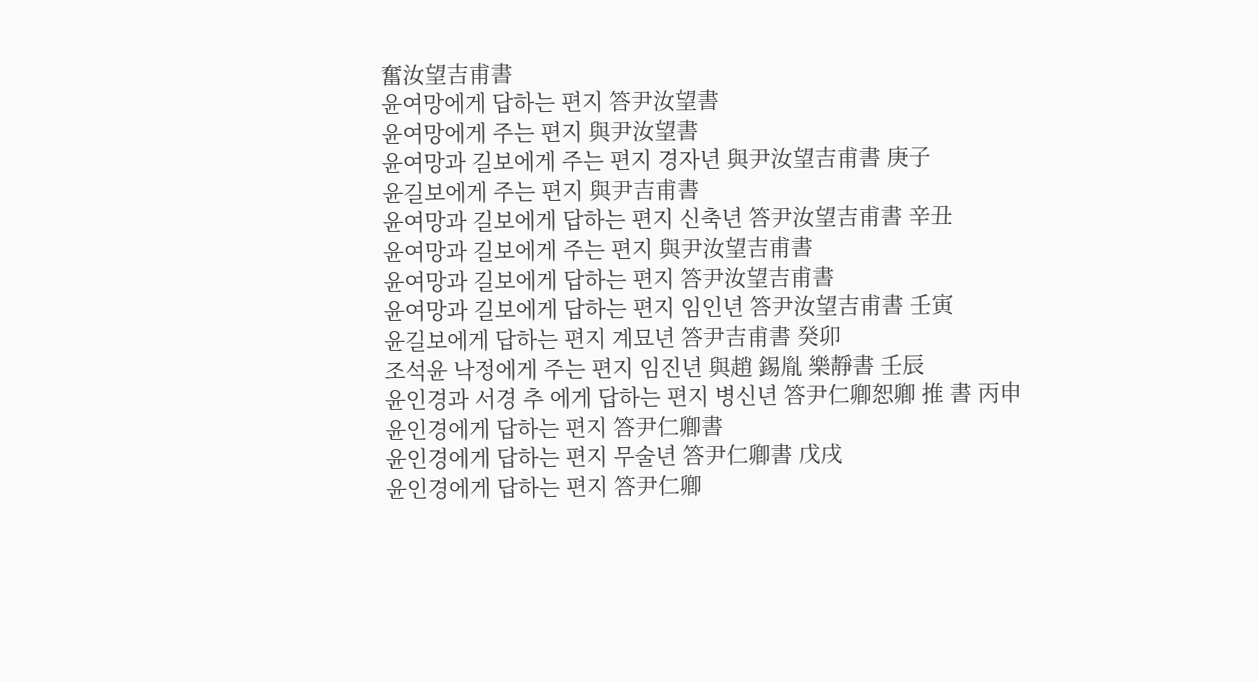奮汝望吉甫書
윤여망에게 답하는 편지 答尹汝望書
윤여망에게 주는 편지 與尹汝望書
윤여망과 길보에게 주는 편지 경자년 與尹汝望吉甫書 庚子
윤길보에게 주는 편지 與尹吉甫書
윤여망과 길보에게 답하는 편지 신축년 答尹汝望吉甫書 辛丑
윤여망과 길보에게 주는 편지 與尹汝望吉甫書
윤여망과 길보에게 답하는 편지 答尹汝望吉甫書
윤여망과 길보에게 답하는 편지 임인년 答尹汝望吉甫書 壬寅
윤길보에게 답하는 편지 계묘년 答尹吉甫書 癸卯
조석윤 낙정에게 주는 편지 임진년 與趙 錫胤 樂靜書 壬辰
윤인경과 서경 추 에게 답하는 편지 병신년 答尹仁卿恕卿 推 書 丙申
윤인경에게 답하는 편지 答尹仁卿書
윤인경에게 답하는 편지 무술년 答尹仁卿書 戊戌
윤인경에게 답하는 편지 答尹仁卿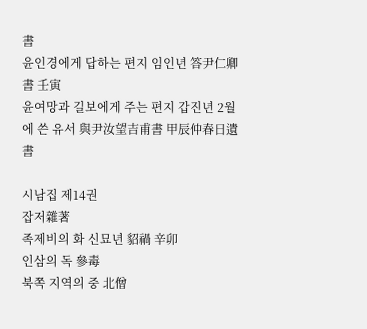書
윤인경에게 답하는 편지 임인년 答尹仁卿書 壬寅
윤여망과 길보에게 주는 편지 갑진년 2월에 쓴 유서 與尹汝望吉甫書 甲辰仲春日遺書

시남집 제14권
잡저雜著
족제비의 화 신묘년 貂禍 辛卯
인삼의 독 參毒
북쪽 지역의 중 北僧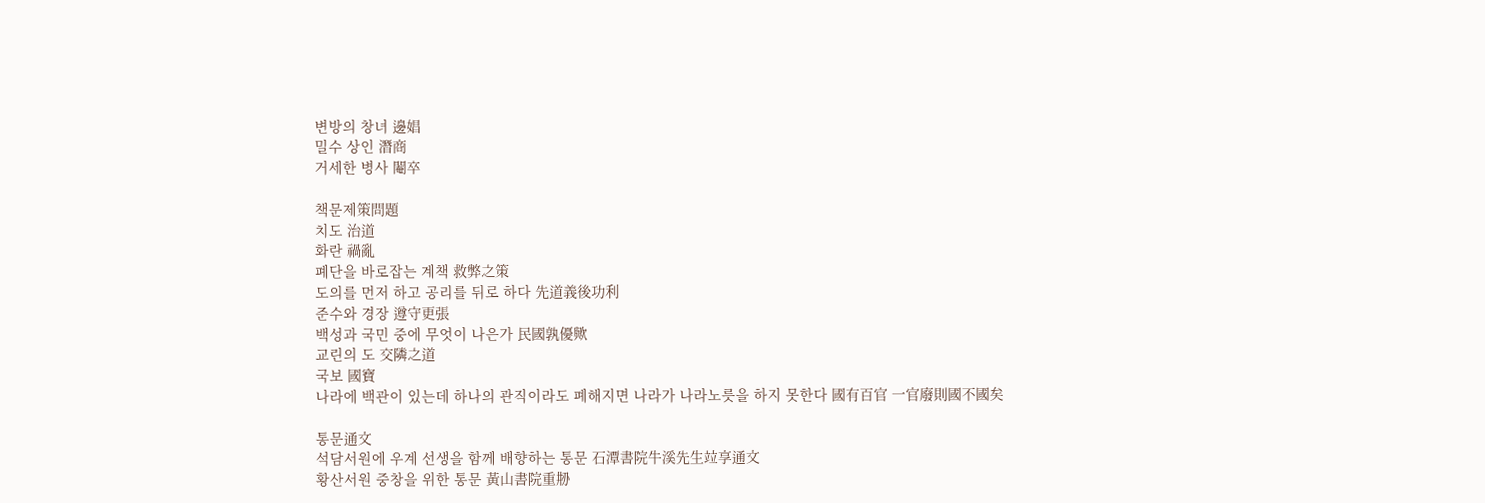변방의 창녀 邊娼
밀수 상인 潛商
거세한 병사 閹卒

책문제策問題
치도 治道
화란 禍亂
폐단을 바로잡는 계책 救弊之策
도의를 먼저 하고 공리를 뒤로 하다 先道義後功利
준수와 경장 遵守更張
백성과 국민 중에 무엇이 나은가 民國孰優歟
교린의 도 交隣之道
국보 國寶
나라에 백관이 있는데 하나의 관직이라도 폐해지면 나라가 나라노릇을 하지 못한다 國有百官 一官廢則國不國矣

통문通文
석담서원에 우계 선생을 함께 배향하는 통문 石潭書院牛溪先生竝享通文
황산서원 중창을 위한 통문 黃山書院重刱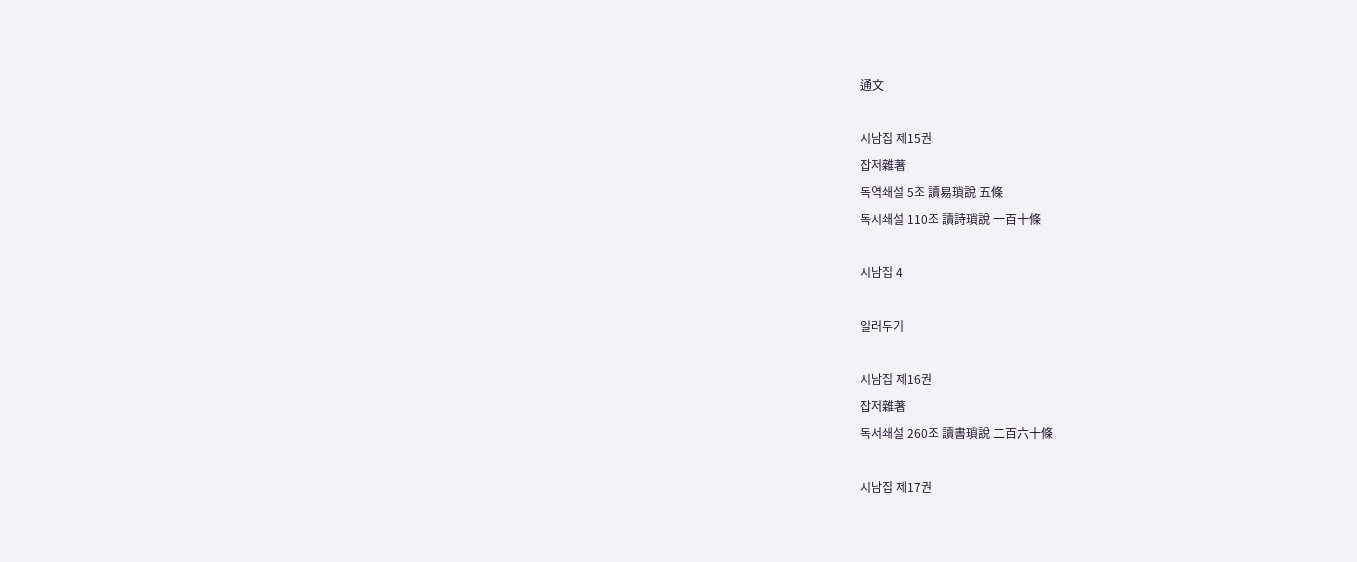通文

시남집 제15권
잡저雜著
독역쇄설 5조 讀易瑣說 五條
독시쇄설 110조 讀詩瑣說 一百十條

시남집 4

일러두기

시남집 제16권
잡저雜著
독서쇄설 260조 讀書瑣說 二百六十條

시남집 제17권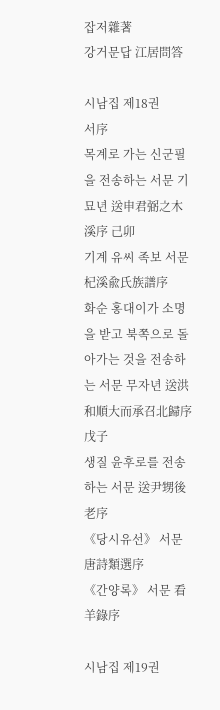잡저雜著
강거문답 江居問答

시남집 제18권
서序
목계로 가는 신군필을 전송하는 서문 기묘년 送申君弼之木溪序 己卯
기계 유씨 족보 서문 杞溪兪氏族譜序
화순 홍대이가 소명을 받고 북쪽으로 돌아가는 것을 전송하는 서문 무자년 送洪和順大而承召北歸序 戊子
생질 윤후로를 전송하는 서문 送尹甥後老序
《당시유선》 서문 唐詩類選序
《간양록》 서문 看羊錄序

시남집 제19권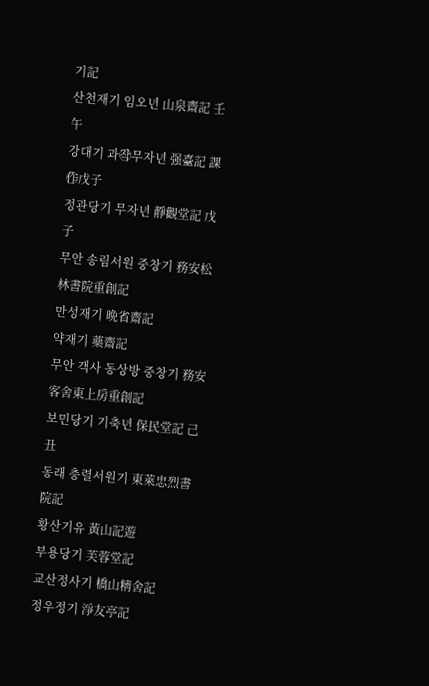기記
산천재기 임오년 山泉齋記 壬午
강대기 과작⃝무자년 强臺記 課作⃝戊子
정관당기 무자년 靜觀堂記 戊子
무안 송림서원 중창기 務安松林書院重創記
만성재기 晩省齋記
약재기 藥齋記
무안 객사 동상방 중창기 務安客舍東上房重創記
보민당기 기축년 保民堂記 己丑
동래 충렬서원기 東萊忠烈書院記
황산기유 黃山記遊
부용당기 芙蓉堂記
교산정사기 橋山精舍記
정우정기 淨友亭記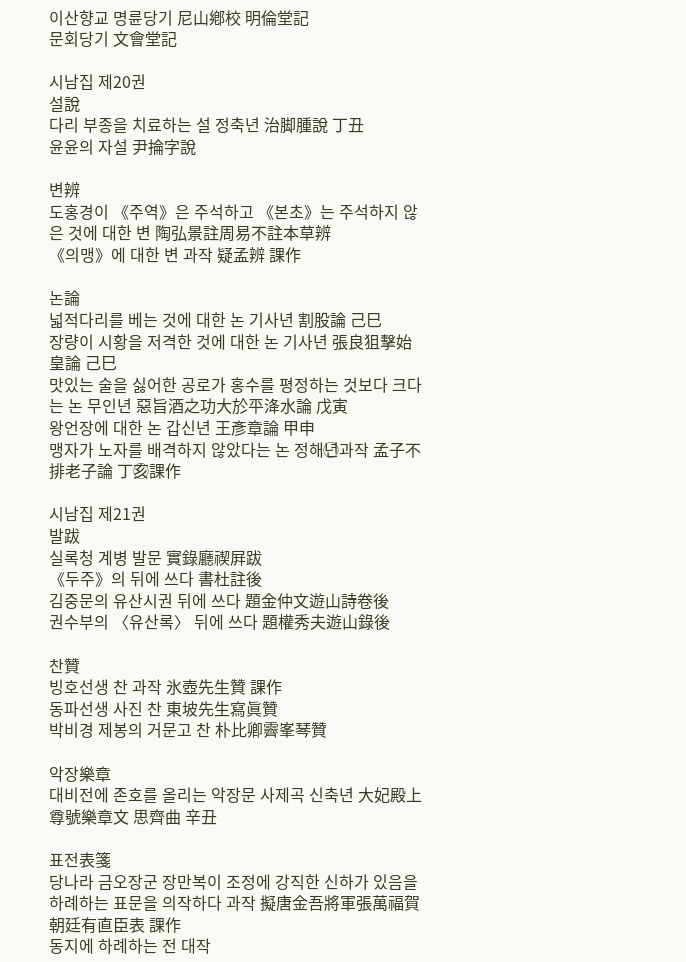이산향교 명륜당기 尼山鄕校 明倫堂記
문회당기 文會堂記

시남집 제20권
설說
다리 부종을 치료하는 설 정축년 治脚腫說 丁丑
윤윤의 자설 尹掄字說

변辨
도홍경이 《주역》은 주석하고 《본초》는 주석하지 않은 것에 대한 변 陶弘景註周易不註本草辨
《의맹》에 대한 변 과작 疑孟辨 課作

논論
넓적다리를 베는 것에 대한 논 기사년 割股論 己巳
장량이 시황을 저격한 것에 대한 논 기사년 張良狙擊始皇論 己巳
맛있는 술을 싫어한 공로가 홍수를 평정하는 것보다 크다는 논 무인년 惡旨酒之功大於平洚水論 戊寅
왕언장에 대한 논 갑신년 王彥章論 甲申
맹자가 노자를 배격하지 않았다는 논 정해년⃝과작 孟子不排老子論 丁亥⃝課作

시남집 제21권
발跋
실록청 계병 발문 實錄廳禊屛跋
《두주》의 뒤에 쓰다 書杜註後
김중문의 유산시권 뒤에 쓰다 題金仲文遊山詩卷後
권수부의 〈유산록〉 뒤에 쓰다 題權秀夫遊山錄後

찬贊
빙호선생 찬 과작 氷壺先生贊 課作
동파선생 사진 찬 東坡先生寫眞贊
박비경 제봉의 거문고 찬 朴比卿霽峯琴贊

악장樂章
대비전에 존호를 올리는 악장문 사제곡 신축년 大妃殿上尊號樂章文 思齊曲 辛丑

표전表箋
당나라 금오장군 장만복이 조정에 강직한 신하가 있음을 하례하는 표문을 의작하다 과작 擬唐金吾將軍張萬福賀朝廷有直臣表 課作
동지에 하례하는 전 대작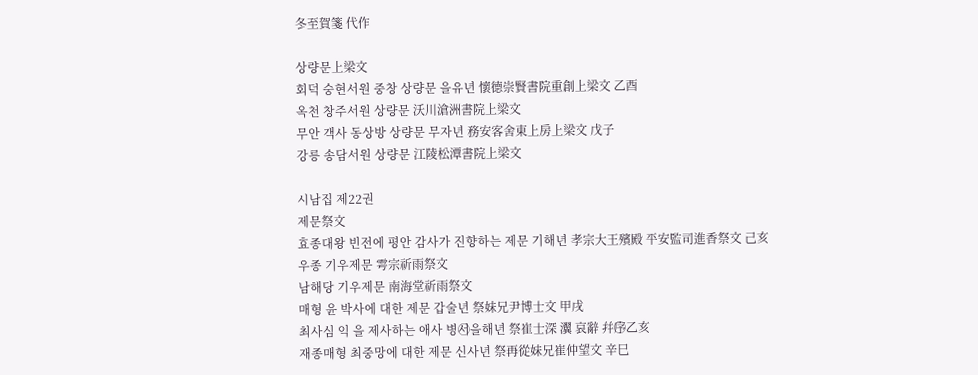冬至賀箋 代作

상량문上梁文
회덕 숭현서원 중창 상량문 을유년 懷德崇賢書院重創上梁文 乙酉
옥천 창주서원 상량문 沃川滄洲書院上梁文
무안 객사 동상방 상량문 무자년 務安客舍東上房上梁文 戊子
강릉 송담서원 상량문 江陵松潭書院上梁文

시남집 제22권
제문祭文
효종대왕 빈전에 평안 감사가 진향하는 제문 기해년 孝宗大王殯殿 平安監司進香祭文 己亥
우종 기우제문 雩宗祈雨祭文
남해당 기우제문 南海堂祈雨祭文
매형 윤 박사에 대한 제문 갑술년 祭妹兄尹博士文 甲戌
최사심 익 을 제사하는 애사 병서⃝을해년 祭崔士深 瀷 哀辭 幷序⃝乙亥
재종매형 최중망에 대한 제문 신사년 祭再從妹兄崔仲望文 辛巳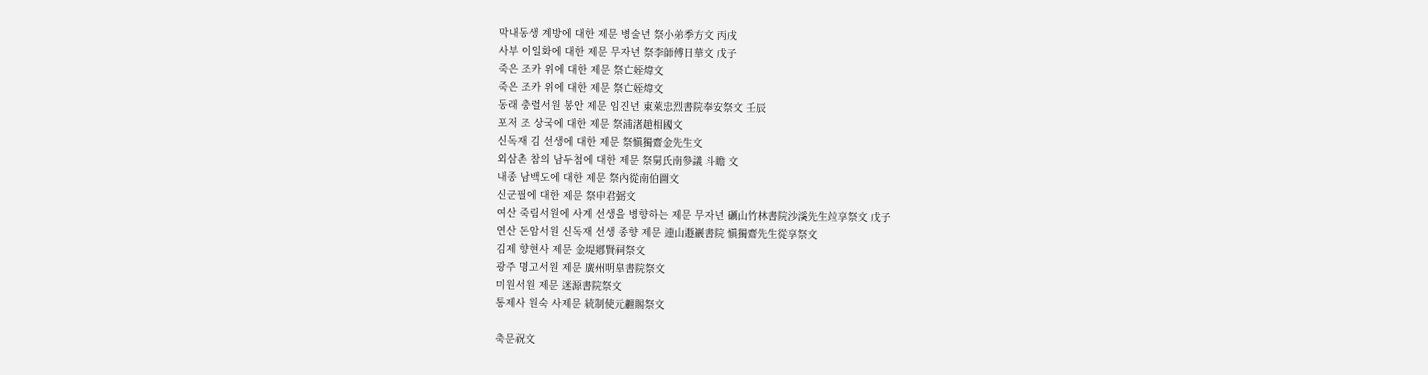막내동생 계방에 대한 제문 병술년 祭小弟季方文 丙戌
사부 이일화에 대한 제문 무자년 祭李師傅日華文 戊子
죽은 조카 위에 대한 제문 祭亡姪煒文
죽은 조카 위에 대한 제문 祭亡姪煒文
동래 충렬서원 봉안 제문 임진년 東萊忠烈書院奉安祭文 壬辰
포저 조 상국에 대한 제문 祭浦渚趙相國文
신독재 김 선생에 대한 제문 祭愼獨齋金先生文
외삼촌 참의 남두첨에 대한 제문 祭舅氏南參議 斗瞻 文
내종 남백도에 대한 제문 祭內從南伯圖文
신군필에 대한 제문 祭申君弼文
여산 죽림서원에 사계 선생을 병향하는 제문 무자년 礪山竹林書院沙溪先生竝享祭文 戊子
연산 돈암서원 신독재 선생 종향 제문 連山遯巖書院 愼獨齋先生從享祭文
김제 향현사 제문 金堤鄕賢祠祭文
광주 명고서원 제문 廣州明皐書院祭文
미원서원 제문 迷源書院祭文
통제사 원숙 사제문 統制使元䎘賜祭文

축문祝文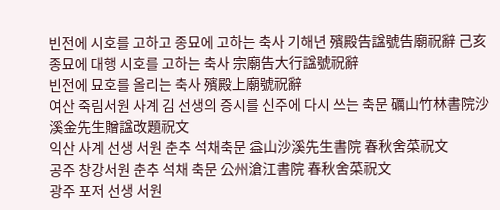빈전에 시호를 고하고 종묘에 고하는 축사 기해년 殯殿告諡號告廟祝辭 己亥
종묘에 대행 시호를 고하는 축사 宗廟告大行諡號祝辭
빈전에 묘호를 올리는 축사 殯殿上廟號祝辭
여산 죽림서원 사계 김 선생의 증시를 신주에 다시 쓰는 축문 礪山竹林書院沙溪金先生贈諡改題祝文
익산 사계 선생 서원 춘추 석채축문 益山沙溪先生書院 春秋舍菜祝文
공주 창강서원 춘추 석채 축문 公州滄江書院 春秋舍菜祝文
광주 포저 선생 서원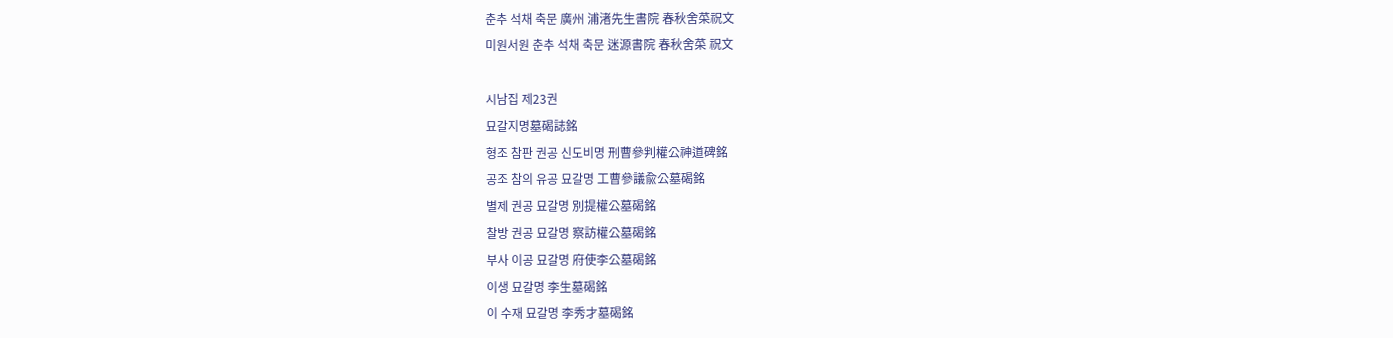춘추 석채 축문 廣州 浦渚先生書院 春秋舍菜祝文
미원서원 춘추 석채 축문 迷源書院 春秋舍菜 祝文

시남집 제23권
묘갈지명墓碣誌銘
형조 참판 권공 신도비명 刑曹參判權公神道碑銘
공조 참의 유공 묘갈명 工曹參議兪公墓碣銘
별제 권공 묘갈명 別提權公墓碣銘
찰방 권공 묘갈명 察訪權公墓碣銘
부사 이공 묘갈명 府使李公墓碣銘
이생 묘갈명 李生墓碣銘
이 수재 묘갈명 李秀才墓碣銘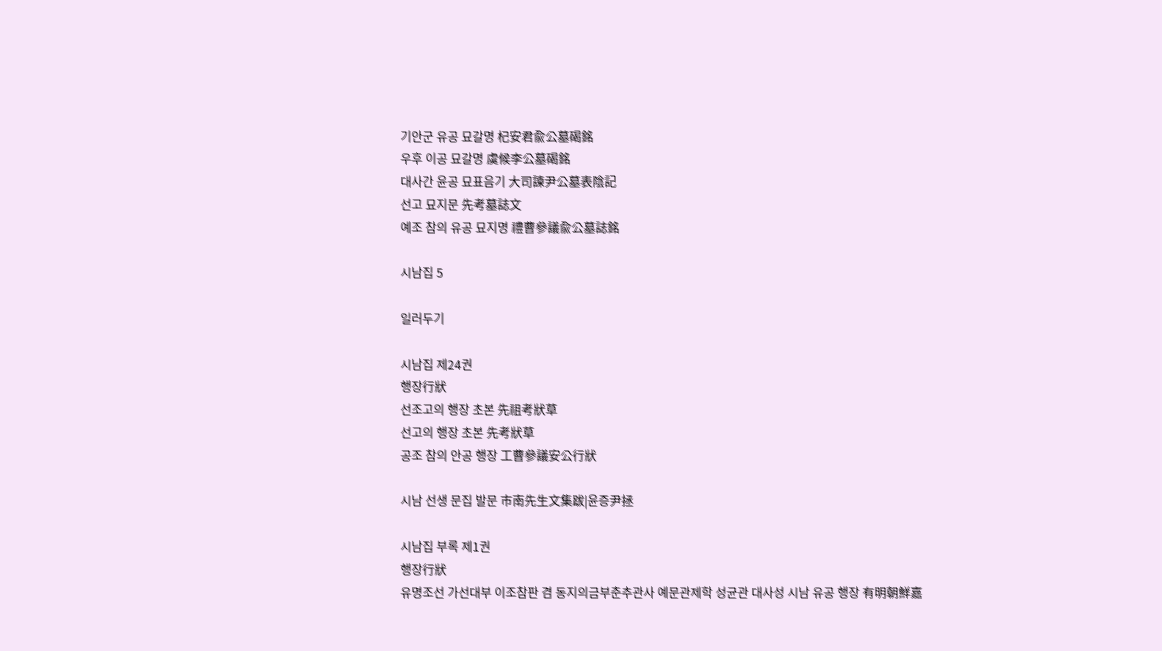기안군 유공 묘갈명 杞安君兪公墓碣銘
우후 이공 묘갈명 虞候李公墓碣銘
대사간 윤공 묘표음기 大司諫尹公墓表陰記
선고 묘지문 先考墓誌文
예조 참의 유공 묘지명 禮曹參議兪公墓誌銘

시남집 5

일러두기

시남집 제24권
행장行狀
선조고의 행장 초본 先祖考狀草
선고의 행장 초본 先考狀草
공조 참의 안공 행장 工曹參議安公行狀

시남 선생 문집 발문 市南先生文集跋|윤증尹拯

시남집 부록 제1권
행장行狀
유명조선 가선대부 이조참판 겸 동지의금부춘추관사 예문관제학 성균관 대사성 시남 유공 행장 有明朝鮮嘉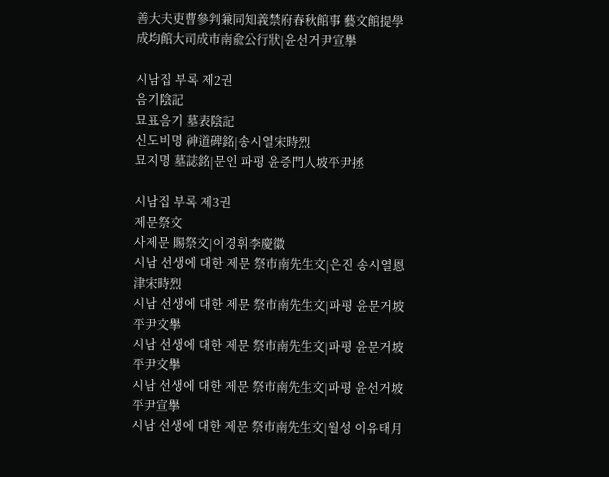善大夫吏曹參判兼同知義禁府春秋館事 藝文館提學成均館大司成市南兪公行狀|윤선거尹宣擧

시남집 부록 제2권
음기陰記
묘표음기 墓表陰記
신도비명 神道碑銘|송시열宋時烈
묘지명 墓誌銘|문인 파평 윤증門人坡平尹拯

시남집 부록 제3권
제문祭文
사제문 賜祭文|이경휘李慶徽
시남 선생에 대한 제문 祭市南先生文|은진 송시열恩津宋時烈
시남 선생에 대한 제문 祭市南先生文|파평 윤문거坡平尹文擧
시남 선생에 대한 제문 祭市南先生文|파평 윤문거坡平尹文擧
시남 선생에 대한 제문 祭市南先生文|파평 윤선거坡平尹宣擧
시남 선생에 대한 제문 祭市南先生文|월성 이유태月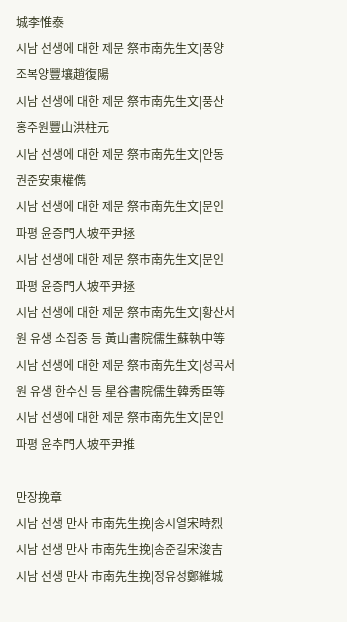城李惟泰
시남 선생에 대한 제문 祭市南先生文|풍양 조복양豐壤趙復陽
시남 선생에 대한 제문 祭市南先生文|풍산 홍주원豐山洪柱元
시남 선생에 대한 제문 祭市南先生文|안동 권준安東權儁
시남 선생에 대한 제문 祭市南先生文|문인 파평 윤증門人坡平尹拯
시남 선생에 대한 제문 祭市南先生文|문인 파평 윤증門人坡平尹拯
시남 선생에 대한 제문 祭市南先生文|황산서원 유생 소집중 등 黃山書院儒生蘇執中等
시남 선생에 대한 제문 祭市南先生文|성곡서원 유생 한수신 등 星谷書院儒生韓秀臣等
시남 선생에 대한 제문 祭市南先生文|문인 파평 윤추門人坡平尹推

만장挽章
시남 선생 만사 市南先生挽|송시열宋時烈
시남 선생 만사 市南先生挽|송준길宋浚吉
시남 선생 만사 市南先生挽|정유성鄭維城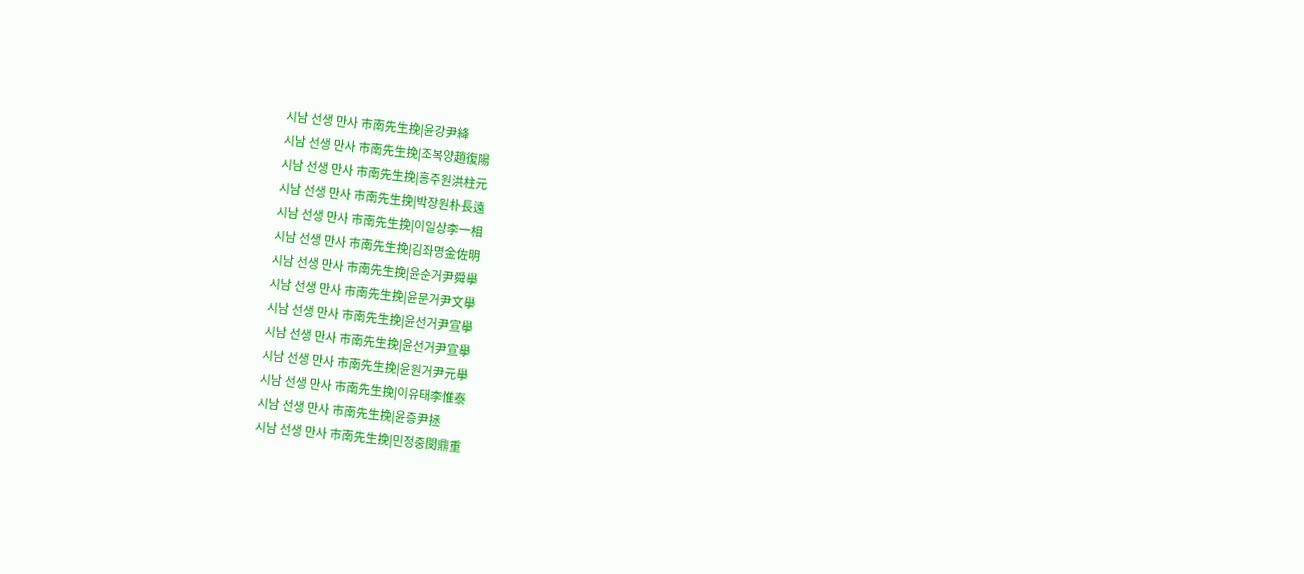시남 선생 만사 市南先生挽|윤강尹絳
시남 선생 만사 市南先生挽|조복양趙復陽
시남 선생 만사 市南先生挽|홍주원洪柱元
시남 선생 만사 市南先生挽|박장원朴長遠
시남 선생 만사 市南先生挽|이일상李一相
시남 선생 만사 市南先生挽|김좌명金佐明
시남 선생 만사 市南先生挽|윤순거尹舜擧
시남 선생 만사 市南先生挽|윤문거尹文擧
시남 선생 만사 市南先生挽|윤선거尹宣擧
시남 선생 만사 市南先生挽|윤선거尹宣擧
시남 선생 만사 市南先生挽|윤원거尹元擧
시남 선생 만사 市南先生挽|이유태李惟泰
시남 선생 만사 市南先生挽|윤증尹拯
시남 선생 만사 市南先生挽|민정중閔鼎重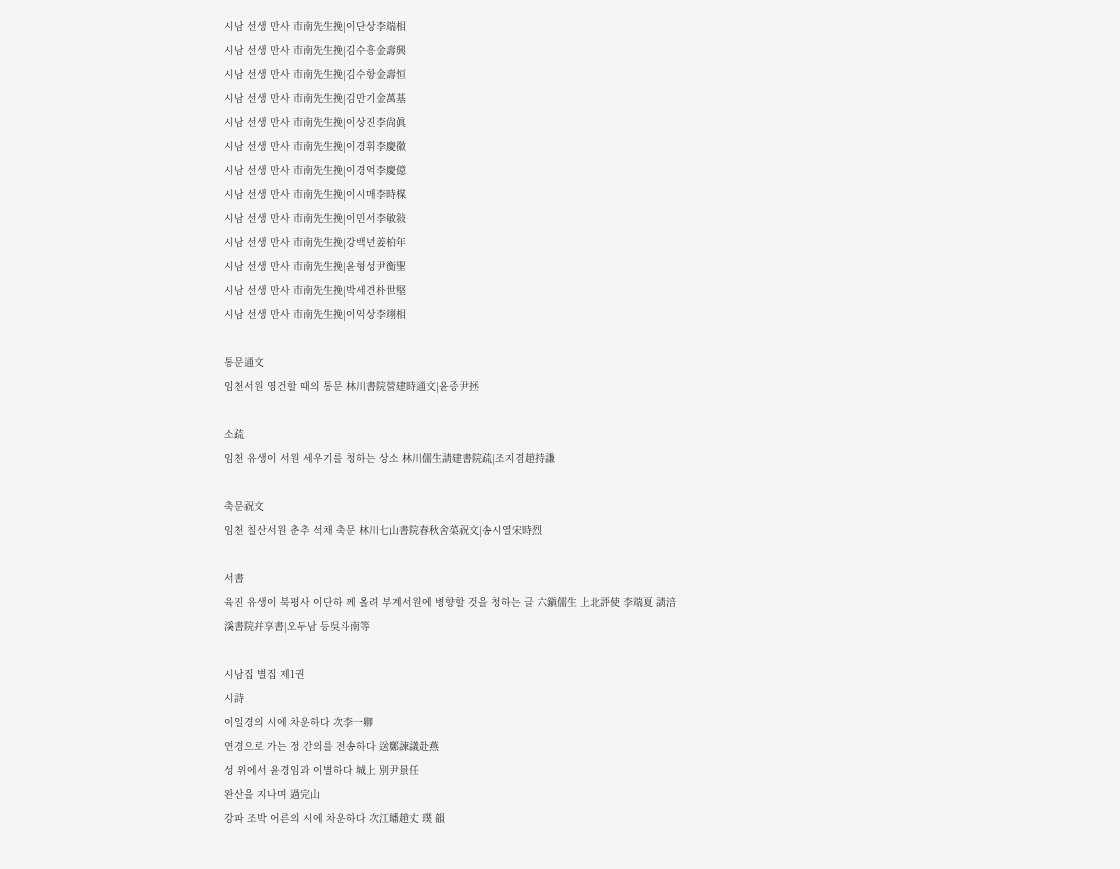시남 선생 만사 市南先生挽|이단상李端相
시남 선생 만사 市南先生挽|김수흥金壽興
시남 선생 만사 市南先生挽|김수항金壽恒
시남 선생 만사 市南先生挽|김만기金萬基
시남 선생 만사 市南先生挽|이상진李尙眞
시남 선생 만사 市南先生挽|이경휘李慶徽
시남 선생 만사 市南先生挽|이경억李慶億
시남 선생 만사 市南先生挽|이시매李時楳
시남 선생 만사 市南先生挽|이민서李敏敍
시남 선생 만사 市南先生挽|강백년姜柏年
시남 선생 만사 市南先生挽|윤형성尹衡聖
시남 선생 만사 市南先生挽|박세견朴世堅
시남 선생 만사 市南先生挽|이익상李翊相

통문通文
임천서원 영건할 때의 통문 林川書院營建時通文|윤증尹拯

소疏
임천 유생이 서원 세우기를 청하는 상소 林川儒生請建書院疏|조지겸趙持謙

축문祝文
임천 칠산서원 춘추 석채 축문 林川七山書院春秋舍菜祝文|송시열宋時烈

서書
육진 유생이 북평사 이단하 께 올려 부계서원에 병향할 것을 청하는 글 六鎭儒生 上北評使 李端夏 請涪溪書院幷享書|오두남 등吳斗南等

시남집 별집 제1권
시詩
이일경의 시에 차운하다 次李一卿
연경으로 가는 정 간의를 전송하다 送鄭諫議赴燕
성 위에서 윤경임과 이별하다 城上 別尹景任
완산을 지나며 過完山
강파 조박 어른의 시에 차운하다 次江皤趙丈 璞 韻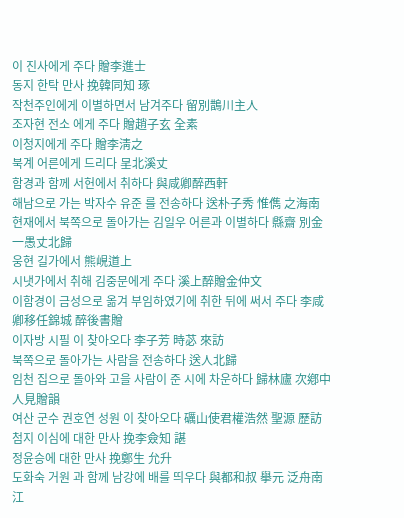이 진사에게 주다 贈李進士
동지 한탁 만사 挽韓同知 琢
작천주인에게 이별하면서 남겨주다 留別鵲川主人
조자현 전소 에게 주다 贈趙子玄 全素
이청지에게 주다 贈李淸之
북계 어른에게 드리다 呈北溪丈
함경과 함께 서헌에서 취하다 與咸卿醉西軒
해남으로 가는 박자수 유준 를 전송하다 送朴子秀 惟儁 之海南
현재에서 북쪽으로 돌아가는 김일우 어른과 이별하다 縣齋 別金一愚丈北歸
웅현 길가에서 熊峴道上
시냇가에서 취해 김중문에게 주다 溪上醉贈金仲文
이함경이 금성으로 옮겨 부임하였기에 취한 뒤에 써서 주다 李咸卿移任錦城 醉後書贈
이자방 시필 이 찾아오다 李子芳 時苾 來訪
북쪽으로 돌아가는 사람을 전송하다 送人北歸
임천 집으로 돌아와 고을 사람이 준 시에 차운하다 歸林廬 次鄕中人見贈韻
여산 군수 권호연 성원 이 찾아오다 礪山使君權浩然 聖源 歷訪
첨지 이심에 대한 만사 挽李僉知 諶
정윤승에 대한 만사 挽鄭生 允升
도화숙 거원 과 함께 남강에 배를 띄우다 與都和叔 擧元 泛舟南江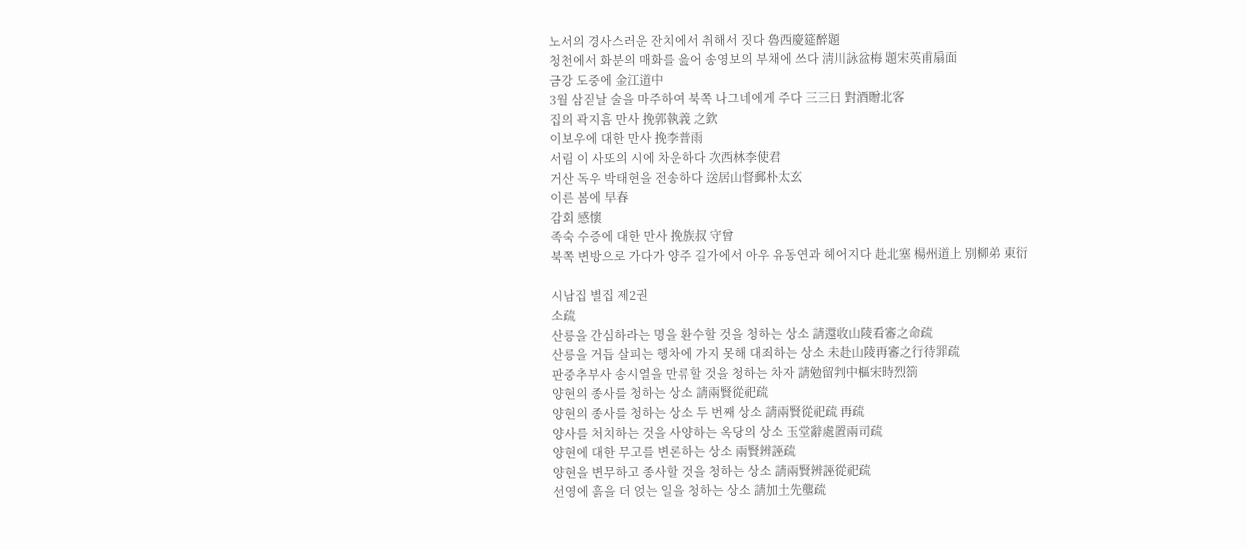노서의 경사스러운 잔치에서 취해서 짓다 魯西慶筵醉題
청천에서 화분의 매화를 읊어 송영보의 부채에 쓰다 淸川詠盆梅 題宋英甫扇面
금강 도중에 金江道中
3월 삼짇날 술을 마주하여 북쪽 나그네에게 주다 三三日 對酒贈北客
집의 곽지흠 만사 挽郭執義 之欽
이보우에 대한 만사 挽李普雨
서림 이 사또의 시에 차운하다 次西林李使君
거산 독우 박태현을 전송하다 送居山督郵朴太玄
이른 봄에 早春
감회 感懷
족숙 수증에 대한 만사 挽族叔 守曾
북쪽 변방으로 가다가 양주 길가에서 아우 유동연과 헤어지다 赴北塞 楊州道上 別柳弟 東衍

시남집 별집 제2권
소疏
산릉을 간심하라는 명을 환수할 것을 청하는 상소 請還收山陵看審之命疏
산릉을 거듭 살피는 행차에 가지 못해 대죄하는 상소 未赴山陵再審之行待罪疏
판중추부사 송시열을 만류할 것을 청하는 차자 請勉留判中樞宋時烈箚
양현의 종사를 청하는 상소 請兩賢從祀疏
양현의 종사를 청하는 상소 두 번째 상소 請兩賢從祀疏 再疏
양사를 처치하는 것을 사양하는 옥당의 상소 玉堂辭處置兩司疏
양현에 대한 무고를 변론하는 상소 兩賢辨誣疏
양현을 변무하고 종사할 것을 청하는 상소 請兩賢辨誣從祀疏
선영에 흙을 더 얹는 일을 청하는 상소 請加土先壟疏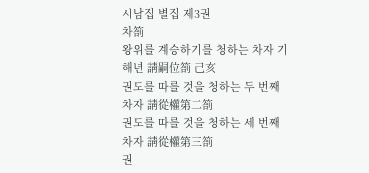시남집 별집 제3권
차箚
왕위를 계승하기를 청하는 차자 기해년 請嗣位箚 己亥
권도를 따를 것을 청하는 두 번째 차자 請從權第二箚
권도를 따를 것을 청하는 세 번째 차자 請從權第三箚
권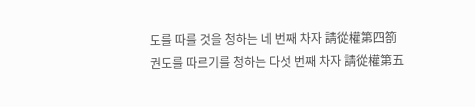도를 따를 것을 청하는 네 번째 차자 請從權第四箚
권도를 따르기를 청하는 다섯 번째 차자 請從權第五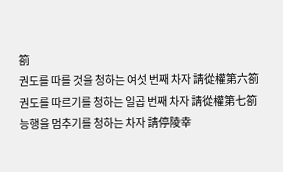箚
권도를 따를 것을 청하는 여섯 번째 차자 請從權第六箚
권도를 따르기를 청하는 일곱 번째 차자 請從權第七箚
능행을 멈추기를 청하는 차자 請停陵幸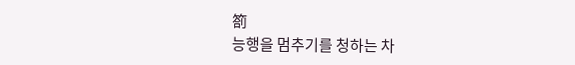箚
능행을 멈추기를 청하는 차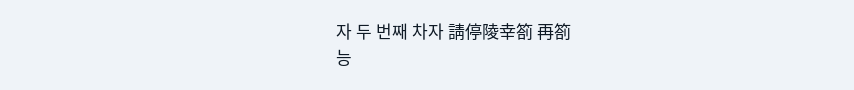자 두 번째 차자 請停陵幸箚 再箚
능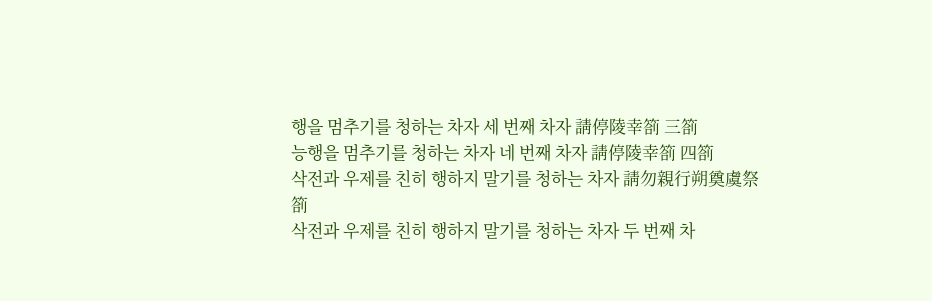행을 멈추기를 청하는 차자 세 번째 차자 請停陵幸箚 三箚
능행을 멈추기를 청하는 차자 네 번째 차자 請停陵幸箚 四箚
삭전과 우제를 친히 행하지 말기를 청하는 차자 請勿親行朔奠虞祭箚
삭전과 우제를 친히 행하지 말기를 청하는 차자 두 번째 차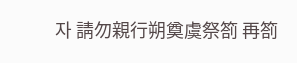자 請勿親行朔奠虞祭箚 再箚